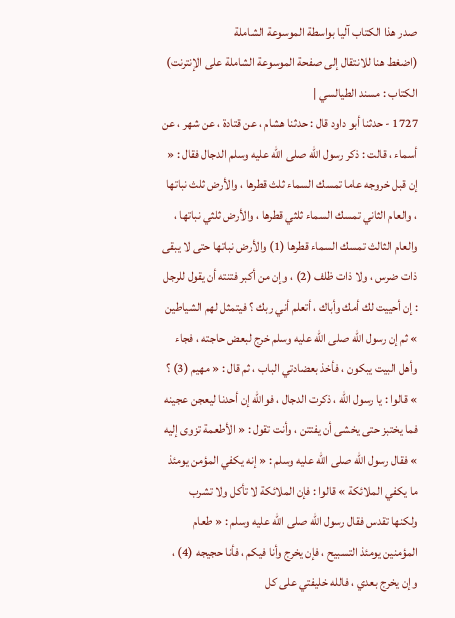صدر هذا الكتاب آليا بواسطة الموسوعة الشاملة
(اضغط هنا للانتقال إلى صفحة الموسوعة الشاملة على الإنترنت)
الكتاب : مسند الطيالسي |
1727 - حدثنا أبو داود قال : حدثنا هشام ، عن قتادة ، عن شهر ، عن أسماء ، قالت : ذكر رسول الله صلى الله عليه وسلم الدجال فقال : « إن قبل خروجه عاما تمسك السماء ثلث قطرها ، والأرض ثلث نباتها ، والعام الثاني تمسك السماء ثلثي قطرها ، والأرض ثلثي نباتها ، والعام الثالث تمسك السماء قطرها (1) والأرض نباتها حتى لا يبقى ذات ضرس ، ولا ذات ظلف (2) ، وإن من أكبر فتنته أن يقول للرجل : إن أحييت لك أمك وأباك ، أتعلم أني ربك ؟ فيتمثل لهم الشياطين » ثم إن رسول الله صلى الله عليه وسلم خرج لبعض حاجته ، فجاء وأهل البيت يبكون ، فأخذ بعضادتي الباب ، ثم قال : « مهيم (3) ؟ » قالوا : يا رسول الله ، ذكرت الدجال ، فوالله إن أحدنا ليعجن عجينه فما يختبز حتى يخشى أن يفتتن ، وأنت تقول : « الأطعمة تزوى إليه » فقال رسول الله صلى الله عليه وسلم : « إنه يكفي المؤمن يومئذ ما يكفي الملائكة » قالوا : فإن الملائكة لا تأكل ولا تشرب ولكنها تقدس فقال رسول الله صلى الله عليه وسلم : « طعام المؤمنين يومئذ التسبيح ، فإن يخرج وأنا فيكم ، فأنا حجيجه (4) ، وإن يخرج بعدي ، فالله خليفتي على كل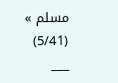مسلم » (5/41)
___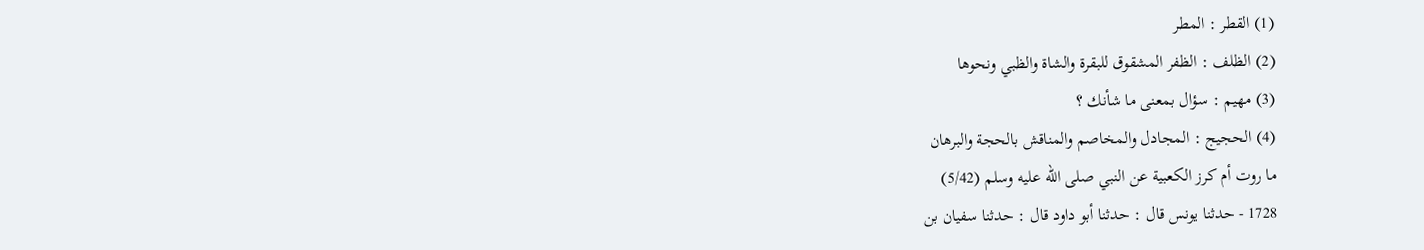(1) القطر : المطر
(2) الظلف : الظفر المشقوق للبقرة والشاة والظبي ونحوها
(3) مهيم : سؤال بمعنى ما شأنك ؟
(4) الحجيج : المجادل والمخاصم والمناقش بالحجة والبرهان
ما روت أم كرز الكعبية عن النبي صلى الله عليه وسلم (5/42)
1728 - حدثنا يونس قال : حدثنا أبو داود قال : حدثنا سفيان بن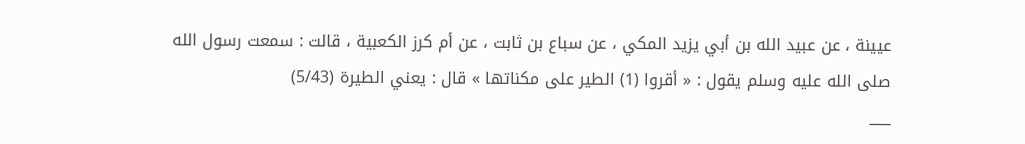عيينة ، عن عبيد الله بن أبي يزيد المكي ، عن سباع بن ثابت ، عن أم كرز الكعبية ، قالت : سمعت رسول الله صلى الله عليه وسلم يقول : « أقروا (1) الطير على مكناتها » قال : يعني الطيرة (5/43)
___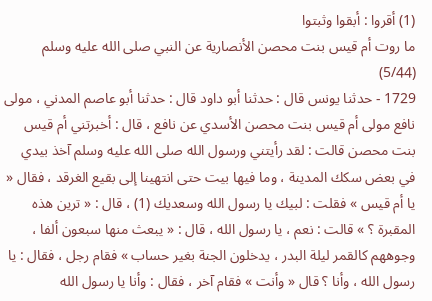(1) أقروا : أبقوا وثبتوا
ما روت أم قيس بنت محصن الأنصارية عن النبي صلى الله عليه وسلم (5/44)
1729 - حدثنا يونس قال : حدثنا أبو داود قال : حدثنا أبو عاصم المدني ، مولى نافع مولى أم قيس بنت محصن الأسدي عن نافع ، قال : أخبرتني أم قيس بنت محصن قالت : لقد رأيتني ورسول الله صلى الله عليه وسلم آخذ بيدي في بعض سكك المدينة ، وما فيها بيت حتى انتهينا إلى بقيع الغرقد ، فقال « يا أم قيس » فقلت : لبيك يا رسول الله وسعديك (1) ، قال : « ترين هذه المقبرة ؟ » قالت : نعم ، يا رسول الله ، قال : « يبعث منها سبعون ألفا ، وجوههم كالقمر ليلة البدر ، يدخلون الجنة بغير حساب » فقام رجل ، فقال : يا رسول الله ، وأنا ؟ قال « وأنت » فقام آخر ، فقال : وأنا يا رسول الله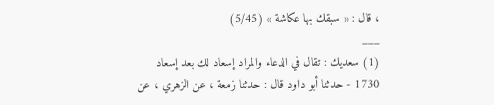، قال : « سبقك بها عكاشة » (5/45)
___
(1) سعديك : تقال في الدعاء والمراد إسعاد لك بعد إسعاد
1730 - حدثنا أبو داود قال : حدثنا زمعة ، عن الزهري ، عن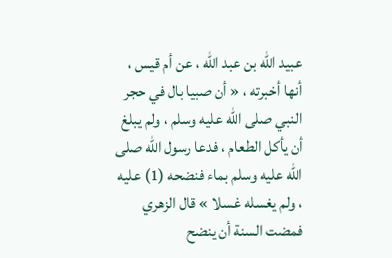عبيد الله بن عبد الله ، عن أم قيس ، أنها أخبرته ، « أن صبيا بال في حجر النبي صلى الله عليه وسلم ، ولم يبلغ أن يأكل الطعام ، فدعا رسول الله صلى الله عليه وسلم بماء فنضحه (1) عليه ، ولم يغسله غسلا » قال الزهري فمضت السنة أن ينضح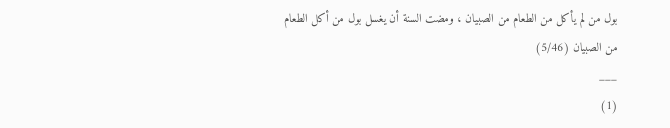بول من لم يأكل من الطعام من الصبيان ، ومضت السنة أن يغسل بول من أكل الطعام من الصبيان (5/46)
___
(1)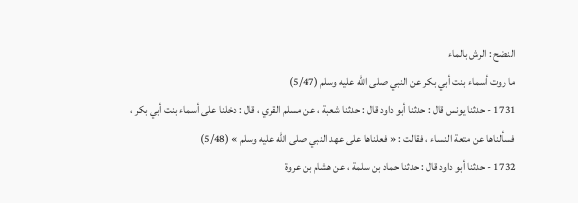النضح : الرش بالماء
ما روت أسماء بنت أبي بكر عن النبي صلى الله عليه وسلم (5/47)
1731 - حدثنا يونس قال : حدثنا أبو داود قال : حدثنا شعبة ، عن مسلم القري ، قال : دخلنا على أسماء بنت أبي بكر ، فسألناها عن متعة النساء ، فقالت : « فعلناها على عهد النبي صلى الله عليه وسلم » (5/48)
1732 - حدثنا أبو داود قال : حدثنا حماد بن سلمة ، عن هشام بن عروة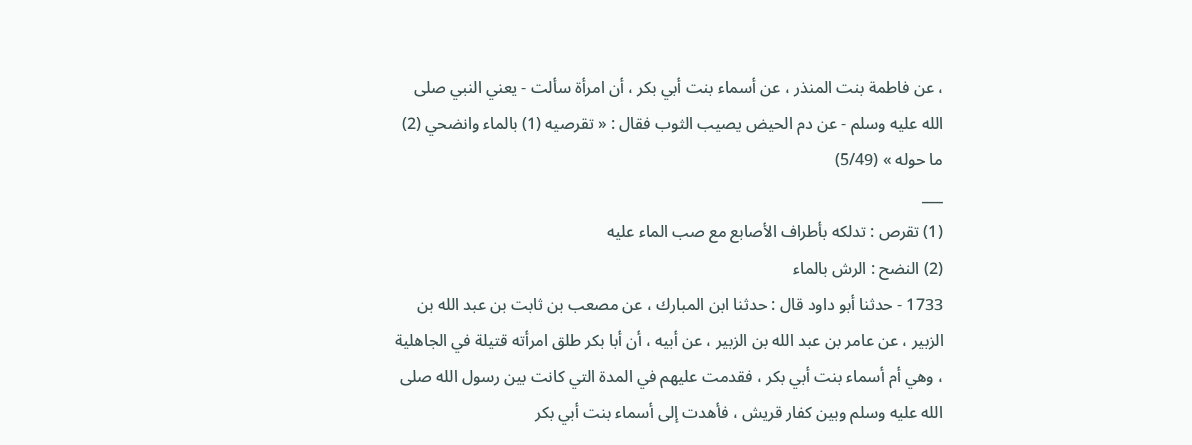، عن فاطمة بنت المنذر ، عن أسماء بنت أبي بكر ، أن امرأة سألت - يعني النبي صلى الله عليه وسلم - عن دم الحيض يصيب الثوب فقال : « تقرصيه (1) بالماء وانضحي (2) ما حوله » (5/49)
___
(1) تقرص : تدلكه بأطراف الأصابع مع صب الماء عليه
(2) النضح : الرش بالماء
1733 - حدثنا أبو داود قال : حدثنا ابن المبارك ، عن مصعب بن ثابت بن عبد الله بن الزبير ، عن عامر بن عبد الله بن الزبير ، عن أبيه ، أن أبا بكر طلق امرأته قتيلة في الجاهلية ، وهي أم أسماء بنت أبي بكر ، فقدمت عليهم في المدة التي كانت بين رسول الله صلى الله عليه وسلم وبين كفار قريش ، فأهدت إلى أسماء بنت أبي بكر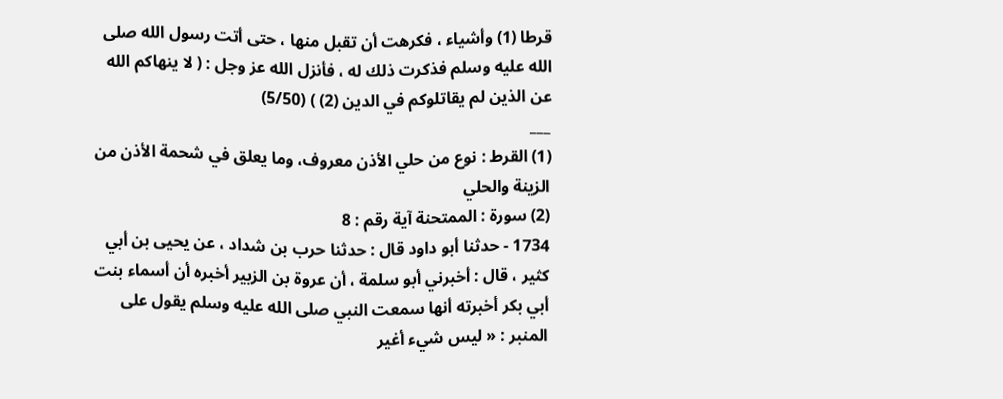قرطا (1) وأشياء ، فكرهت أن تقبل منها ، حتى أتت رسول الله صلى الله عليه وسلم فذكرت ذلك له ، فأنزل الله عز وجل : ( لا ينهاكم الله عن الذين لم يقاتلوكم في الدين (2) ) (5/50)
___
(1) القرط : نوع من حلي الأذن معروف، وما يعلق في شحمة الأذن من الزينة والحلي
(2) سورة : الممتحنة آية رقم : 8
1734 - حدثنا أبو داود قال : حدثنا حرب بن شداد ، عن يحيى بن أبي كثير ، قال : أخبرني أبو سلمة ، أن عروة بن الزبير أخبره أن أسماء بنت أبي بكر أخبرته أنها سمعت النبي صلى الله عليه وسلم يقول على المنبر : « ليس شيء أغير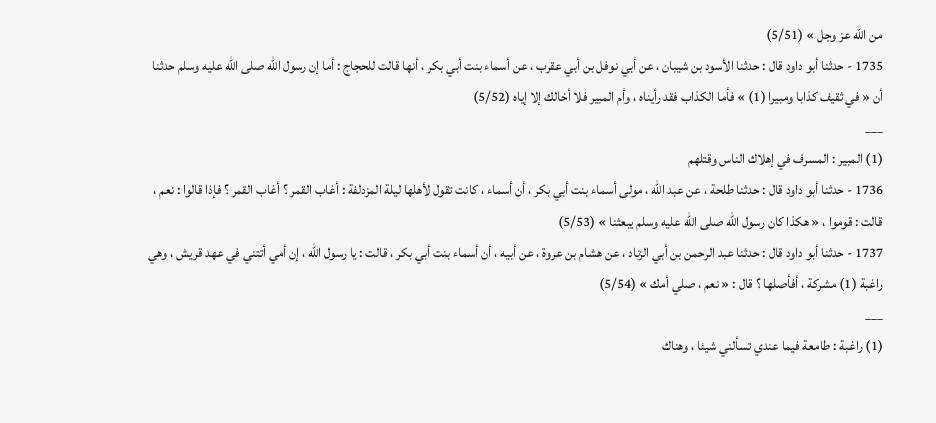من الله عز وجل » (5/51)
1735 - حدثنا أبو داود قال : حدثنا الأسود بن شيبان ، عن أبي نوفل بن أبي عقرب ، عن أسماء بنت أبي بكر ، أنها قالت للحجاج : أما إن رسول الله صلى الله عليه وسلم حدثنا أن « في ثقيف كذابا ومبيرا (1) » فأما الكذاب فقد رأيناه ، وأم المبير فلا أخالك إلا إياه (5/52)
___
(1) المبير : المسرف في إهلاك الناس وقتلهم
1736 - حدثنا أبو داود قال : حدثنا طلحة ، عن عبد الله ، مولى أسماء بنت أبي بكر ، أن أسماء ، كانت تقول لأهلها ليلة المزدلفة : أغاب القمر ؟ أغاب القمر ؟ فإذا قالوا : نعم ، قالت : قوموا ، « هكذا كان رسول الله صلى الله عليه وسلم يبعثنا » (5/53)
1737 - حدثنا أبو داود قال : حدثنا عبد الرحمن بن أبي الزناد ، عن هشام بن عروة ، عن أبيه ، أن أسماء بنت أبي بكر ، قالت : يا رسول الله ، إن أمي أتتني في عهد قريش ، وهي راغبة (1) مشركة ، أفأصلها ؟ قال : « نعم ، صلي أمك » (5/54)
___
(1) راغبة : طامعة فيما عندي تسألني شيئا ، وهناك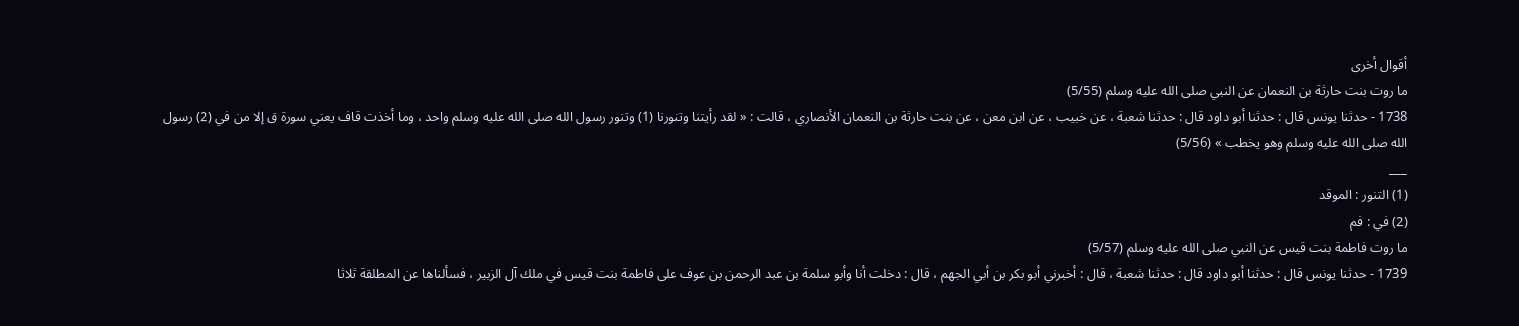أقوال أخرى
ما روت بنت حارثة بن النعمان عن النبي صلى الله عليه وسلم (5/55)
1738 - حدثنا يونس قال : حدثنا أبو داود قال : حدثنا شعبة ، عن خبيب ، عن ابن معن ، عن بنت حارثة بن النعمان الأنصاري ، قالت : « لقد رأيتنا وتنورنا (1) وتنور رسول الله صلى الله عليه وسلم واحد ، وما أخذت قاف يعني سورة ق إلا من في (2) رسول الله صلى الله عليه وسلم وهو يخطب » (5/56)
___
(1) التنور : الموقد
(2) في : فم
ما روت فاطمة بنت قيس عن النبي صلى الله عليه وسلم (5/57)
1739 - حدثنا يونس قال : حدثنا أبو داود قال : حدثنا شعبة ، قال : أخبرني أبو بكر بن أبي الجهم ، قال : دخلت أنا وأبو سلمة بن عبد الرحمن بن عوف على فاطمة بنت قيس في ملك آل الزبير ، فسألناها عن المطلقة ثلاثا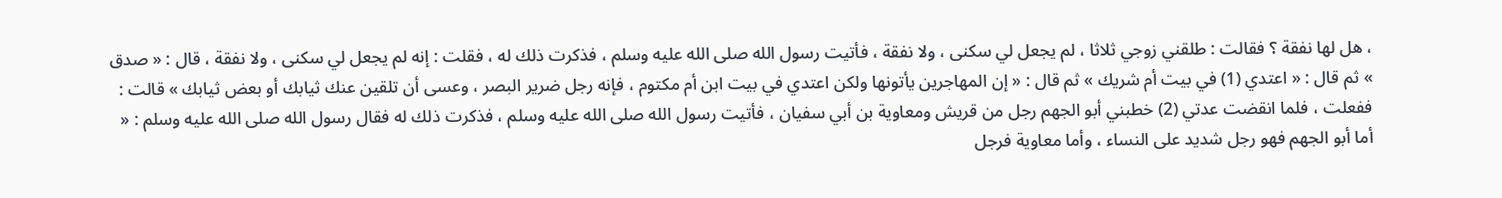، هل لها نفقة ؟ فقالت : طلقني زوجي ثلاثا ، لم يجعل لي سكنى ، ولا نفقة ، فأتيت رسول الله صلى الله عليه وسلم ، فذكرت ذلك له ، فقلت : إنه لم يجعل لي سكنى ، ولا نفقة ، قال : « صدق » ثم قال : « اعتدي (1) في بيت أم شريك » ثم قال : « إن المهاجرين يأتونها ولكن اعتدي في بيت ابن أم مكتوم ، فإنه رجل ضرير البصر ، وعسى أن تلقين عنك ثيابك أو بعض ثيابك » قالت : ففعلت ، فلما انقضت عدتي (2) خطبني أبو الجهم رجل من قريش ومعاوية بن أبي سفيان ، فأتيت رسول الله صلى الله عليه وسلم ، فذكرت ذلك له فقال رسول الله صلى الله عليه وسلم : « أما أبو الجهم فهو رجل شديد على النساء ، وأما معاوية فرجل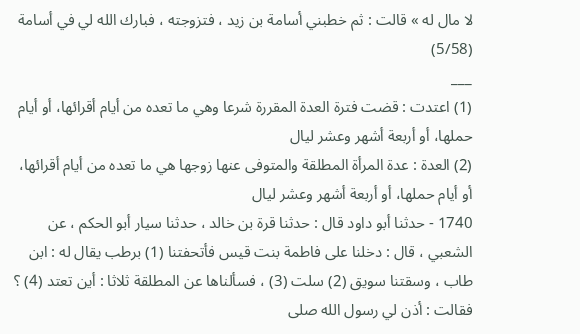لا مال له » قالت : ثم خطبني أسامة بن زيد ، فتزوجته ، فبارك الله لي في أسامة (5/58)
___
(1) اعتدت : قضت فترة العدة المقررة شرعا وهي ما تعده من أيام أقرائها، أو أيام حملها، أو أربعة أشهر وعشر ليال
(2) العدة : عدة المرأة المطلقة والمتوفى عنها زوجها هي ما تعده من أيام أقرائها، أو أيام حملها، أو أربعة أشهر وعشر ليال
1740 - حدثنا أبو داود قال : حدثنا قرة بن خالد ، حدثنا سيار أبو الحكم ، عن الشعبي ، قال : دخلنا على فاطمة بنت قيس فأتحفتنا (1) برطب يقال له : ابن طاب ، وسقتنا سويق (2) سلت (3) ، فسألناها عن المطلقة ثلاثا : أين تعتد (4) ؟ فقالت : أذن لي رسول الله صلى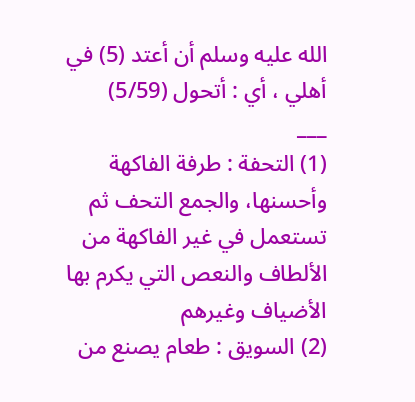الله عليه وسلم أن أعتد (5) في أهلي ، أي : أتحول (5/59)
___
(1) التحفة : طرفة الفاكهة وأحسنها، والجمع التحف ثم تستعمل في غير الفاكهة من الألطاف والنعص التي يكرم بها الأضياف وغيرهم
(2) السويق : طعام يصنع من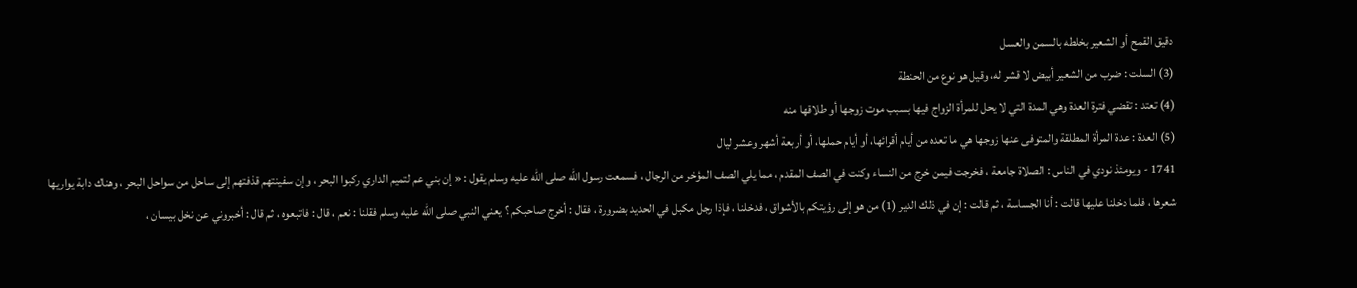دقيق القمح أو الشعير بخلطه بالسمن والعسل
(3) السلت : ضرب من الشعير أبيض لا قشر له، وقيل هو نوع من الحنطة
(4) تعتد : تقضي فترة العدة وهي المدة التي لا يحل للمرأة الزواج فيها بسبب موت زوجها أو طلاقها منه
(5) العدة : عدة المرأة المطلقة والمتوفى عنها زوجها هي ما تعده من أيام أقرائها، أو أيام حملها، أو أربعة أشهر وعشر ليال
1741 - ويومئذ نودي في الناس : الصلاة جامعة ، فخرجت فيمن خرج من النساء وكنت في الصف المقدم ، مما يلي الصف المؤخر من الرجال ، فسمعت رسول الله صلى الله عليه وسلم يقول : « إن بني عم لتميم الداري ركبوا البحر ، وإن سفينتهم قذفتهم إلى ساحل من سواحل البحر ، وهناك دابة يواريها شعرها ، فلما دخلنا عليها قالت : أنا الجساسة ، ثم قالت : إن في ذلك الدير (1) من هو إلى رؤيتكم بالأشواق ، فدخلنا ، فإذا رجل مكبل في الحديد بضرورة ، فقال : أخرج صاحبكم ؟ يعني النبي صلى الله عليه وسلم فقلنا : نعم ، قال : فاتبعوه ، ثم قال : أخبروني عن نخل بيسان ،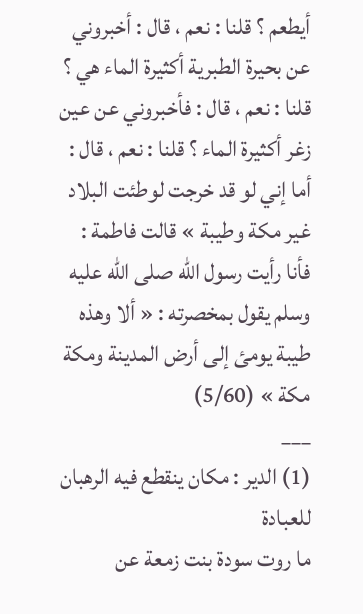أيطعم ؟ قلنا : نعم ، قال : أخبروني عن بحيرة الطبرية أكثيرة الماء هي ؟ قلنا : نعم ، قال : فأخبروني عن عين زغر أكثيرة الماء ؟ قلنا : نعم ، قال : أما إني لو قد خرجت لوطئت البلاد غير مكة وطيبة » قالت فاطمة : فأنا رأيت رسول الله صلى الله عليه وسلم يقول بمخصرته : « ألا وهذه طيبة يومئ إلى أرض المدينة ومكة مكة » (5/60)
___
(1) الدير : مكان ينقطع فيه الرهبان للعبادة
ما روت سودة بنت زمعة عن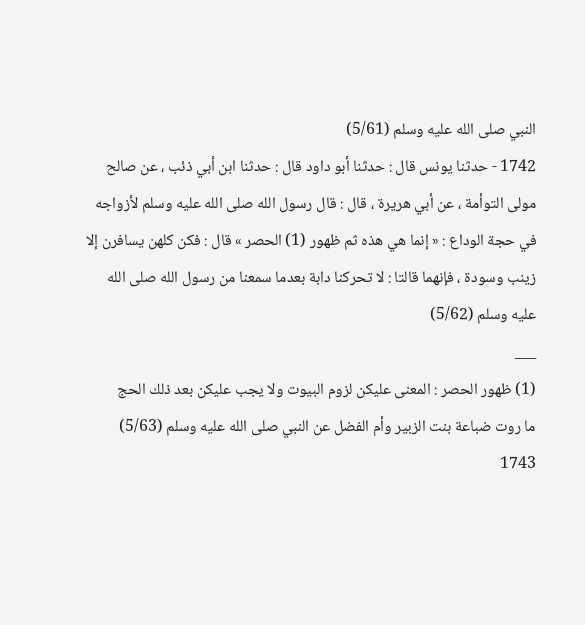النبي صلى الله عليه وسلم (5/61)
1742 - حدثنا يونس قال : حدثنا أبو داود قال : حدثنا ابن أبي ذئب ، عن صالح مولى التوأمة ، عن أبي هريرة ، قال : قال رسول الله صلى الله عليه وسلم لأزواجه في حجة الوداع : « إنما هي هذه ثم ظهور (1) الحصر » قال : فكن كلهن يسافرن إلا زينب وسودة ، فإنهما قالتا : لا تحركنا دابة بعدما سمعنا من رسول الله صلى الله عليه وسلم (5/62)
___
(1) ظهور الحصر : المعنى عليكن لزوم البيوت ولا يجب عليكن بعد ذلك الحج
ما روت ضباعة بنت الزبير وأم الفضل عن النبي صلى الله عليه وسلم (5/63)
1743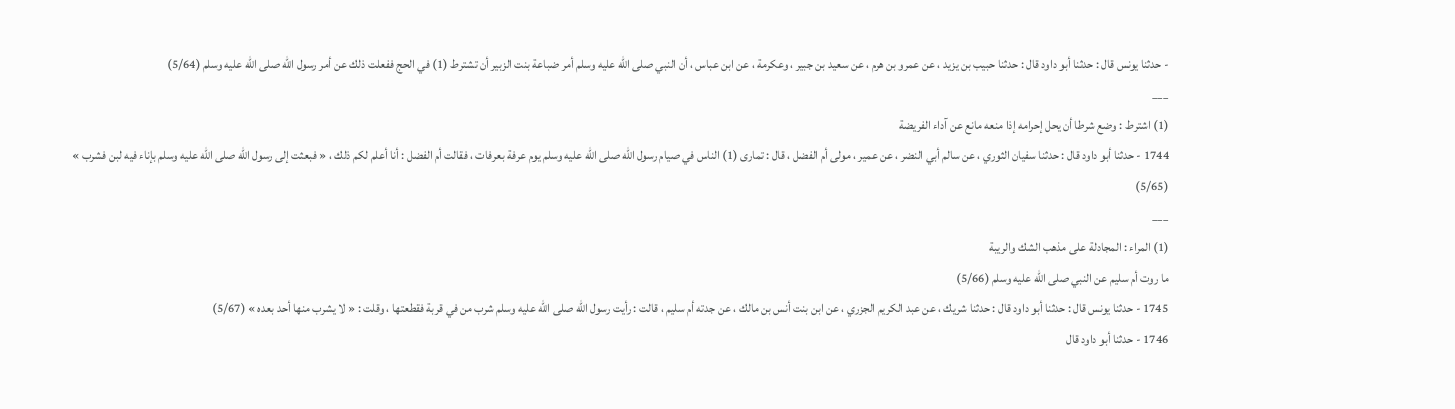- حدثنا يونس قال : حدثنا أبو داود قال : حدثنا حبيب بن يزيد ، عن عمرو بن هرم ، عن سعيد بن جبير ، وعكرمة ، عن ابن عباس ، أن النبي صلى الله عليه وسلم أمر ضباعة بنت الزبير أن تشترط (1) في الحج ففعلت ذلك عن أمر رسول الله صلى الله عليه وسلم (5/64)
___
(1) اشترط : وضع شرطا أن يحل إحرامه إذا منعه مانع عن آداء الفريضة
1744 - حدثنا أبو داود قال : حدثنا سفيان الثوري ، عن سالم أبي النضر ، عن عمير ، مولى أم الفضل ، قال : تمارى (1) الناس في صيام رسول الله صلى الله عليه وسلم يوم عرفة بعرفات ، فقالت أم الفضل : أنا أعلم لكم ذلك ، « فبعثت إلى رسول الله صلى الله عليه وسلم بإناء فيه لبن فشرب » (5/65)
___
(1) المراء : المجادلة على مذهب الشك والريبة
ما روت أم سليم عن النبي صلى الله عليه وسلم (5/66)
1745 - حدثنا يونس قال : حدثنا أبو داود قال : حدثنا شريك ، عن عبد الكريم الجزري ، عن ابن بنت أنس بن مالك ، عن جدته أم سليم ، قالت : رأيت رسول الله صلى الله عليه وسلم شرب من في قربة فقطعتها ، وقلت : « لا يشرب منها أحد بعده » (5/67)
1746 - حدثنا أبو داود قال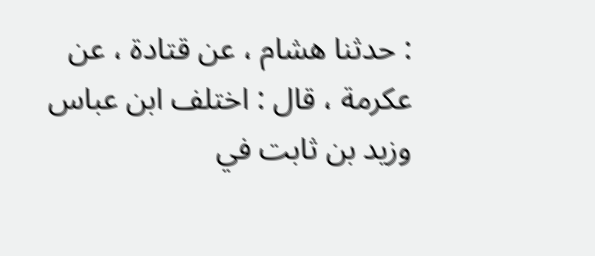: حدثنا هشام ، عن قتادة ، عن عكرمة ، قال : اختلف ابن عباس وزيد بن ثابت في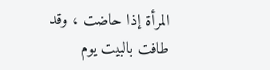المرأة إذا حاضت ، وقد طافت بالبيت يوم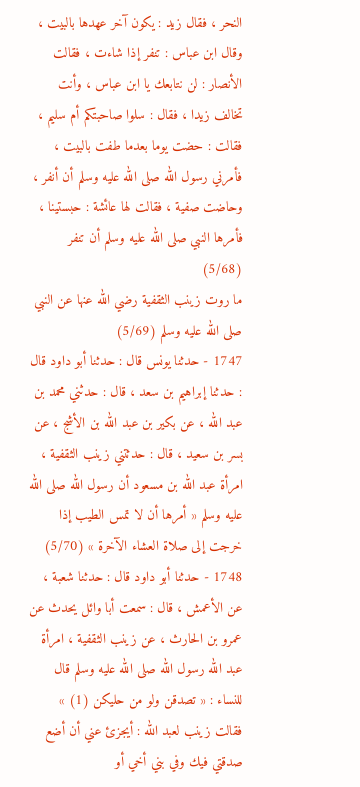النحر ، فقال زيد : يكون آخر عهدها بالبيت ، وقال ابن عباس : تنفر إذا شاءت ، فقالت الأنصار : لن نتابعك يا ابن عباس ، وأنت تخالف زيدا ، فقال : سلوا صاحبتكم أم سليم ، فقالت : حضت يوما بعدما طفت بالبيت ، فأمرني رسول الله صلى الله عليه وسلم أن أنفر ، وحاضت صفية ، فقالت لها عائشة : حبستينا ، فأمرها النبي صلى الله عليه وسلم أن تنفر (5/68)
ما روت زينب الثقفية رضي الله عنها عن النبي صلى الله عليه وسلم (5/69)
1747 - حدثنا يونس قال : حدثنا أبو داود قال : حدثنا إبراهيم بن سعد ، قال : حدثني محمد بن عبد الله ، عن بكير بن عبد الله بن الأشج ، عن بسر بن سعيد ، قال : حدثتني زينب الثقفية ، امرأة عبد الله بن مسعود أن رسول الله صلى الله عليه وسلم « أمرها أن لا تمس الطيب إذا خرجت إلى صلاة العشاء الآخرة » (5/70)
1748 - حدثنا أبو داود قال : حدثنا شعبة ، عن الأعمش ، قال : سمعت أبا وائل يحدث عن عمرو بن الحارث ، عن زينب الثقفية ، امرأة عبد الله رسول الله صلى الله عليه وسلم قال للنساء : « تصدقن ولو من حليكن (1) » فقالت زينب لعبد الله : أيجزئ عني أن أضع صدقتي فيك وفي بني أخي أو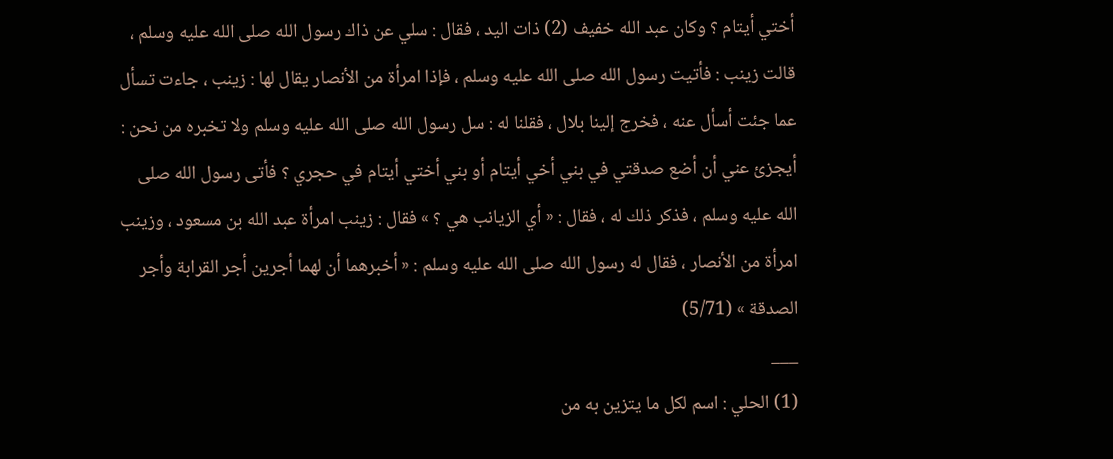أختي أيتام ؟ وكان عبد الله خفيف (2) ذات اليد ، فقال : سلي عن ذاك رسول الله صلى الله عليه وسلم ، قالت زينب : فأتيت رسول الله صلى الله عليه وسلم ، فإذا امرأة من الأنصار يقال لها : زينب ، جاءت تسأل عما جئت أسأل عنه ، فخرج إلينا بلال ، فقلنا له : سل رسول الله صلى الله عليه وسلم ولا تخبره من نحن : أيجزئ عني أن أضع صدقتي في بني أخي أيتام أو بني أختي أيتام في حجري ؟ فأتى رسول الله صلى الله عليه وسلم ، فذكر ذلك له ، فقال : « أي الزيانب هي ؟ » فقال : زينب امرأة عبد الله بن مسعود ، وزينب امرأة من الأنصار ، فقال له رسول الله صلى الله عليه وسلم : « أخبرهما أن لهما أجرين أجر القرابة وأجر الصدقة » (5/71)
___
(1) الحلي : اسم لكل ما يتزين به من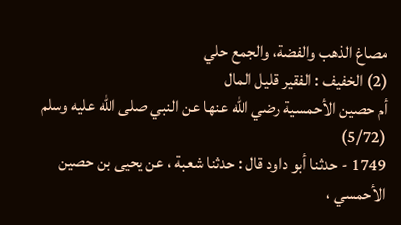مصاغ الذهب والفضة، والجمع حلي
(2) الخفيف : الفقير قليل المال
أم حصين الأحمسية رضي الله عنها عن النبي صلى الله عليه وسلم (5/72)
1749 - حدثنا أبو داود قال : حدثنا شعبة ، عن يحيى بن حصين الأحمسي ،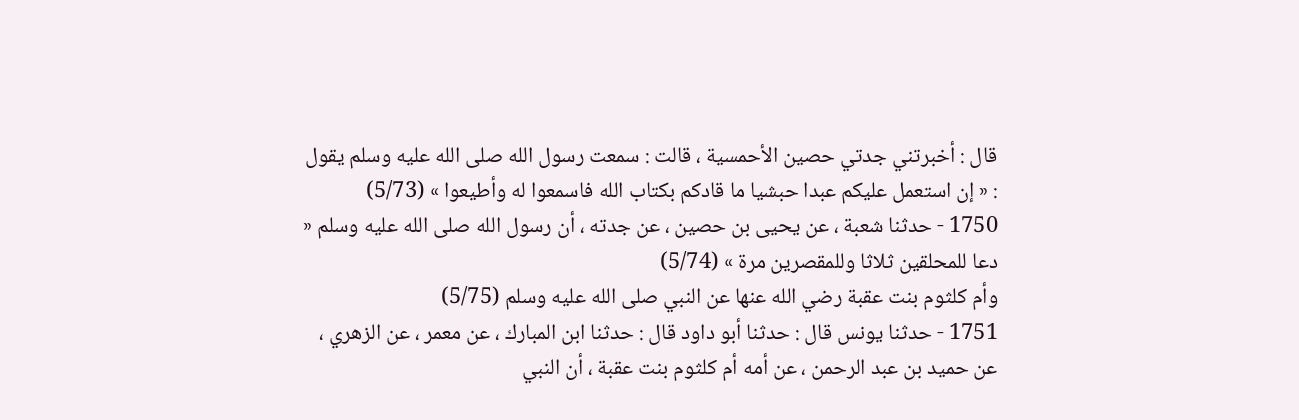قال : أخبرتني جدتي حصين الأحمسية ، قالت : سمعت رسول الله صلى الله عليه وسلم يقول : « إن استعمل عليكم عبدا حبشيا ما قادكم بكتاب الله فاسمعوا له وأطيعوا » (5/73)
1750 - حدثنا شعبة ، عن يحيى بن حصين ، عن جدته ، أن رسول الله صلى الله عليه وسلم « دعا للمحلقين ثلاثا وللمقصرين مرة » (5/74)
وأم كلثوم بنت عقبة رضي الله عنها عن النبي صلى الله عليه وسلم (5/75)
1751 - حدثنا يونس قال : حدثنا أبو داود قال : حدثنا ابن المبارك ، عن معمر ، عن الزهري ، عن حميد بن عبد الرحمن ، عن أمه أم كلثوم بنت عقبة ، أن النبي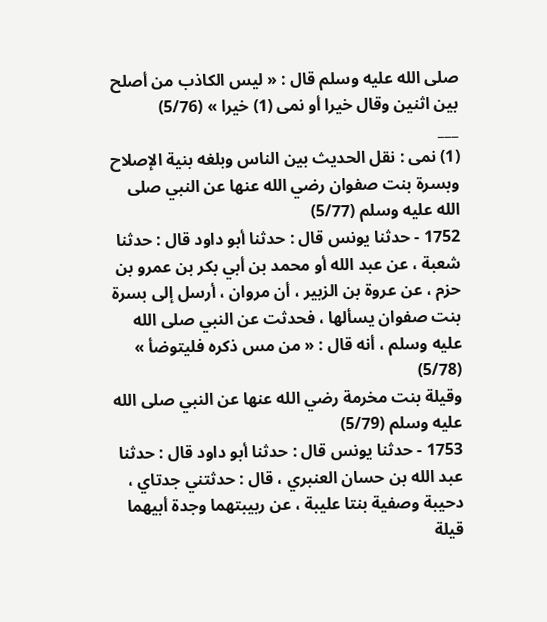صلى الله عليه وسلم قال : « ليس الكاذب من أصلح بين اثنين وقال خيرا أو نمى (1) خيرا » (5/76)
___
(1) نمى : نقل الحديث بين الناس وبلغه بنية الإصلاح
وبسرة بنت صفوان رضي الله عنها عن النبي صلى الله عليه وسلم (5/77)
1752 - حدثنا يونس قال : حدثنا أبو داود قال : حدثنا شعبة ، عن عبد الله أو محمد بن أبي بكر بن عمرو بن حزم ، عن عروة بن الزبير ، أن مروان ، أرسل إلى بسرة بنت صفوان يسألها ، فحدثت عن النبي صلى الله عليه وسلم ، أنه قال : « من مس ذكره فليتوضأ » (5/78)
وقيلة بنت مخرمة رضي الله عنها عن النبي صلى الله عليه وسلم (5/79)
1753 - حدثنا يونس قال : حدثنا أبو داود قال : حدثنا عبد الله بن حسان العنبري ، قال : حدثتني جدتاي ، دحيبة وصفية بنتا عليبة ، عن ربيبتهما وجدة أبيهما قيلة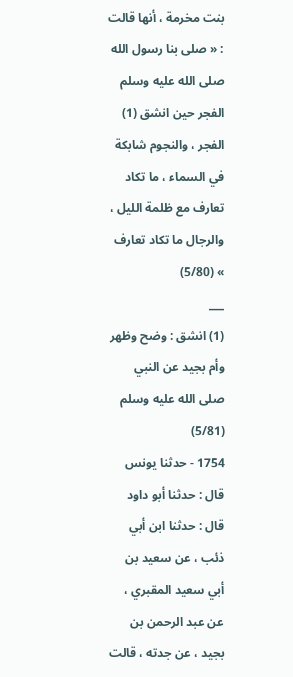بنت مخرمة ، أنها قالت : « صلى بنا رسول الله صلى الله عليه وسلم الفجر حين انشق (1) الفجر ، والنجوم شابكة في السماء ، ما تكاد تعارف مع ظلمة الليل ، والرجال ما تكاد تعارف » (5/80)
___
(1) انشق : وضح وظهر
وأم بجيد عن النبي صلى الله عليه وسلم (5/81)
1754 - حدثنا يونس قال : حدثنا أبو داود قال : حدثنا ابن أبي ذئب ، عن سعيد بن أبي سعيد المقبري ، عن عبد الرحمن بن بجيد ، عن جدته ، قالت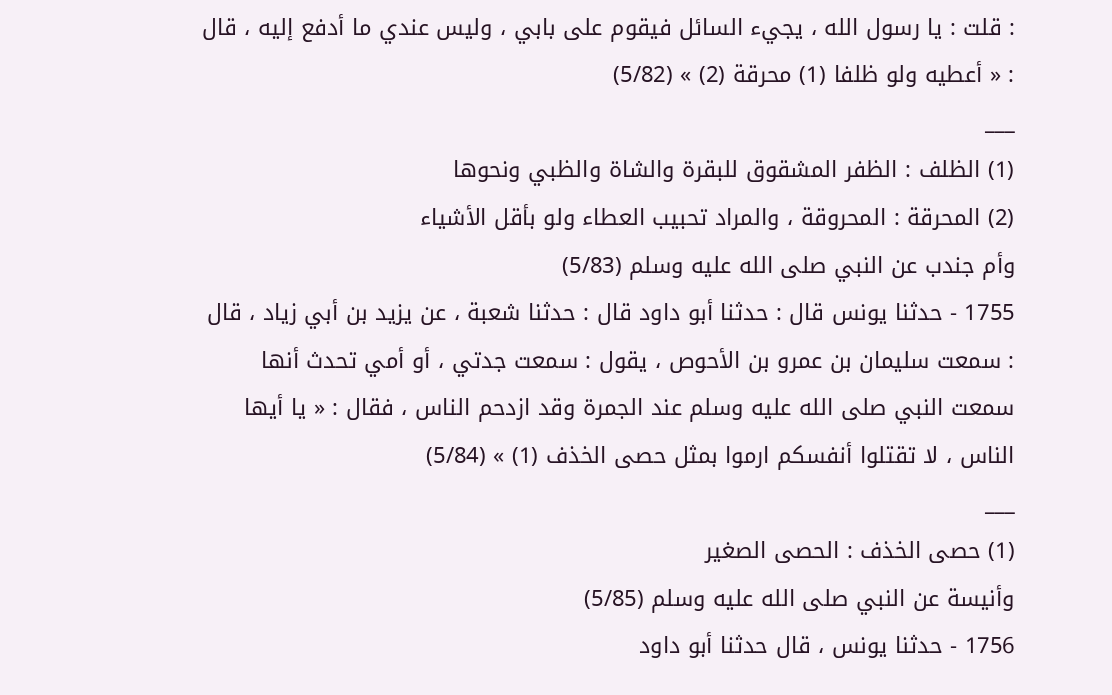: قلت : يا رسول الله ، يجيء السائل فيقوم على بابي ، وليس عندي ما أدفع إليه ، قال : « أعطيه ولو ظلفا (1) محرقة (2) » (5/82)
___
(1) الظلف : الظفر المشقوق للبقرة والشاة والظبي ونحوها
(2) المحرقة : المحروقة ، والمراد تحبيب العطاء ولو بأقل الأشياء
وأم جندب عن النبي صلى الله عليه وسلم (5/83)
1755 - حدثنا يونس قال : حدثنا أبو داود قال : حدثنا شعبة ، عن يزيد بن أبي زياد ، قال : سمعت سليمان بن عمرو بن الأحوص ، يقول : سمعت جدتي ، أو أمي تحدث أنها سمعت النبي صلى الله عليه وسلم عند الجمرة وقد ازدحم الناس ، فقال : « يا أيها الناس ، لا تقتلوا أنفسكم ارموا بمثل حصى الخذف (1) » (5/84)
___
(1) حصى الخذف : الحصى الصغير
وأنيسة عن النبي صلى الله عليه وسلم (5/85)
1756 - حدثنا يونس ، قال حدثنا أبو داود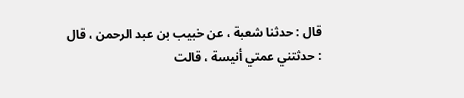قال : حدثنا شعبة ، عن خبيب بن عبد الرحمن ، قال : حدثتني عمتي أنيسة ، قالت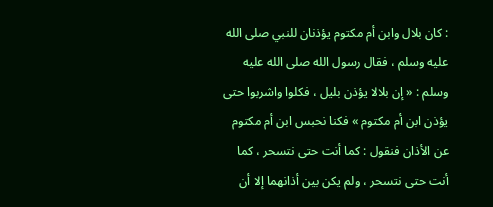: كان بلال وابن أم مكتوم يؤذنان للنبي صلى الله عليه وسلم ، فقال رسول الله صلى الله عليه وسلم : « إن بلالا يؤذن بليل ، فكلوا واشربوا حتى يؤذن ابن أم مكتوم » فكنا نحبس ابن أم مكتوم عن الأذان فنقول : كما أنت حتى نتسحر ، كما أنت حتى نتسحر ، ولم يكن بين أذانهما إلا أن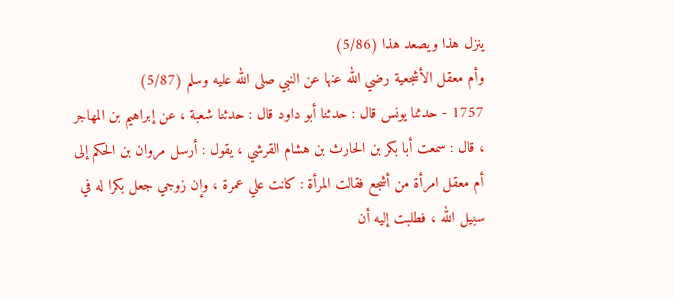ينزل هذا ويصعد هذا (5/86)
وأم معقل الأشجعية رضي الله عنها عن النبي صلى الله عليه وسلم (5/87)
1757 - حدثنا يونس قال : حدثنا أبو داود قال : حدثنا شعبة ، عن إبراهيم بن المهاجر ، قال : سمعت أبا بكر بن الحارث بن هشام القرشي ، يقول : أرسل مروان بن الحكم إلى أم معقل امرأة من أشجع فقالت المرأة : كانت علي عمرة ، وإن زوجي جعل بكرا له في سبيل الله ، فطلبت إليه أن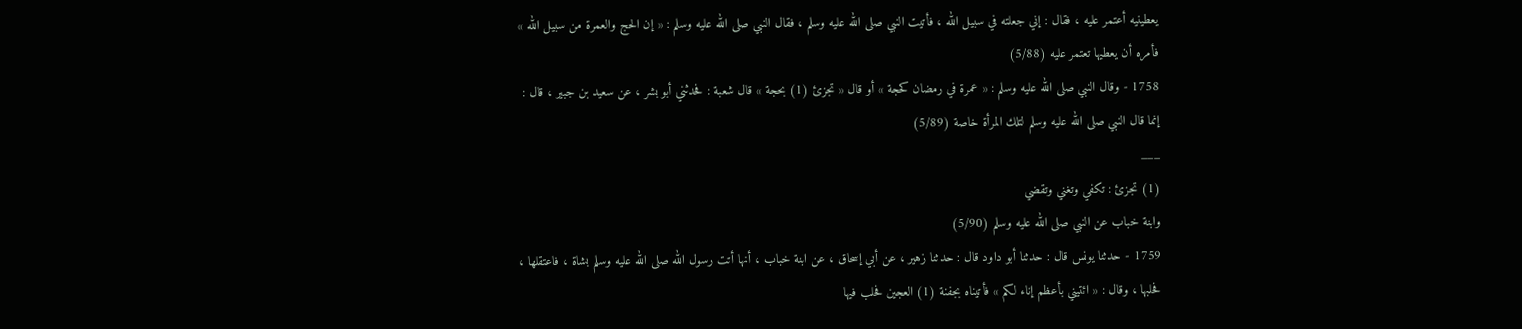يعطينيه أعتمر عليه ، فقال : إني جعلته في سبيل الله ، فأتيت النبي صلى الله عليه وسلم ، فقال النبي صلى الله عليه وسلم : « إن الحج والعمرة من سبيل الله » فأمره أن يعطيها تعتمر عليه (5/88)
1758 - وقال النبي صلى الله عليه وسلم : « عمرة في رمضان كحجة » أو قال « تجزئ (1) بحجة » قال شعبة : فحدثني أبو بشر ، عن سعيد بن جبير ، قال : إنما قال النبي صلى الله عليه وسلم لتلك المرأة خاصة (5/89)
___
(1) تجزئ : تكفي وتغني وتقضي
وابنة خباب عن النبي صلى الله عليه وسلم (5/90)
1759 - حدثنا يونس قال : حدثنا أبو داود قال : حدثنا زهير ، عن أبي إسحاق ، عن ابنة خباب ، أنها أتت رسول الله صلى الله عليه وسلم بشاة ، فاعتقلها ، فحلبها ، وقال : « ائتيني بأعظم إناء لكم » فأتيناه بجفنة (1) العجين فحلب فيها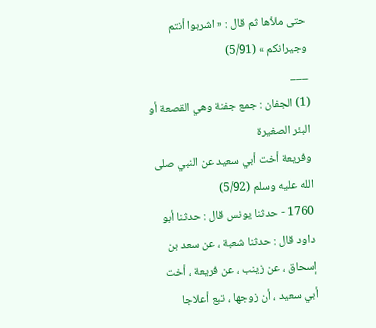حتى ملأها ثم قال : « اشربوا أنتم وجيرانكم » (5/91)
___
(1) الجفان : جمع جفنة وهي القصعة أو البئر الصغيرة
وفريعة أخت أبي سعيد عن النبي صلى الله عليه وسلم (5/92)
1760 - حدثنا يونس قال : حدثنا أبو داود قال : حدثنا شعبة ، عن سعد بن إسحاق ، عن زينب ، عن فريعة ، أخت أبي سعيد ، أن زوجها ، تبع أعلاجا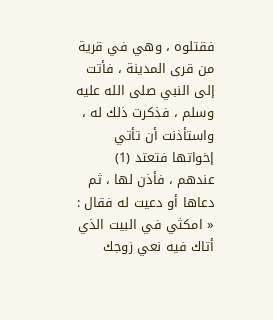فقتلوه ، وهي في قرية من قرى المدينة ، فأتت إلى النبي صلى الله عليه وسلم ، فذكرت ذلك له ، واستأذنت أن تأتي إخواتها فتعتد (1) عندهم ، فأذن لها ، ثم دعاها أو دعيت له فقال : « امكثي في البيت الذي أتاك فيه نعي زوجك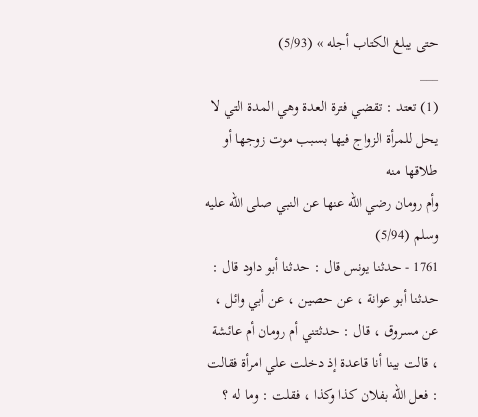حتى يبلغ الكتاب أجله » (5/93)
___
(1) تعتد : تقضي فترة العدة وهي المدة التي لا يحل للمرأة الزواج فيها بسبب موت زوجها أو طلاقها منه
وأم رومان رضي الله عنها عن النبي صلى الله عليه وسلم (5/94)
1761 - حدثنا يونس قال : حدثنا أبو داود قال : حدثنا أبو عوانة ، عن حصين ، عن أبي وائل ، عن مسروق ، قال : حدثتني أم رومان أم عائشة ، قالت بينا أنا قاعدة إذ دخلت علي امرأة فقالت : فعل الله بفلان كذا وكذا ، فقلت : وما له ؟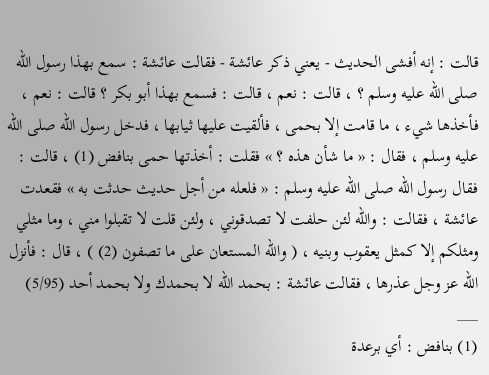قالت : إنه أفشى الحديث - يعني ذكر عائشة - فقالت عائشة : سمع بهذا رسول الله صلى الله عليه وسلم ؟ ، قالت : نعم ، قالت : فسمع بهذا أبو بكر ؟ قالت : نعم ، فأخذها شيء ، ما قامت إلا بحمى ، فألقيت عليها ثيابها ، فدخل رسول الله صلى الله عليه وسلم ، فقال : « ما شأن هذه ؟ » فقلت : أخذتها حمى بنافض (1) ، قالت : فقال رسول الله صلى الله عليه وسلم : « فلعله من أجل حديث حدثت به » فقعدت عائشة ، فقالت : والله لئن حلفت لا تصدقوني ، ولئن قلت لا تقبلوا مني ، وما مثلي ومثلكم إلا كمثل يعقوب وبنيه ، ( والله المستعان على ما تصفون (2) ) ، قال : فأنزل الله عز وجل عذرها ، فقالت عائشة : بحمد الله لا بحمدك ولا بحمد أحد (5/95)
___
(1) بنافض : أي برعدة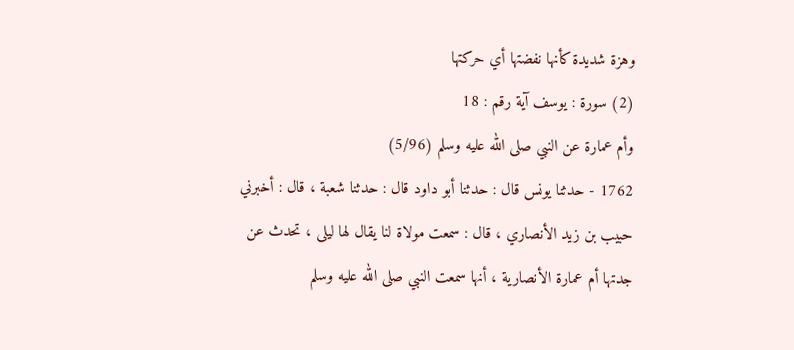وهزة شديدة كأنها نفضتها أي حركتها
(2) سورة : يوسف آية رقم : 18
وأم عمارة عن النبي صلى الله عليه وسلم (5/96)
1762 - حدثنا يونس قال : حدثنا أبو داود قال : حدثنا شعبة ، قال : أخبرني حبيب بن زيد الأنصاري ، قال : سمعت مولاة لنا يقال لها ليلى ، تحدث عن جدتها أم عمارة الأنصارية ، أنها سمعت النبي صلى الله عليه وسلم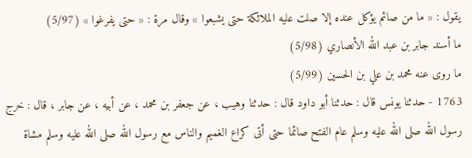يقول : « ما من صائم يؤكل عنده إلا صلت عليه الملائكة حتى يشبعوا » وقال مرة : « حتى يفرغوا » (5/97)
ما أسند جابر بن عبد الله الأنصاري (5/98)
ما روى عنه محمد بن علي بن الحسين (5/99)
1763 - حدثنا يونس قال : حدثنا أبو داود قال : حدثنا وهيب ، عن جعفر بن محمد ، عن أبيه ، عن جابر ، قال : خرج رسول الله صلى الله عليه وسلم عام الفتح صائما حتى أتى كراع الغميم والناس مع رسول الله صلى الله عليه وسلم مشاة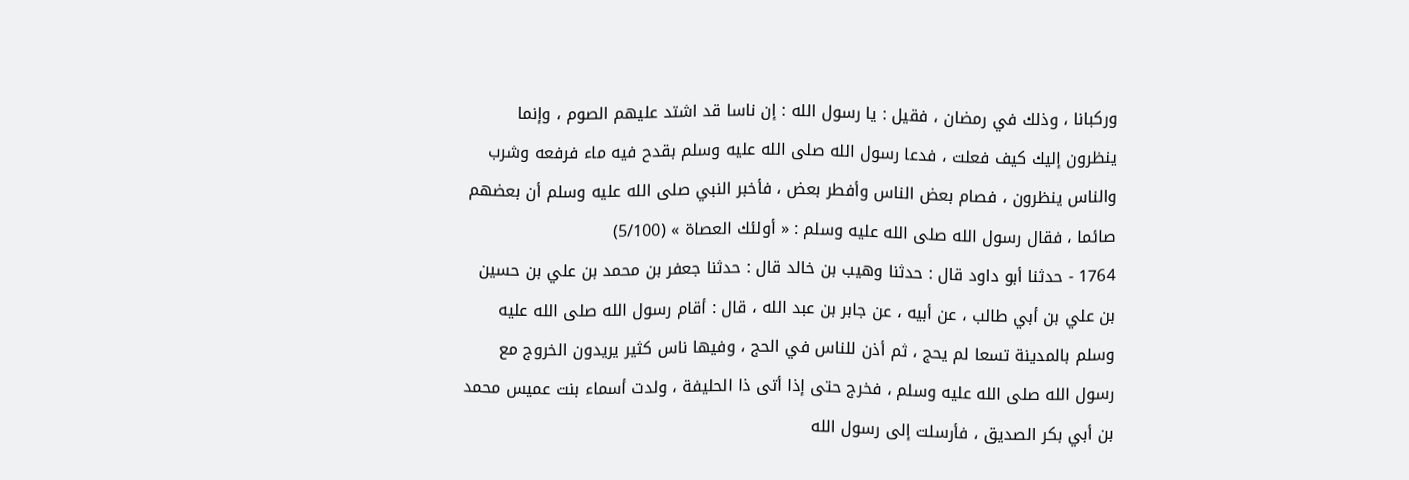وركبانا ، وذلك في رمضان ، فقيل : يا رسول الله : إن ناسا قد اشتد عليهم الصوم ، وإنما ينظرون إليك كيف فعلت ، فدعا رسول الله صلى الله عليه وسلم بقدح فيه ماء فرفعه وشرب والناس ينظرون ، فصام بعض الناس وأفطر بعض ، فأخبر النبي صلى الله عليه وسلم أن بعضهم صائما ، فقال رسول الله صلى الله عليه وسلم : « أولئك العصاة » (5/100)
1764 - حدثنا أبو داود قال : حدثنا وهيب بن خالد قال : حدثنا جعفر بن محمد بن علي بن حسين بن علي بن أبي طالب ، عن أبيه ، عن جابر بن عبد الله ، قال : أقام رسول الله صلى الله عليه وسلم بالمدينة تسعا لم يحج ، ثم أذن للناس في الحج ، وفيها ناس كثير يريدون الخروج مع رسول الله صلى الله عليه وسلم ، فخرج حتى إذا أتى ذا الحليفة ، ولدت أسماء بنت عميس محمد بن أبي بكر الصديق ، فأرسلت إلى رسول الله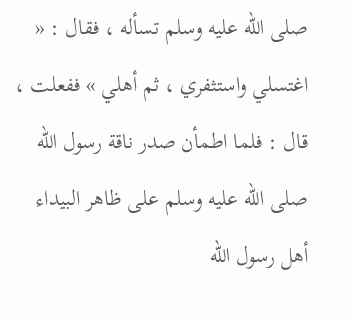صلى الله عليه وسلم تسأله ، فقال : « اغتسلي واستثفري ، ثم أهلي » ففعلت ، قال : فلما اطمأن صدر ناقة رسول الله صلى الله عليه وسلم على ظاهر البيداء أهل رسول الله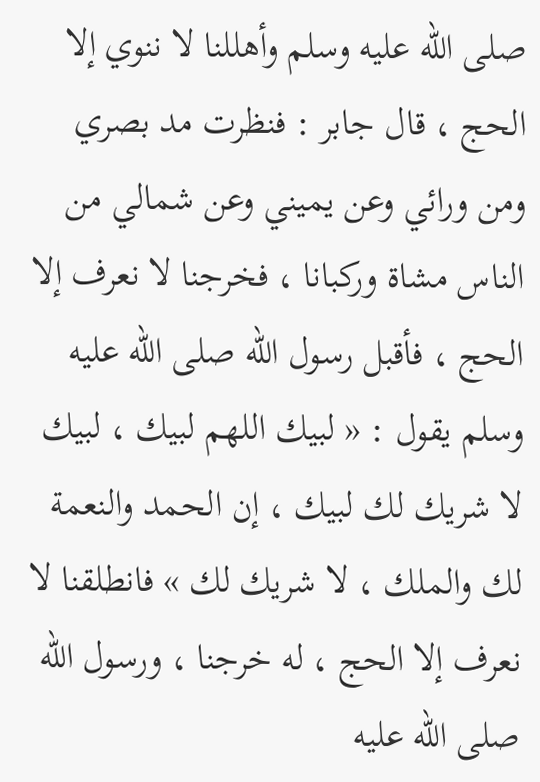صلى الله عليه وسلم وأهللنا لا ننوي إلا الحج ، قال جابر : فنظرت مد بصري ومن ورائي وعن يميني وعن شمالي من الناس مشاة وركبانا ، فخرجنا لا نعرف إلا الحج ، فأقبل رسول الله صلى الله عليه وسلم يقول : « لبيك اللهم لبيك ، لبيك لا شريك لك لبيك ، إن الحمد والنعمة لك والملك ، لا شريك لك » فانطلقنا لا نعرف إلا الحج ، له خرجنا ، ورسول الله صلى الله عليه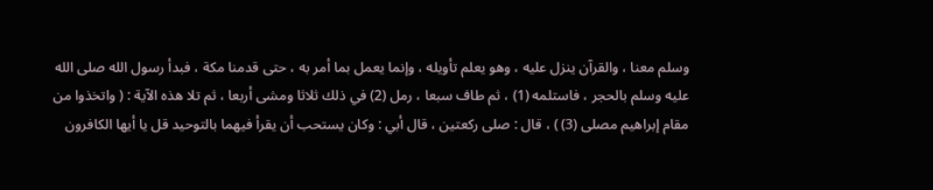وسلم معنا ، والقرآن ينزل عليه ، وهو يعلم تأويله ، وإنما يعمل بما أمر به ، حتى قدمنا مكة ، فبدأ رسول الله صلى الله عليه وسلم بالحجر ، فاستلمه (1) ، ثم طاف سبعا ، رمل (2) في ذلك ثلاثا ومشى أربعا ، ثم تلا هذه الآية : ( واتخذوا من مقام إبراهيم مصلى (3) ) ، قال : صلى ركعتين ، قال أبي : وكان يستحب أن يقرأ فيهما بالتوحيد قل يا أيها الكافرون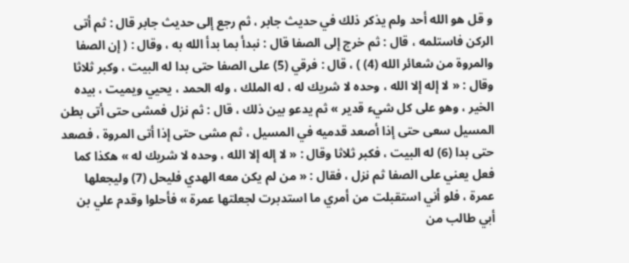و قل هو الله أحد ولم يذكر ذلك في حديث جابر ، ثم رجع إلى حديث جابر قال : ثم أتى الركن فاستلمه ، قال : ثم خرج إلى الصفا قال : نبدأ بما بدأ الله به ، وقال : ( إن الصفا والمروة من شعائر الله (4) ) ، قال : فرقي (5) على الصفا حتى بدا له البيت ، وكبر ثلاثا وقال : « لا إله إلا الله ، وحده لا شريك له ، له الملك ، وله الحمد ، يحيي ويميت ، بيده الخير ، وهو على كل شيء قدير » ثم يدعو بين ذلك ، قال : ثم نزل فمشى حتى أتى بطن المسيل سعى حتى إذا أصعد قدميه في المسيل ، ثم مشى حتى إذا أتى المروة ، فصعد حتى بدا (6) له البيت ، فكبر ثلاثا وقال : « لا إله إلا الله ، وحده لا شريك له » هكذا كما فعل يعني على الصفا ثم نزل ، فقال : « من لم يكن معه الهدي فليحل (7) وليجعلها عمرة ، فلو أني استقبلت من أمري ما استدبرت لجعلتها عمرة » فأحلوا وقدم علي بن أبي طالب من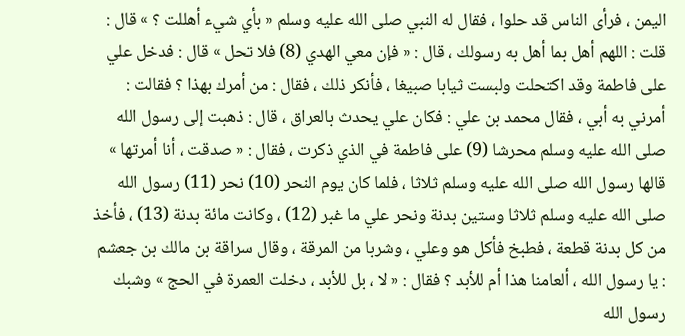اليمن ، فرأى الناس قد حلوا ، فقال له النبي صلى الله عليه وسلم « بأي شيء أهللت ؟ » قال : قلت : اللهم أهل بما أهل به رسولك ، قال : « فإن معي الهدي (8) فلا تحل » قال : فدخل علي على فاطمة وقد اكتحلت ولبست ثيابا صبيغا ، فأنكر ذلك ، فقال : من أمرك بهذا ؟ فقالت : أمرني به أبي ، فقال محمد بن علي : فكان علي يحدث بالعراق ، قال : ذهبت إلى رسول الله صلى الله عليه وسلم محرشا (9) على فاطمة في الذي ذكرت ، فقال : « صدقت ، أنا أمرتها » قالها رسول الله صلى الله عليه وسلم ثلاثا ، فلما كان يوم النحر (10) نحر (11) رسول الله صلى الله عليه وسلم ثلاثا وستين بدنة ونحر علي ما غبر (12) ، وكانت مائة بدنة (13) ، فأخذ من كل بدنة قطعة ، فطبخ فأكل هو وعلي ، وشربا من المرقة ، وقال سراقة بن مالك بن جعشم : يا رسول الله ، ألعامنا هذا أم للأبد ؟ فقال : « لا ، بل للأبد ، دخلت العمرة في الحج » وشبك رسول الله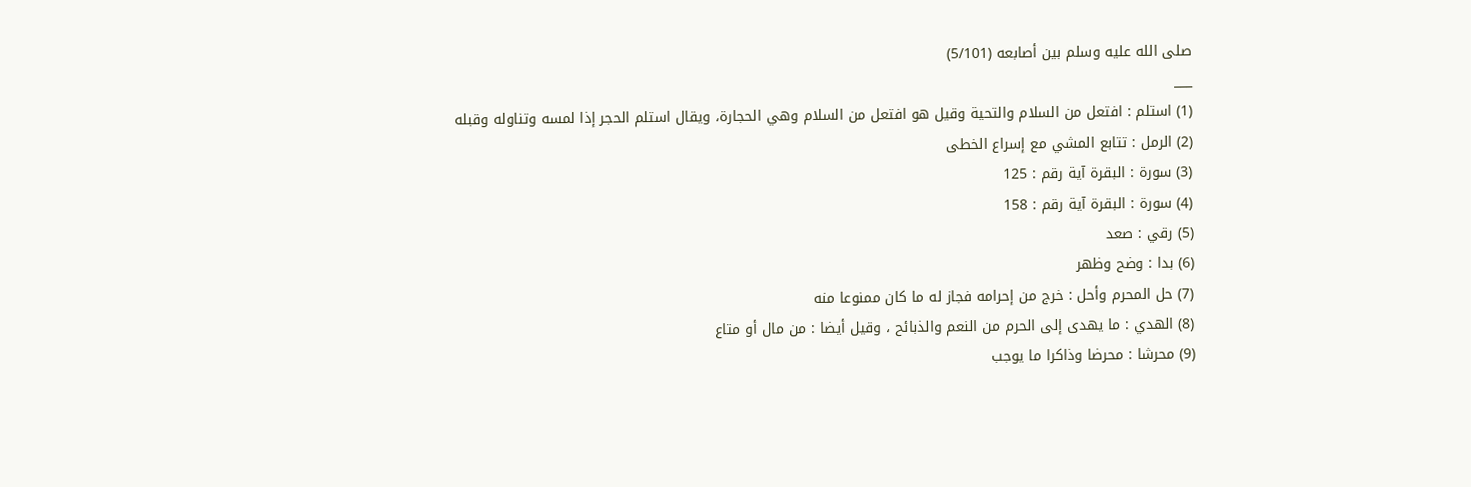صلى الله عليه وسلم بين أصابعه (5/101)
___
(1) استلم : افتعل من السلام والتحية وقيل هو افتعل من السلام وهي الحجارة، ويقال استلم الحجر إذا لمسه وتناوله وقبله
(2) الرمل : تتابع المشي مع إسراع الخطى
(3) سورة : البقرة آية رقم : 125
(4) سورة : البقرة آية رقم : 158
(5) رقي : صعد
(6) بدا : وضح وظهر
(7) حل المحرم وأحل : خرج من إحرامه فجاز له ما كان ممنوعا منه
(8) الهدي : ما يهدى إلى الحرم من النعم والذبائح ، وقيل أيضا : من مال أو متاع
(9) محرشا : محرضا وذاكرا ما يوجب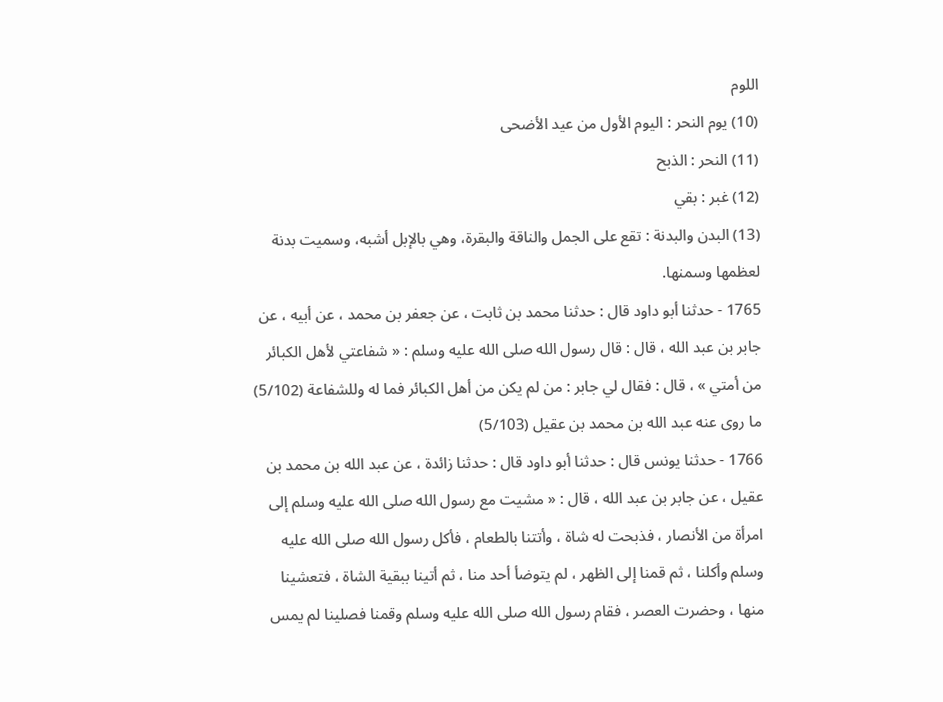اللوم
(10) يوم النحر : اليوم الأول من عيد الأضحى
(11) النحر : الذبح
(12) غبر : بقي
(13) البدن والبدنة : تقع على الجمل والناقة والبقرة، وهي بالإبل أشبه، وسميت بدنة لعظمها وسمنها.
1765 - حدثنا أبو داود قال : حدثنا محمد بن ثابت ، عن جعفر بن محمد ، عن أبيه ، عن جابر بن عبد الله ، قال : قال رسول الله صلى الله عليه وسلم : « شفاعتي لأهل الكبائر من أمتي » ، قال : فقال لي جابر : من لم يكن من أهل الكبائر فما له وللشفاعة (5/102)
ما روى عنه عبد الله بن محمد بن عقيل (5/103)
1766 - حدثنا يونس قال : حدثنا أبو داود قال : حدثنا زائدة ، عن عبد الله بن محمد بن عقيل ، عن جابر بن عبد الله ، قال : « مشيت مع رسول الله صلى الله عليه وسلم إلى امرأة من الأنصار ، فذبحت له شاة ، وأتتنا بالطعام ، فأكل رسول الله صلى الله عليه وسلم وأكلنا ، ثم قمنا إلى الظهر ، لم يتوضأ أحد منا ، ثم أتينا ببقية الشاة ، فتعشينا منها ، وحضرت العصر ، فقام رسول الله صلى الله عليه وسلم وقمنا فصلينا لم يمس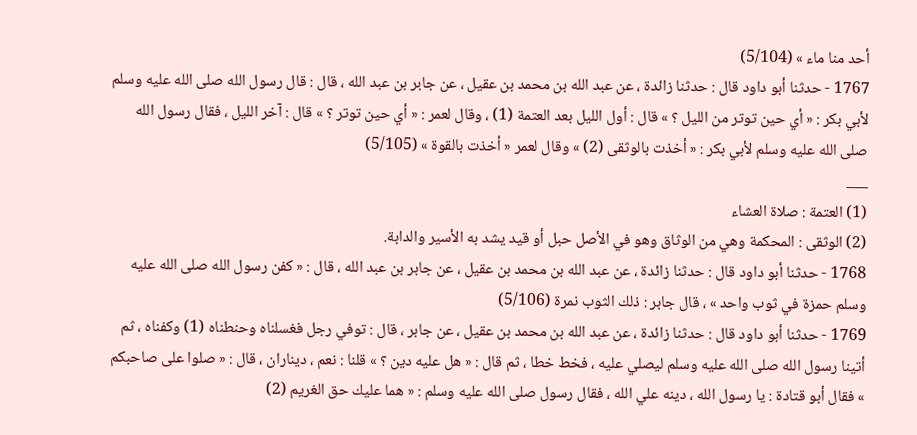أحد منا ماء » (5/104)
1767 - حدثنا أبو داود قال : حدثنا زائدة ، عن عبد الله بن محمد بن عقيل ، عن جابر بن عبد الله ، قال : قال رسول الله صلى الله عليه وسلم لأبي بكر : « أي حين توتر من الليل ؟ » قال : أول الليل بعد العتمة (1) ، وقال لعمر : « أي حين توتر ؟ » قال : آخر الليل ، فقال رسول الله صلى الله عليه وسلم لأبي بكر : « أخذت بالوثقى (2) » وقال لعمر « أخذت بالقوة » (5/105)
___
(1) العتمة : صلاة العشاء
(2) الوثقى : المحكمة وهي من الوثاق وهو في الأصل حبل أو قيد يشد به الأسير والدابة.
1768 - حدثنا أبو داود قال : حدثنا زائدة ، عن عبد الله بن محمد بن عقيل ، عن جابر بن عبد الله ، قال : « كفن رسول الله صلى الله عليه وسلم حمزة في ثوب واحد » ، قال جابر : ذلك الثوب نمرة (5/106)
1769 - حدثنا أبو داود قال : حدثنا زائدة ، عن عبد الله بن محمد بن عقيل ، عن جابر ، قال : توفي رجل فغسلناه وحنطناه (1) وكفناه ، ثم أتينا رسول الله صلى الله عليه وسلم ليصلي عليه ، فخط خطا ، ثم قال : « هل عليه دين ؟ » قلنا : نعم ، ديناران ، قال : « صلوا على صاحبكم » فقال أبو قتادة : يا رسول الله ، دينه علي الله ، فقال رسول صلى الله عليه وسلم : « هما عليك حق الغريم (2)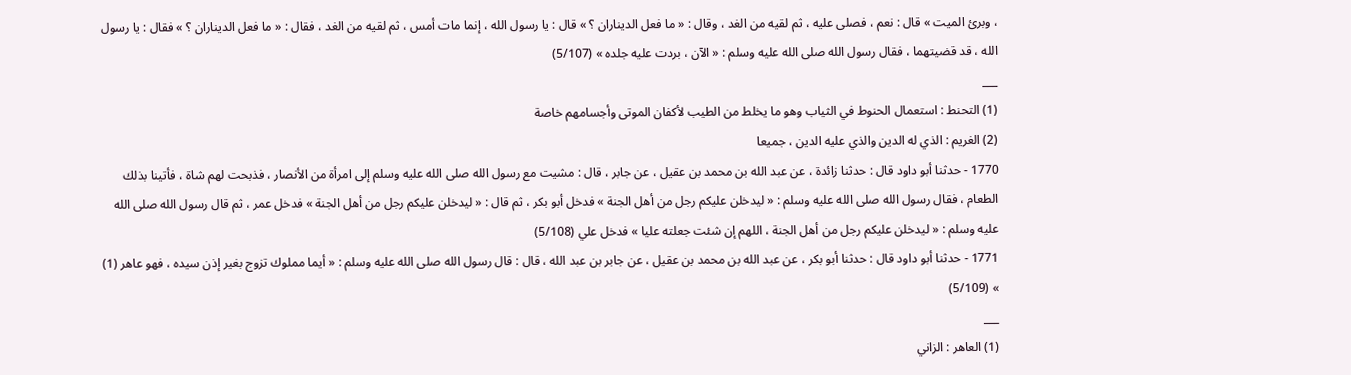، وبرئ الميت » قال : نعم ، فصلى عليه ، ثم لقيه من الغد ، وقال : « ما فعل الديناران ؟ » قال : يا رسول الله ، إنما مات أمس ، ثم لقيه من الغد ، فقال : « ما فعل الديناران ؟ » فقال : يا رسول الله ، قد قضيتهما ، فقال رسول الله صلى الله عليه وسلم : « الآن ، بردت عليه جلده » (5/107)
___
(1) التحنط : استعمال الحنوط في الثياب وهو ما يخلط من الطيب لأكفان الموتى وأجسامهم خاصة
(2) الغريم : الذي له الدين والذي عليه الدين ، جميعا
1770 - حدثنا أبو داود قال : حدثنا زائدة ، عن عبد الله بن محمد بن عقيل ، عن جابر ، قال : مشيت مع رسول الله صلى الله عليه وسلم إلى امرأة من الأنصار ، فذبحت لهم شاة ، فأتينا بذلك الطعام ، فقال رسول الله صلى الله عليه وسلم : « ليدخلن عليكم رجل من أهل الجنة » فدخل أبو بكر ، ثم قال : « ليدخلن عليكم رجل من أهل الجنة » فدخل عمر ، ثم قال رسول الله صلى الله عليه وسلم : « ليدخلن عليكم رجل من أهل الجنة ، اللهم إن شئت جعلته عليا » فدخل علي (5/108)
1771 - حدثنا أبو داود قال : حدثنا أبو بكر ، عن عبد الله بن محمد بن عقيل ، عن جابر بن عبد الله ، قال : قال رسول الله صلى الله عليه وسلم : « أيما مملوك تزوج بغير إذن سيده ، فهو عاهر (1) » (5/109)
___
(1) العاهر : الزاني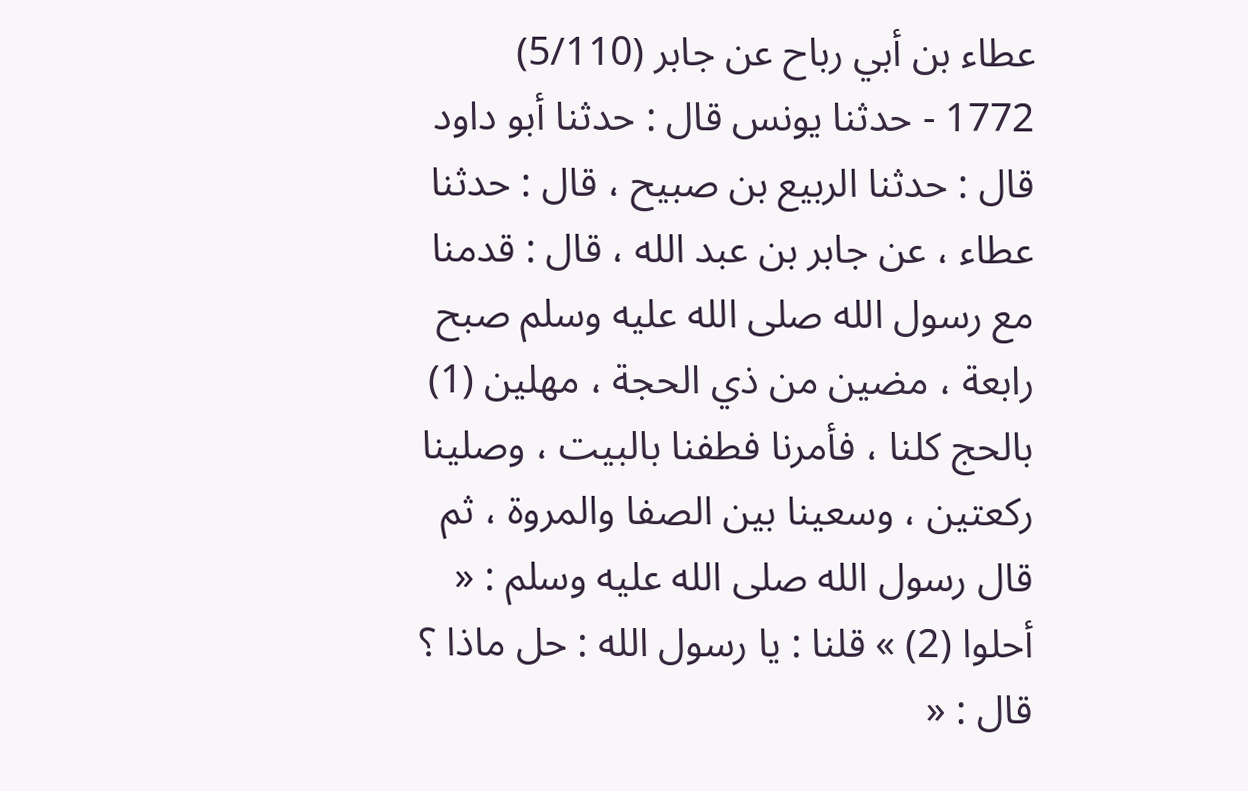عطاء بن أبي رباح عن جابر (5/110)
1772 - حدثنا يونس قال : حدثنا أبو داود قال : حدثنا الربيع بن صبيح ، قال : حدثنا عطاء ، عن جابر بن عبد الله ، قال : قدمنا مع رسول الله صلى الله عليه وسلم صبح رابعة ، مضين من ذي الحجة ، مهلين (1) بالحج كلنا ، فأمرنا فطفنا بالبيت ، وصلينا ركعتين ، وسعينا بين الصفا والمروة ، ثم قال رسول الله صلى الله عليه وسلم : « أحلوا (2) » قلنا : يا رسول الله : حل ماذا ؟ قال : «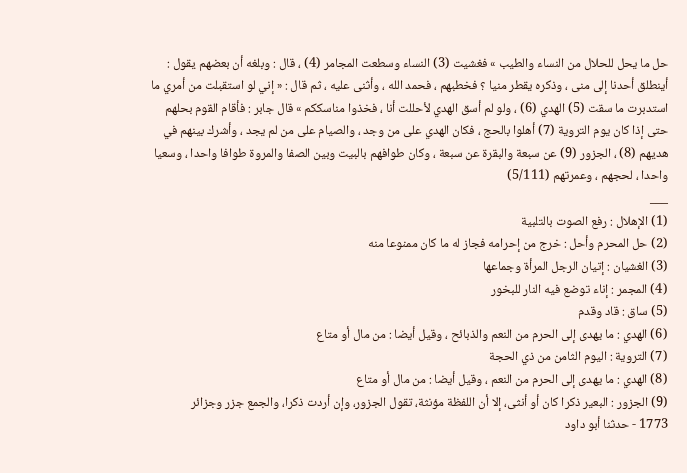حل ما يحل للحلال من النساء والطيب » فغشيت (3) النساء وسطعت المجامر (4) ، قال : وبلغه أن بعضهم يقول : أينطلق أحدنا إلى منى ، وذكره يقطر منيا ؟ فخطبهم ، فحمد الله ، وأثنى عليه ، ثم قال : « إني لو استقبلت من أمري ما استدبرت ما سقت (5) الهدي (6) ، ولو لم أسق الهدي لأحللت أنا ، فخذوا مناسككم » قال جابر : فأقام القوم بحلهم حتى إذا كان يوم التروية (7) أهلوا بالحج ، فكان الهدي على من وجد ، والصيام على من لم يجد ، وأشرك بينهم في هديهم (8) ، الجزور (9) عن سبعة والبقرة عن سبعة ، وكان طوافهم بالبيت وبين الصفا والمروة طوافا واحدا ، وسعيا واحدا ، لحجهم ، وعمرتهم (5/111)
___
(1) الإهلال : رفع الصوت بالتلبية
(2) حل المحرم وأحل : خرج من إحرامه فجاز له ما كان ممنوعا منه
(3) الغشيان : إتيان الرجل المرأة وجماعها
(4) المجمر : إناء توضع فيه النار للبخور
(5) ساق : قاد وقدم
(6) الهدي : ما يهدى إلى الحرم من النعم والذبائح ، وقيل أيضا : من مال أو متاع
(7) التروية : اليوم الثامن من ذي الحجة
(8) الهدي : ما يهدى إلى الحرم من النعم ، وقيل أيضا : من مال أو متاع
(9) الجزور : البعير ذكرا كان أو أنثى، إلا أن اللفظة مؤنثة، تقول الجزور، وإن أردت ذكرا، والجمع جزر وجزائر
1773 - حدثنا أبو داود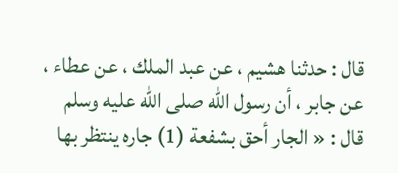قال : حدثنا هشيم ، عن عبد الملك ، عن عطاء ، عن جابر ، أن رسول الله صلى الله عليه وسلم قال : « الجار أحق بشفعة (1) جاره ينتظر بها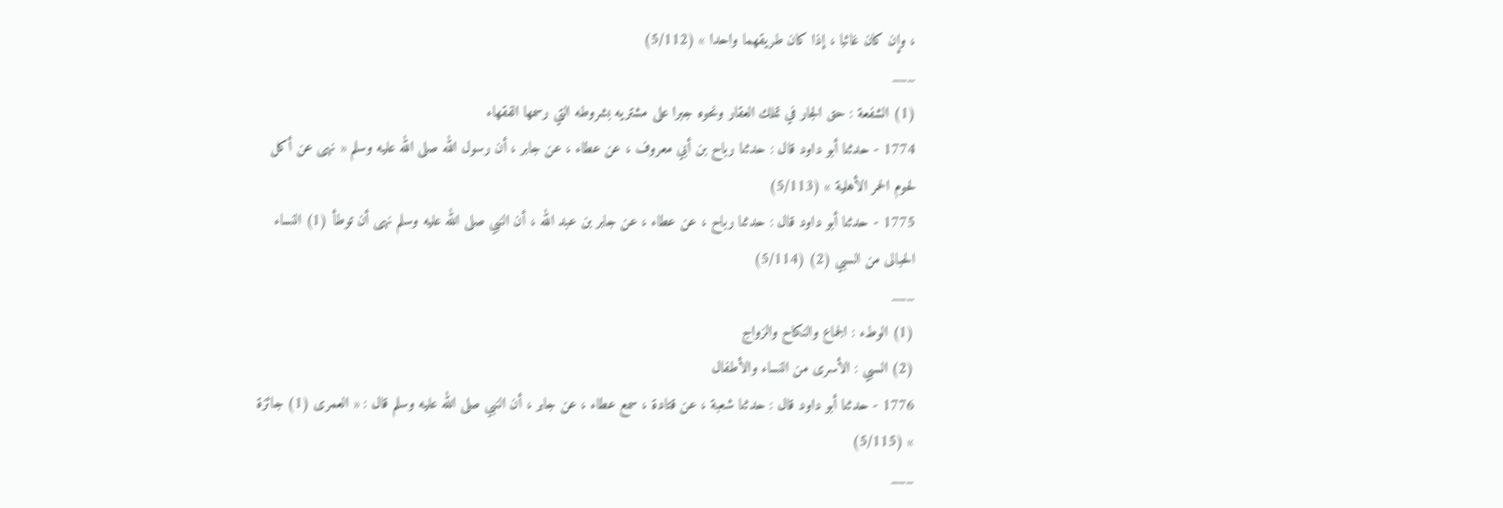، وإن كان غائبا ، إذا كان طريقهما واحدا » (5/112)
___
(1) الشفعة : حق الجار في تملك العقار ونحوه جبرا على مشتريه بشروطه التي رسمها الفقهاء
1774 - حدثنا أبو داود قال : حدثنا رباح بن أبي معروف ، عن عطاء ، عن جابر ، أن رسول الله صلى الله عليه وسلم « نهى عن أكل لحوم الحمر الأهلية » (5/113)
1775 - حدثنا أبو داود قال : حدثنا رباح ، عن عطاء ، عن جابر بن عبد الله ، أن النبي صلى الله عليه وسلم نهى أن توطأ (1) النساء الحبالى من السبي (2) (5/114)
___
(1) الوطء : الجماع والنكاح والزواج
(2) السبي : الأسرى من النساء والأطفال
1776 - حدثنا أبو داود قال : حدثنا شعبة ، عن قتادة ، سمع عطاء ، عن جابر ، أن النبي صلى الله عليه وسلم قال : « العمرى (1) جائزة » (5/115)
___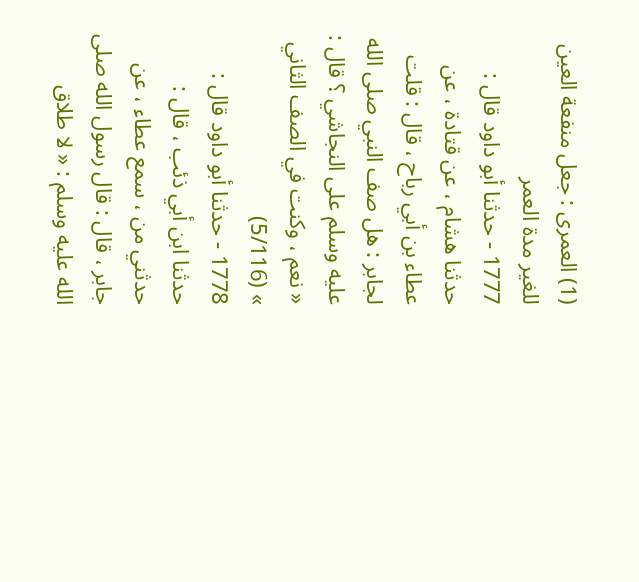(1) العمرى : جعل منفعة العين للغير مدة العمر
1777 - حدثنا أبو داود قال : حدثنا هشام ، عن قتادة ، عن عطاء بن أبي رباح ، قال : قلت لجابر : هل صف النبي صلى الله عليه وسلم على النجاشي ؟ قال : « نعم ، وكنت في الصف الثاني » (5/116)
1778 - حدثنا أبو داود قال : حدثنا ابن أبي ذئب ، قال : حدثني من ، سمع عطاء ، عن جابر ، قال : قال رسول الله صلى الله عليه وسلم : « لا طلاق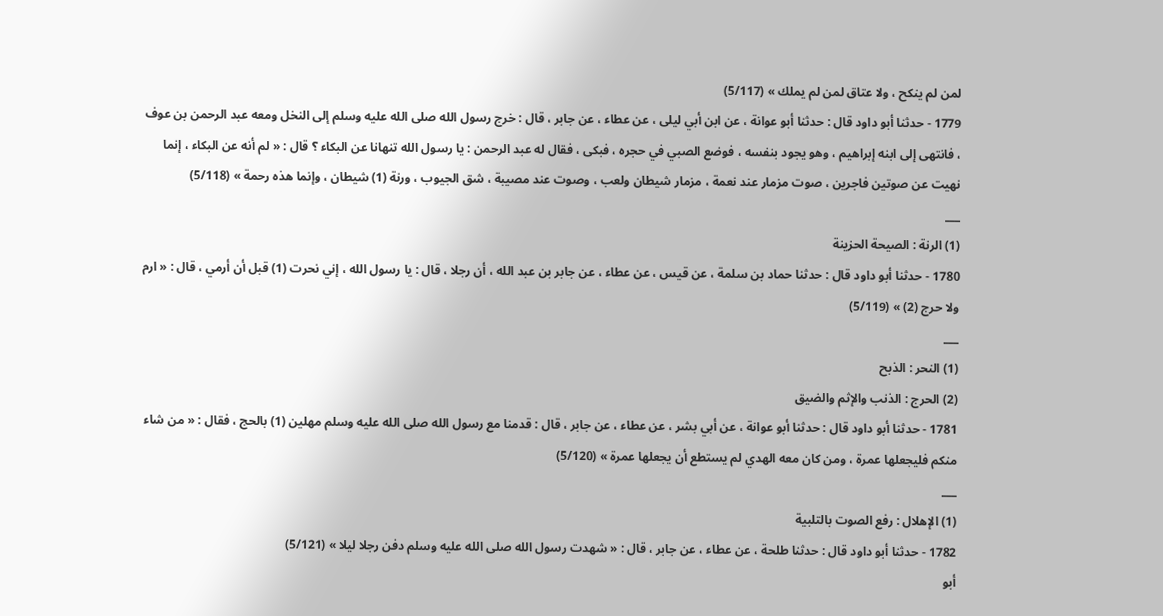لمن لم ينكح ، ولا عتاق لمن لم يملك » (5/117)
1779 - حدثنا أبو داود قال : حدثنا أبو عوانة ، عن ابن أبي ليلى ، عن عطاء ، عن جابر ، قال : خرج رسول الله صلى الله عليه وسلم إلى النخل ومعه عبد الرحمن بن عوف ، فانتهى إلى ابنه إبراهيم ، وهو يجود بنفسه ، فوضع الصبي في حجره ، فبكى ، فقال له عبد الرحمن : يا رسول الله تنهانا عن البكاء ؟ قال : « لم أنه عن البكاء ، إنما نهيت عن صوتين فاجرين ، صوت مزمار عند نعمة ، مزمار شيطان ولعب ، وصوت عند مصيبة ، شق الجيوب ، ورنة (1) شيطان ، وإنما هذه رحمة » (5/118)
___
(1) الرنة : الصيحة الحزينة
1780 - حدثنا أبو داود قال : حدثنا حماد بن سلمة ، عن قيس ، عن عطاء ، عن جابر بن عبد الله ، أن رجلا ، قال : يا رسول الله ، إني نحرت (1) قبل أن أرمي ، قال : « ارم ولا حرج (2) » (5/119)
___
(1) النحر : الذبح
(2) الحرج : الذنب والإثم والضيق
1781 - حدثنا أبو داود قال : حدثنا أبو عوانة ، عن أبي بشر ، عن عطاء ، عن جابر ، قال : قدمنا مع رسول الله صلى الله عليه وسلم مهلين (1) بالحج ، فقال : « من شاء منكم فليجعلها عمرة ، ومن كان معه الهدي لم يستطع أن يجعلها عمرة » (5/120)
___
(1) الإهلال : رفع الصوت بالتلبية
1782 - حدثنا أبو داود قال : حدثنا طلحة ، عن عطاء ، عن جابر ، قال : « شهدت رسول الله صلى الله عليه وسلم دفن رجلا ليلا » (5/121)
أبو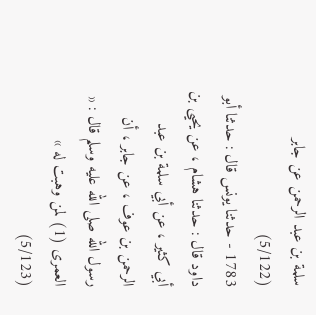سلمة بن عبد الرحمن عن جابر (5/122)
1783 - حدثنا يونس قال : حدثنا أبو داود قال : حدثنا هشام ، عن يحيى بن أبي كثير ، عن أبي سلمة بن عبد الرحمن بن عوف ، عن جابر ، أن رسول الله صلى الله عليه وسلم قال : « العمرى (1) لمن وهبت له » (5/123)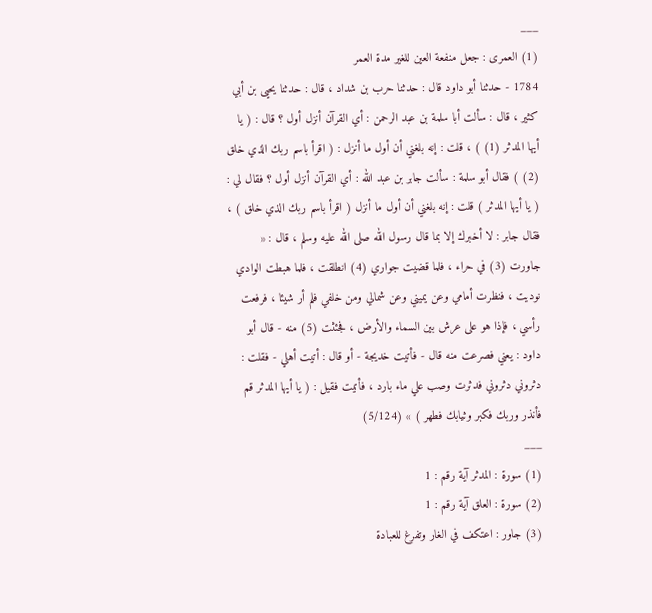___
(1) العمرى : جعل منفعة العين للغير مدة العمر
1784 - حدثنا أبو داود قال : حدثنا حرب بن شداد ، قال : حدثنا يحيى بن أبي كثير ، قال : سألت أبا سلمة بن عبد الرحمن : أي القرآن أنزل أول ؟ قال : ( يا أيها المدثر (1) ) ، قلت : إنه بلغني أن أول ما أنزل : ( اقرأ باسم ربك الذي خلق (2) ) فقال أبو سلمة : سألت جابر بن عبد الله : أي القرآن أنزل أول ؟ فقال لي : ( يا أيها المدثر ) قلت : إنه بلغني أن أول ما أنزل ( اقرأ باسم ربك الذي خلق ) ، فقال جابر : لا أخبرك إلا بما قال رسول الله صلى الله عليه وسلم ، قال : « جاورت (3) في حراء ، فلما قضيت جواري (4) انطلقت ، فلما هبطت الوادي نوديت ، فنظرت أمامي وعن يميني وعن شمالي ومن خلفي فلم أر شيئا ، فرفعت رأسي ، فإذا هو على عرش بين السماء والأرض ، فجئثت (5) منه - قال أبو داود : يعني فصرعت منه قال - فأتيت خديجة - أو قال : أتيت أهلي - فقلت : دثروني دثروني فدثرت وصب علي ماء بارد ، فأتيت فقيل : ( يا أيها المدثر قم فأنذر وربك فكبر وثيابك فطهر ) » (5/124)
___
(1) سورة : المدثر آية رقم : 1
(2) سورة : العلق آية رقم : 1
(3) جاور : اعتكف في الغار وتفرغ للعبادة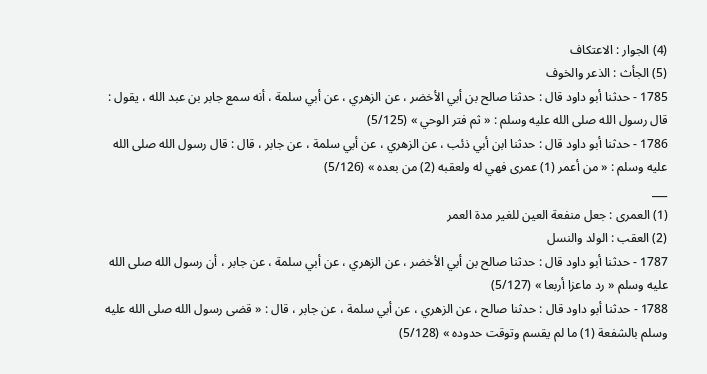(4) الجوار : الاعتكاف
(5) الجأث : الذعر والخوف
1785 - حدثنا أبو داود قال : حدثنا صالح بن أبي الأخضر ، عن الزهري ، عن أبي سلمة ، أنه سمع جابر بن عبد الله ، يقول : قال رسول الله صلى الله عليه وسلم : « ثم فتر الوحي » (5/125)
1786 - حدثنا أبو داود قال : حدثنا ابن أبي ذئب ، عن الزهري ، عن أبي سلمة ، عن جابر ، قال : قال رسول الله صلى الله عليه وسلم : « من أعمر (1) عمرى فهي له ولعقبه (2) من بعده » (5/126)
___
(1) العمرى : جعل منفعة العين للغير مدة العمر
(2) العقب : الولد والنسل
1787 - حدثنا أبو داود قال : حدثنا صالح بن أبي الأخضر ، عن الزهري ، عن أبي سلمة ، عن جابر ، أن رسول الله صلى الله عليه وسلم « رد ماعزا أربعا » (5/127)
1788 - حدثنا أبو داود قال : حدثنا صالح ، عن الزهري ، عن أبي سلمة ، عن جابر ، قال : « قضى رسول الله صلى الله عليه وسلم بالشفعة (1) ما لم يقسم وتوقت حدوده » (5/128)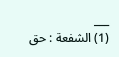___
(1) الشفعة : حق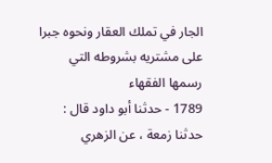الجار في تملك العقار ونحوه جبرا على مشتريه بشروطه التي رسمها الفقهاء
1789 - حدثنا أبو داود قال : حدثنا زمعة ، عن الزهري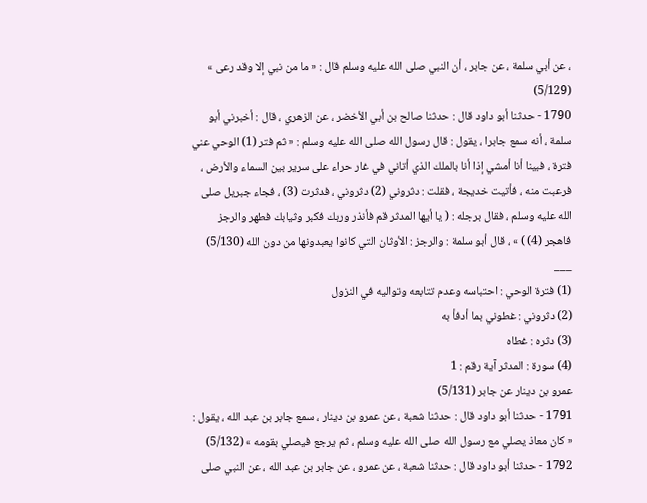، عن أبي سلمة ، عن جابر ، أن النبي صلى الله عليه وسلم قال : « ما من نبي إلا وقد رعى » (5/129)
1790 - حدثنا أبو داود قال : حدثنا صالح بن أبي الأخضر ، عن الزهري ، قال : أخبرني أبو سلمة ، أنه سمع جابرا ، يقول : قال رسول الله صلى الله عليه وسلم : « ثم فتر (1) الوحي عني فترة ، فبينا أنا أمشي إذا أنا بالملك الذي أتاني في غار حراء على سرير بين السماء والأرض ، فرعبت منه ، فأتيت خديجة ، فقلت : دثروني (2) دثروني ، فدثرت (3) ، فجاء جبريل صلى الله عليه وسلم ، فقال برجله : ( يا أيها المدثر قم فأنذر وربك فكبر وثيابك فطهر والرجز فاهجر (4) ) » ، قال أبو سلمة : والرجز : الأوثان التي كانوا يعبدونها من دون الله (5/130)
___
(1) فترة الوحي : احتباسه وعدم تتابعه وتواليه في النزول
(2) دثروني : غطوني بما أدفأ به
(3) دثره : غطاه
(4) سورة : المدثر آية رقم : 1
عمرو بن دينار عن جابر (5/131)
1791 - حدثنا أبو داود قال : حدثنا شعبة ، عن عمرو بن دينار ، سمع جابر بن عبد الله ، يقول : « كان معاذ يصلي مع رسول الله صلى الله عليه وسلم ، ثم يرجع فيصلي بقومه » (5/132)
1792 - حدثنا أبو داود قال : حدثنا شعبة ، عن عمرو ، عن جابر بن عبد الله ، عن النبي صلى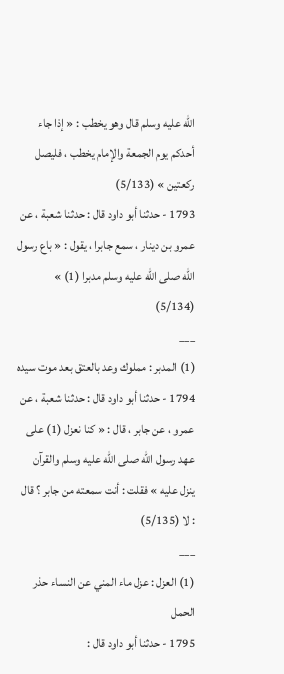الله عليه وسلم قال وهو يخطب : « إذا جاء أحدكم يوم الجمعة والإمام يخطب ، فليصل ركعتين » (5/133)
1793 - حدثنا أبو داود قال : حدثنا شعبة ، عن عمرو بن دينار ، سمع جابرا ، يقول : « باع رسول الله صلى الله عليه وسلم مدبرا (1) » (5/134)
___
(1) المدبر : مملوك وعد بالعتق بعد موت سيده
1794 - حدثنا أبو داود قال : حدثنا شعبة ، عن عمرو ، عن جابر ، قال : « كنا نعزل (1) على عهد رسول الله صلى الله عليه وسلم والقرآن ينزل عليه » فقلت : أنت سمعته من جابر ؟ قال : لا (5/135)
___
(1) العزل : عزل ماء المني عن النساء حذر الحمل
1795 - حدثنا أبو داود قال :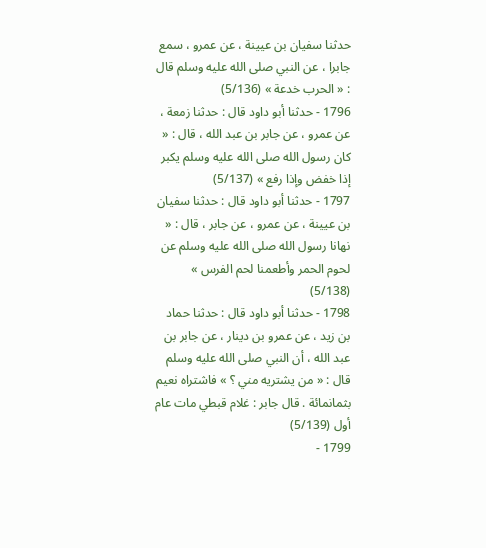حدثنا سفيان بن عيينة ، عن عمرو ، سمع جابرا ، عن النبي صلى الله عليه وسلم قال : « الحرب خدعة » (5/136)
1796 - حدثنا أبو داود قال : حدثنا زمعة ، عن عمرو ، عن جابر بن عبد الله ، قال : « كان رسول الله صلى الله عليه وسلم يكبر إذا خفض وإذا رفع » (5/137)
1797 - حدثنا أبو داود قال : حدثنا سفيان بن عيينة ، عن عمرو ، عن جابر ، قال : « نهانا رسول الله صلى الله عليه وسلم عن لحوم الحمر وأطعمنا لحم الفرس » (5/138)
1798 - حدثنا أبو داود قال : حدثنا حماد بن زيد ، عن عمرو بن دينار ، عن جابر بن عبد الله ، أن النبي صلى الله عليه وسلم قال : « من يشتريه مني ؟ » فاشتراه نعيم بثمانمائة . قال جابر : غلام قبطي مات عام أول (5/139)
1799 -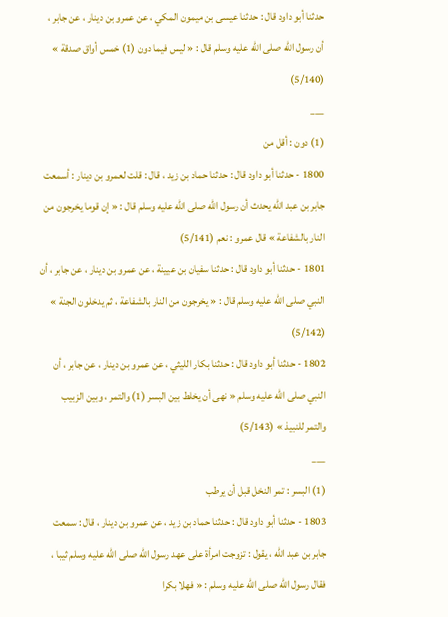حدثنا أبو داود قال : حدثنا عيسى بن ميمون المكي ، عن عمرو بن دينار ، عن جابر ، أن رسول الله صلى الله عليه وسلم قال : « ليس فيما دون (1) خمس أواق صدقة » (5/140)
___
(1) دون : أقل من
1800 - حدثنا أبو داود قال : حدثنا حماد بن زيد ، قال : قلت لعمرو بن دينار : أسمعت جابر بن عبد الله يحدث أن رسول الله صلى الله عليه وسلم قال : « إن قوما يخرجون من النار بالشفاعة » قال عمرو : نعم (5/141)
1801 - حدثنا أبو داود قال : حدثنا سفيان بن عيينة ، عن عمرو بن دينار ، عن جابر ، أن النبي صلى الله عليه وسلم قال : « يخرجون من النار بالشفاعة ، ثم يدخلون الجنة » (5/142)
1802 - حدثنا أبو داود قال : حدثنا بكار الليثي ، عن عمرو بن دينار ، عن جابر ، أن النبي صلى الله عليه وسلم « نهى أن يخلط بين البسر (1) والتمر ، وبين الزبيب والتمر للنبيذ » (5/143)
___
(1) البسر : تمر النخل قبل أن يرطب
1803 - حدثنا أبو داود قال : حدثنا حماد بن زيد ، عن عمرو بن دينار ، قال : سمعت جابر بن عبد الله ، يقول : تزوجت امرأة على عهد رسول الله صلى الله عليه وسلم ثيبا ، فقال رسول الله صلى الله عليه وسلم : « فهلا بكرا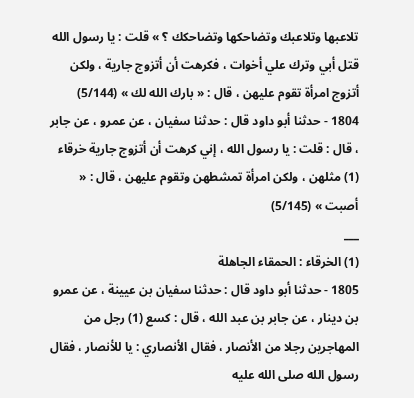تلاعبها وتلاعبك وتضاحكها وتضاحكك ؟ » قلت : يا رسول الله قتل أبي وترك علي أخوات ، فكرهت أن أتزوج جارية ، ولكن أتزوج امرأة تقوم عليهن ، قال : « بارك الله لك » (5/144)
1804 - حدثنا أبو داود قال : حدثنا سفيان ، عن عمرو ، عن جابر ، قال : قلت : يا رسول الله ، إني كرهت أن أتزوج جارية خرقاء (1) مثلهن ، ولكن امرأة تمشطهن وتقوم عليهن ، قال : « أصبت » (5/145)
___
(1) الخرقاء : الحمقاء الجاهلة
1805 - حدثنا أبو داود قال : حدثنا سفيان بن عيينة ، عن عمرو بن دينار ، عن جابر بن عبد الله ، قال : كسع (1) رجل من المهاجرين رجلا من الأنصار ، فقال الأنصاري : يا للأنصار ، فقال رسول الله صلى الله عليه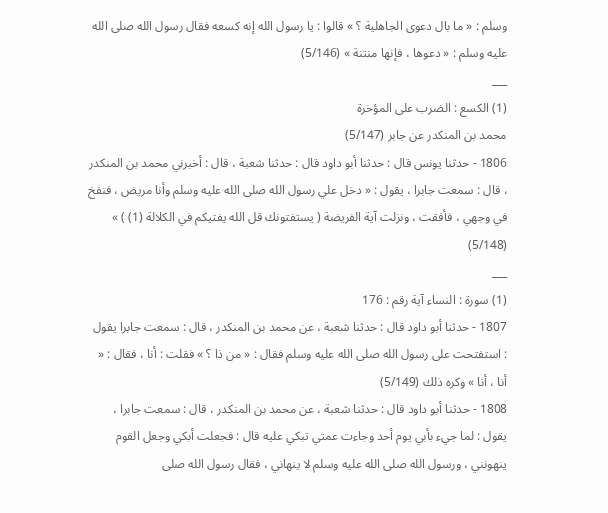وسلم : « ما بال دعوى الجاهلية ؟ » قالوا : يا رسول الله إنه كسعه فقال رسول الله صلى الله عليه وسلم : « دعوها ، فإنها منتنة » (5/146)
___
(1) الكسع : الضرب على المؤخرة
محمد بن المنكدر عن جابر (5/147)
1806 - حدثنا يونس قال : حدثنا أبو داود قال : حدثنا شعبة ، قال : أخبرني محمد بن المنكدر ، قال : سمعت جابرا ، يقول : « دخل علي رسول الله صلى الله عليه وسلم وأنا مريض ، فنفخ في وجهي ، فأفقت ، ونزلت آية الفريضة ( يستفتونك قل الله يفتيكم في الكلالة (1) ) » (5/148)
___
(1) سورة : النساء آية رقم : 176
1807 - حدثنا أبو داود قال : حدثنا شعبة ، عن محمد بن المنكدر ، قال : سمعت جابرا يقول : استفتحت على رسول الله صلى الله عليه وسلم فقال : « من ذا ؟ » فقلت : أنا ، فقال : « أنا ، أنا » وكره ذلك (5/149)
1808 - حدثنا أبو داود قال : حدثنا شعبة ، عن محمد بن المنكدر ، قال : سمعت جابرا ، يقول : لما جيء بأبي يوم أحد وجاءت عمتي تبكي عليه قال : فجعلت أبكي وجعل القوم ينهونني ، ورسول الله صلى الله عليه وسلم لا ينهاني ، فقال رسول الله صلى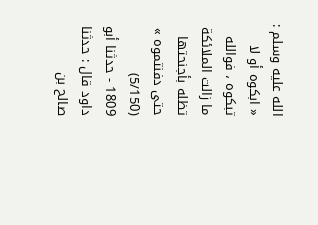الله عليه وسلم : « ابكوه أو لا تبكوه ، فوالله ما زالت الملائكة تظله بأجنحتها حتى دفنتموه » (5/150)
1809 - حدثنا أبو داود قال : حدثنا صالح بن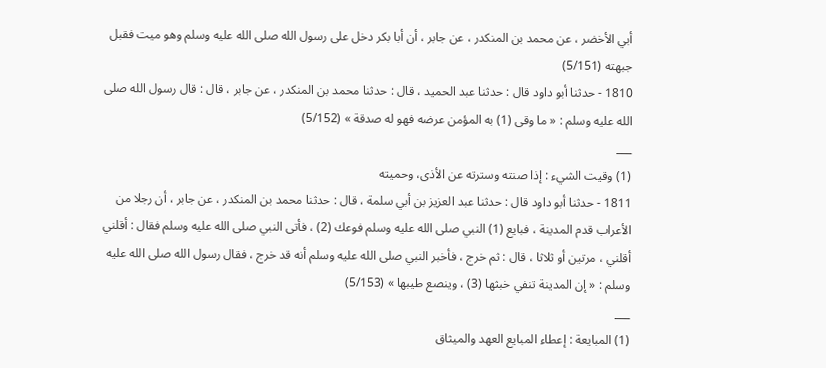أبي الأخضر ، عن محمد بن المنكدر ، عن جابر ، أن أبا بكر دخل على رسول الله صلى الله عليه وسلم وهو ميت فقبل جبهته (5/151)
1810 - حدثنا أبو داود قال : حدثنا عبد الحميد ، قال : حدثنا محمد بن المنكدر ، عن جابر ، قال : قال رسول الله صلى الله عليه وسلم : « ما وقى (1) به المؤمن عرضه فهو له صدقة » (5/152)
___
(1) وقيت الشيء : إذا صنته وسترته عن الأذى، وحميته
1811 - حدثنا أبو داود قال : حدثنا عبد العزيز بن أبي سلمة ، قال : حدثنا محمد بن المنكدر ، عن جابر ، أن رجلا من الأعراب قدم المدينة ، فبايع (1) النبي صلى الله عليه وسلم فوعك (2) ، فأتى النبي صلى الله عليه وسلم فقال : أقلني أقلني ، مرتين أو ثلاثا ، قال : ثم خرج ، فأخبر النبي صلى الله عليه وسلم أنه قد خرج ، فقال رسول الله صلى الله عليه وسلم : « إن المدينة تنفي خبثها (3) ، وينصع طيبها » (5/153)
___
(1) المبايعة : إعطاء المبايع العهد والميثاق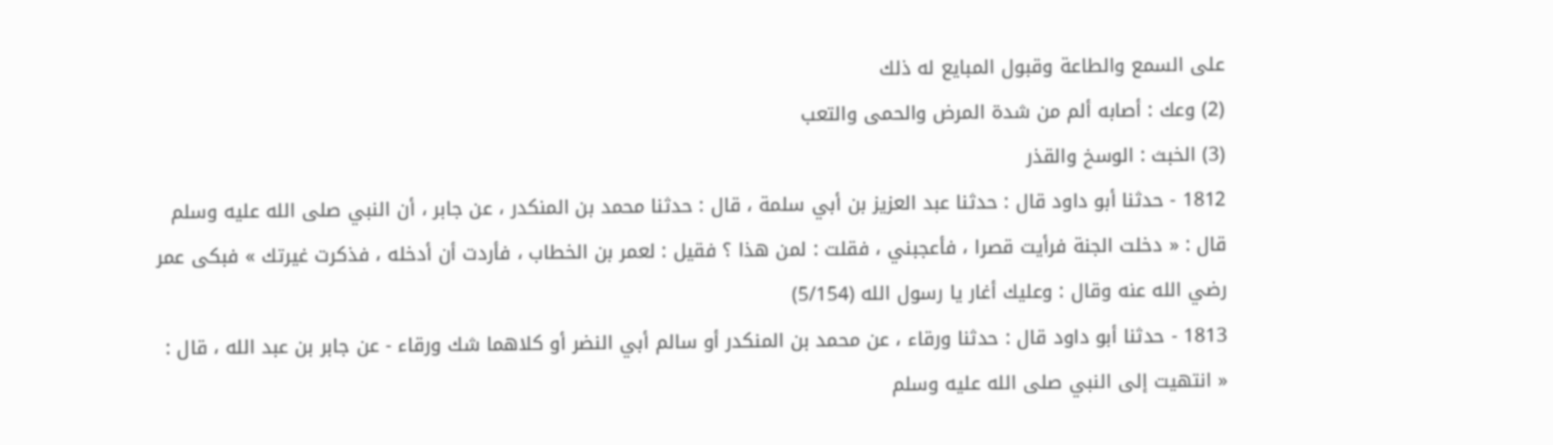على السمع والطاعة وقبول المبايع له ذلك
(2) وعك : أصابه ألم من شدة المرض والحمى والتعب
(3) الخبث : الوسخ والقذر
1812 - حدثنا أبو داود قال : حدثنا عبد العزيز بن أبي سلمة ، قال : حدثنا محمد بن المنكدر ، عن جابر ، أن النبي صلى الله عليه وسلم قال : « دخلت الجنة فرأيت قصرا ، فأعجبني ، فقلت : لمن هذا ؟ فقيل : لعمر بن الخطاب ، فأردت أن أدخله ، فذكرت غيرتك » فبكى عمر رضي الله عنه وقال : وعليك أغار يا رسول الله (5/154)
1813 - حدثنا أبو داود قال : حدثنا ورقاء ، عن محمد بن المنكدر أو سالم أبي النضر أو كلاهما شك ورقاء - عن جابر بن عبد الله ، قال : « انتهيت إلى النبي صلى الله عليه وسلم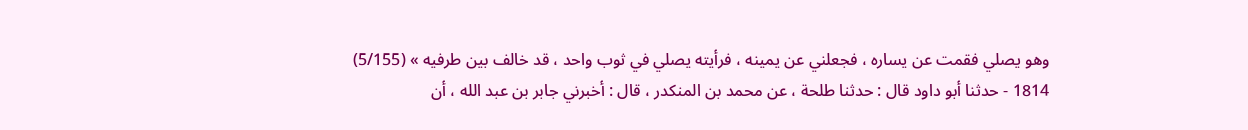وهو يصلي فقمت عن يساره ، فجعلني عن يمينه ، فرأيته يصلي في ثوب واحد ، قد خالف بين طرفيه » (5/155)
1814 - حدثنا أبو داود قال : حدثنا طلحة ، عن محمد بن المنكدر ، قال : أخبرني جابر بن عبد الله ، أن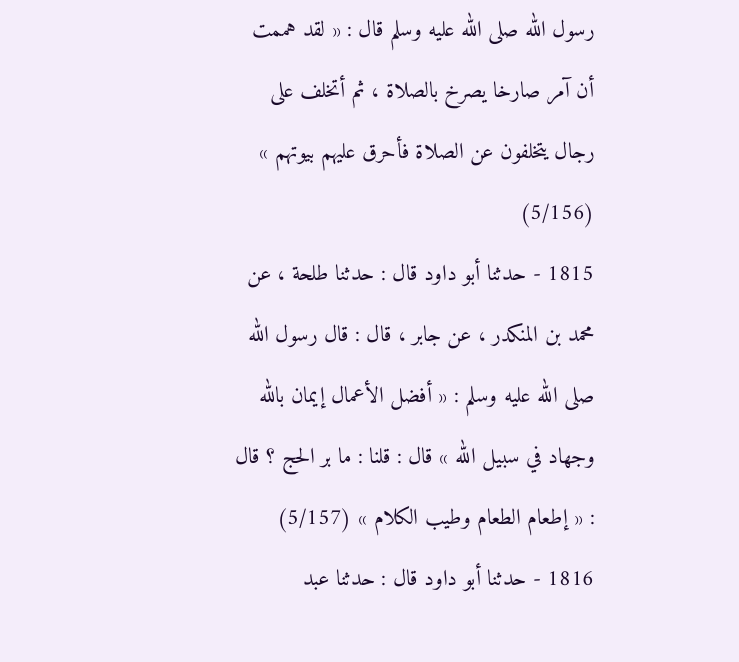رسول الله صلى الله عليه وسلم قال : « لقد هممت أن آمر صارخا يصرخ بالصلاة ، ثم أتخلف على رجال يتخلفون عن الصلاة فأحرق عليهم بيوتهم » (5/156)
1815 - حدثنا أبو داود قال : حدثنا طلحة ، عن محمد بن المنكدر ، عن جابر ، قال : قال رسول الله صلى الله عليه وسلم : « أفضل الأعمال إيمان بالله وجهاد في سبيل الله » قال : قلنا : ما بر الحج ؟ قال : « إطعام الطعام وطيب الكلام » (5/157)
1816 - حدثنا أبو داود قال : حدثنا عبد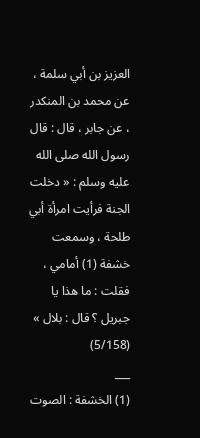العزيز بن أبي سلمة ، عن محمد بن المنكدر ، عن جابر ، قال : قال رسول الله صلى الله عليه وسلم : « دخلت الجنة فرأيت امرأة أبي طلحة ، وسمعت خشفة (1) أمامي ، فقلت : ما هذا يا جبريل ؟ قال : بلال » (5/158)
___
(1) الخشفة : الصوت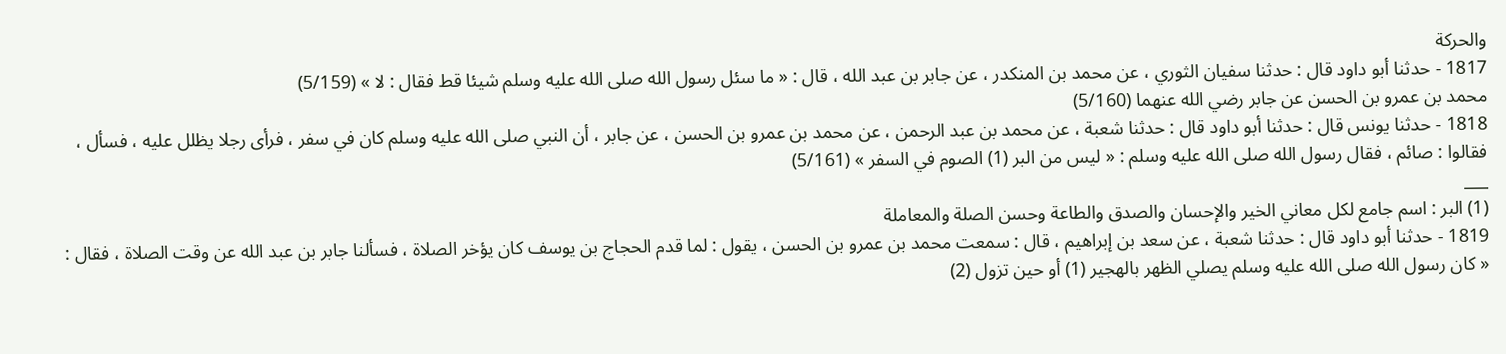والحركة
1817 - حدثنا أبو داود قال : حدثنا سفيان الثوري ، عن محمد بن المنكدر ، عن جابر بن عبد الله ، قال : « ما سئل رسول الله صلى الله عليه وسلم شيئا قط فقال : لا » (5/159)
محمد بن عمرو بن الحسن عن جابر رضي الله عنهما (5/160)
1818 - حدثنا يونس قال : حدثنا أبو داود قال : حدثنا شعبة ، عن محمد بن عبد الرحمن ، عن محمد بن عمرو بن الحسن ، عن جابر ، أن النبي صلى الله عليه وسلم كان في سفر ، فرأى رجلا يظلل عليه ، فسأل ، فقالوا : صائم ، فقال رسول الله صلى الله عليه وسلم : « ليس من البر (1) الصوم في السفر » (5/161)
___
(1) البر : اسم جامع لكل معاني الخير والإحسان والصدق والطاعة وحسن الصلة والمعاملة
1819 - حدثنا أبو داود قال : حدثنا شعبة ، عن سعد بن إبراهيم ، قال : سمعت محمد بن عمرو بن الحسن ، يقول : لما قدم الحجاج بن يوسف كان يؤخر الصلاة ، فسألنا جابر بن عبد الله عن وقت الصلاة ، فقال : « كان رسول الله صلى الله عليه وسلم يصلي الظهر بالهجير (1) أو حين تزول (2)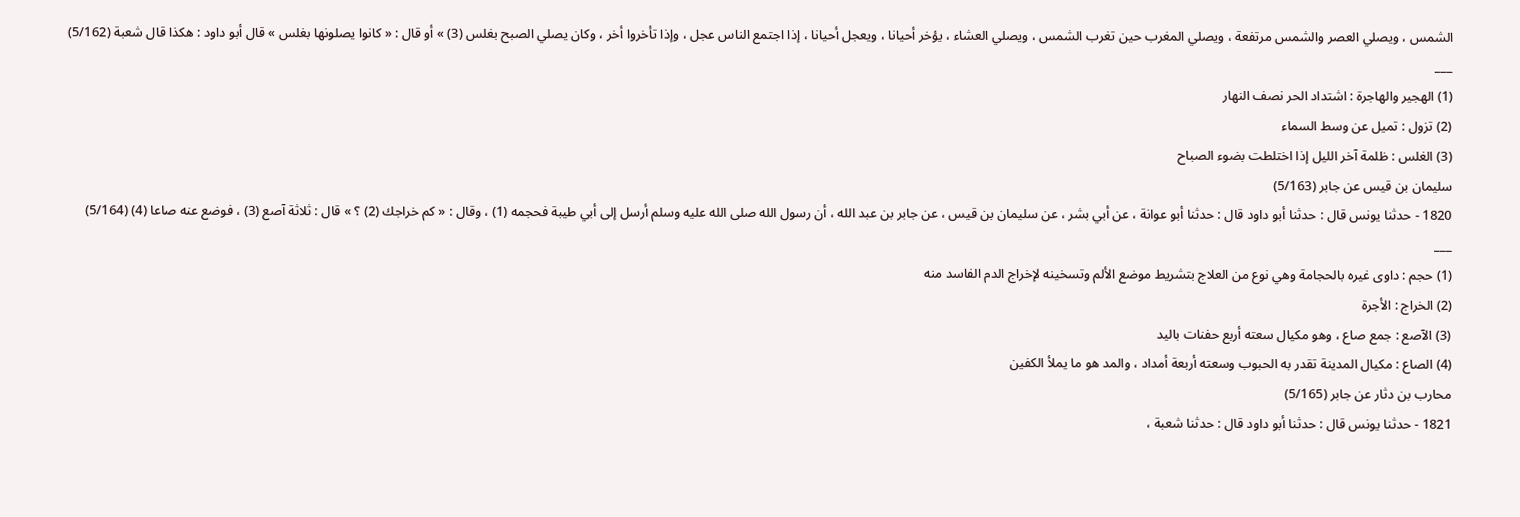الشمس ، ويصلي العصر والشمس مرتفعة ، ويصلي المغرب حين تغرب الشمس ، ويصلي العشاء ، يؤخر أحيانا ، ويعجل أحيانا ، إذا اجتمع الناس عجل ، وإذا تأخروا أخر ، وكان يصلي الصبح بغلس (3) » أو قال : « كانوا يصلونها بغلس » قال أبو داود : هكذا قال شعبة (5/162)
___
(1) الهجير والهاجرة : اشتداد الحر نصف النهار
(2) تزول : تميل عن وسط السماء
(3) الغلس : ظلمة آخر الليل إذا اختلطت بضوء الصباح
سليمان بن قيس عن جابر (5/163)
1820 - حدثنا يونس قال : حدثنا أبو داود قال : حدثنا أبو عوانة ، عن أبي بشر ، عن سليمان بن قيس ، عن جابر بن عبد الله ، أن رسول الله صلى الله عليه وسلم أرسل إلى أبي طيبة فحجمه (1) ، وقال : « كم خراجك (2) ؟ » قال : ثلاثة آصع (3) ، فوضع عنه صاعا (4) (5/164)
___
(1) حجم : داوى غيره بالحجامة وهي نوع من العلاج بتشريط موضع الألم وتسخينه لإخراج الدم الفاسد منه
(2) الخراج : الأجرة
(3) الآصع : جمع صاع ، وهو مكيال سعته أربع حفنات باليد
(4) الصاع : مكيال المدينة تقدر به الحبوب وسعته أربعة أمداد ، والمد هو ما يملأ الكفين
محارب بن دثار عن جابر (5/165)
1821 - حدثنا يونس قال : حدثنا أبو داود قال : حدثنا شعبة ،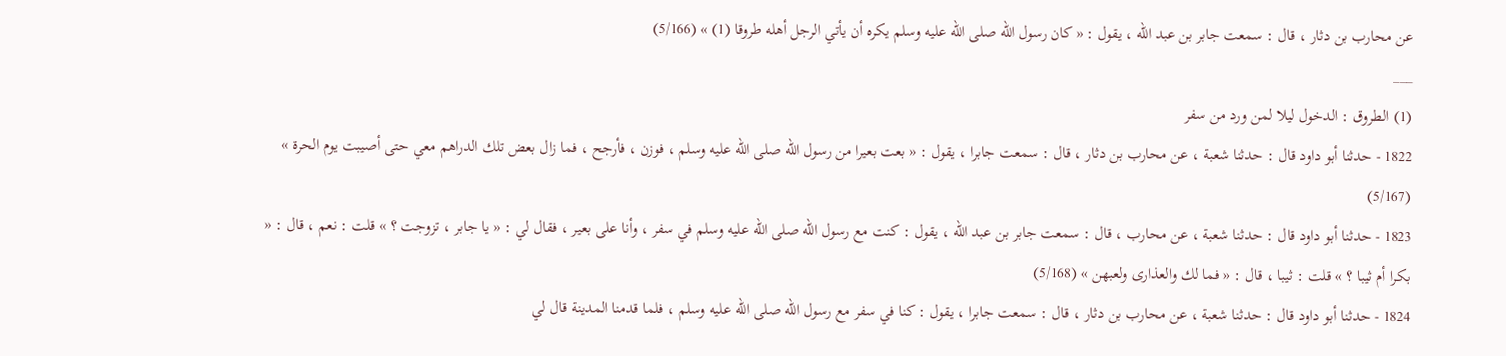عن محارب بن دثار ، قال : سمعت جابر بن عبد الله ، يقول : « كان رسول الله صلى الله عليه وسلم يكره أن يأتي الرجل أهله طروقا (1) » (5/166)
___
(1) الطروق : الدخول ليلا لمن ورد من سفر
1822 - حدثنا أبو داود قال : حدثنا شعبة ، عن محارب بن دثار ، قال : سمعت جابرا ، يقول : « بعت بعيرا من رسول الله صلى الله عليه وسلم ، فوزن ، فأرجح ، فما زال بعض تلك الدراهم معي حتى أصيبت يوم الحرة » (5/167)
1823 - حدثنا أبو داود قال : حدثنا شعبة ، عن محارب ، قال : سمعت جابر بن عبد الله ، يقول : كنت مع رسول الله صلى الله عليه وسلم في سفر ، وأنا على بعير ، فقال لي : « يا جابر ، تزوجت ؟ » قلت : نعم ، قال : « بكرا أم ثيبا ؟ » قلت : ثيبا ، قال : « فما لك والعذارى ولعبهن » (5/168)
1824 - حدثنا أبو داود قال : حدثنا شعبة ، عن محارب بن دثار ، قال : سمعت جابرا ، يقول : كنا في سفر مع رسول الله صلى الله عليه وسلم ، فلما قدمنا المدينة قال لي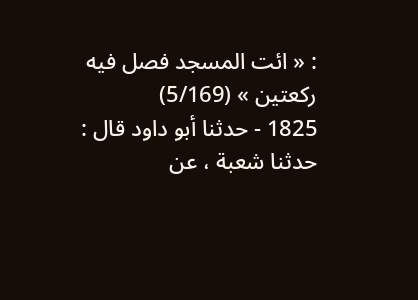: « ائت المسجد فصل فيه ركعتين » (5/169)
1825 - حدثنا أبو داود قال : حدثنا شعبة ، عن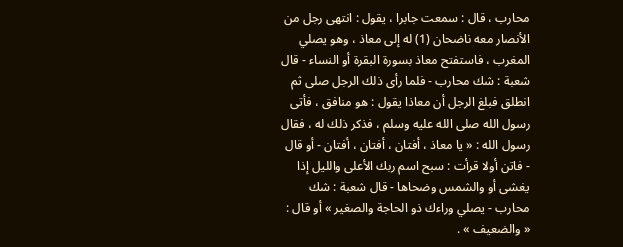محارب ، قال : سمعت جابرا ، يقول : انتهى رجل من الأنصار معه ناضحان (1) له إلى معاذ ، وهو يصلي المغرب ، فاستفتح معاذ بسورة البقرة أو النساء - قال شعبة : شك محارب - فلما رأى ذلك الرجل صلى ثم انطلق فبلغ الرجل أن معاذا يقول : هو منافق ، فأتى رسول الله صلى الله عليه وسلم ، فذكر ذلك له ، فقال رسول الله : « يا معاذ ، أفتان ، أفتان ، أفتان - أو قال - فاتن أولا قرأت : سبح اسم ربك الأعلى والليل إذا يغشى أو والشمس وضحاها - قال شعبة : شك محارب - يصلي وراءك ذو الحاجة والصغير » أو قال : « والضعيف » .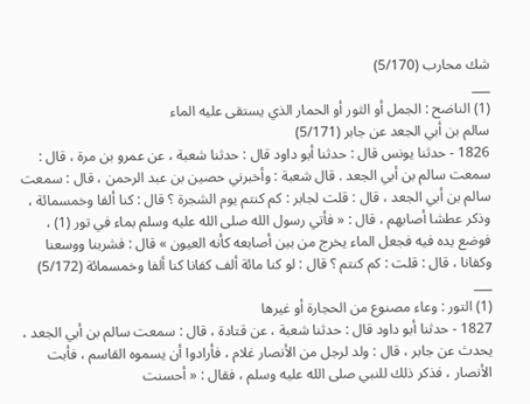شك محارب (5/170)
___
(1) الناضح : الجمل أو الثور أو الحمار الذي يستقى عليه الماء
سالم بن أبي الجعد عن جابر (5/171)
1826 - حدثنا يونس قال : حدثنا أبو داود قال : حدثنا شعبة ، عن عمرو بن مرة ، قال : سمعت سالم بن أبي الجعد . قال شعبة : وأخبرني حصين بن عبد الرحمن ، قال : سمعت سالم بن أبي الجعد ، قال : قلت لجابر : كم كنتم يوم الشجرة ؟ قال : كنا ألفا وخمسمائة ، وذكر عطشا أصابهم ، قال : « فأتي رسول الله صلى الله عليه وسلم بماء في تور (1) ، فوضع يده فيه فجعل الماء يخرج من بين أصابعه كأنه العيون » قال : فشربنا ووسعنا وكفانا ، قال : قلت : كم كنتم ؟ قال : لو كنا مائة ألف كفانا كنا ألفا وخمسمائة (5/172)
___
(1) التور : وعاء مصنوع من الحجارة أو غيرها
1827 - حدثنا أبو داود قال : حدثنا شعبة ، عن قتادة ، قال : سمعت سالم بن أبي الجعد ، يحدث عن جابر ، قال : ولد لرجل من الأنصار غلام ، فأرادوا أن يسموه القاسم ، فأبت الأنصار ، فذكر ذلك للنبي صلى الله عليه وسلم ، فقال : « أحسنت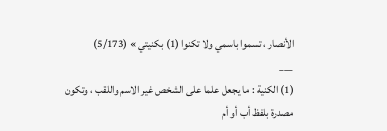الأنصار ، تسموا باسمي ولا تكنوا (1) بكنيتي » (5/173)
___
(1) الكنية : ما يجعل علما على الشخص غير الاسم واللقب ، وتكون مصدرة بلفظ أب أو أم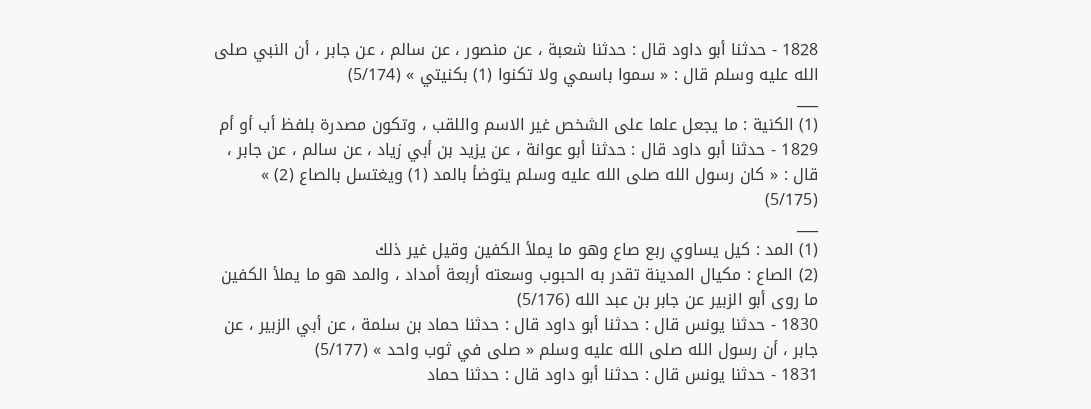1828 - حدثنا أبو داود قال : حدثنا شعبة ، عن منصور ، عن سالم ، عن جابر ، أن النبي صلى الله عليه وسلم قال : « سموا باسمي ولا تكنوا (1) بكنيتي » (5/174)
___
(1) الكنية : ما يجعل علما على الشخص غير الاسم واللقب ، وتكون مصدرة بلفظ أب أو أم
1829 - حدثنا أبو داود قال : حدثنا أبو عوانة ، عن يزيد بن أبي زياد ، عن سالم ، عن جابر ، قال : « كان رسول الله صلى الله عليه وسلم يتوضأ بالمد (1) ويغتسل بالصاع (2) » (5/175)
___
(1) المد : كيل يساوي ربع صاع وهو ما يملأ الكفين وقيل غير ذلك
(2) الصاع : مكيال المدينة تقدر به الحبوب وسعته أربعة أمداد ، والمد هو ما يملأ الكفين
ما روى أبو الزبير عن جابر بن عبد الله (5/176)
1830 - حدثنا يونس قال : حدثنا أبو داود قال : حدثنا حماد بن سلمة ، عن أبي الزبير ، عن جابر ، أن رسول الله صلى الله عليه وسلم « صلى في ثوب واحد » (5/177)
1831 - حدثنا يونس قال : حدثنا أبو داود قال : حدثنا حماد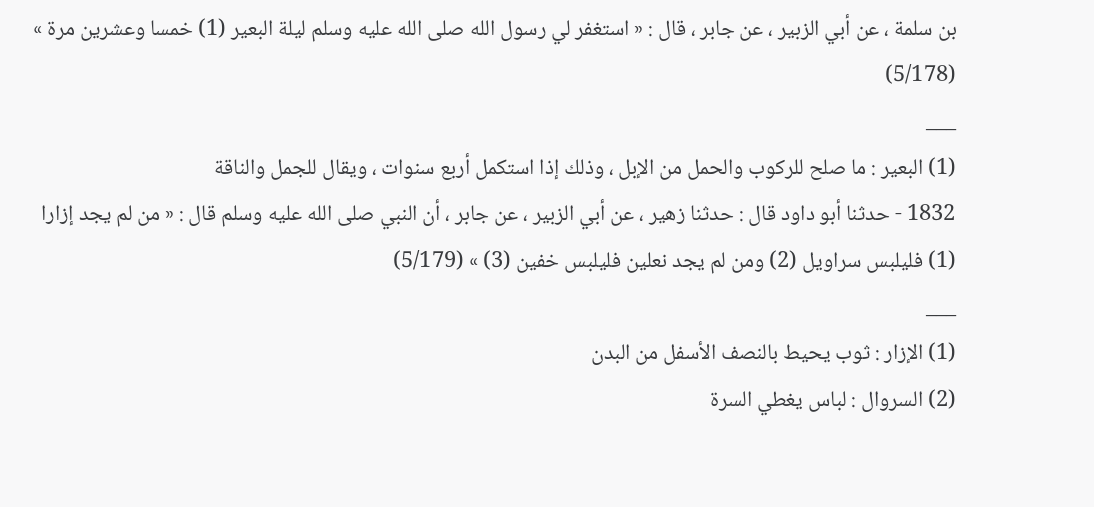بن سلمة ، عن أبي الزبير ، عن جابر ، قال : « استغفر لي رسول الله صلى الله عليه وسلم ليلة البعير (1) خمسا وعشرين مرة » (5/178)
___
(1) البعير : ما صلح للركوب والحمل من الإبل ، وذلك إذا استكمل أربع سنوات ، ويقال للجمل والناقة
1832 - حدثنا أبو داود قال : حدثنا زهير ، عن أبي الزبير ، عن جابر ، أن النبي صلى الله عليه وسلم قال : « من لم يجد إزارا (1) فليلبس سراويل (2) ومن لم يجد نعلين فليلبس خفين (3) » (5/179)
___
(1) الإزار : ثوب يحيط بالنصف الأسفل من البدن
(2) السروال : لباس يغطي السرة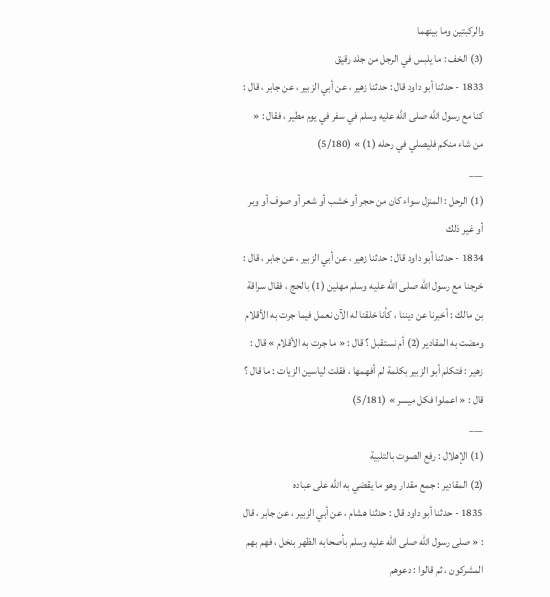والركبتين وما بينهما
(3) الخف : ما يلبس في الرجل من جلد رقيق
1833 - حدثنا أبو داود قال : حدثنا زهير ، عن أبي الزبير ، عن جابر ، قال : كنا مع رسول الله صلى الله عليه وسلم في سفر في يوم مطير ، فقال : « من شاء منكم فليصلي في رحله (1) » (5/180)
___
(1) الرحل : المنزل سواء كان من حجر أو خشب أو شعر أو صوف أو وبر أو غير ذلك
1834 - حدثنا أبو داود قال : حدثنا زهير ، عن أبي الزبير ، عن جابر ، قال : خرجنا مع رسول الله صلى الله عليه وسلم مهلين (1) بالحج ، فقال سراقة بن مالك : أخبرنا عن ديننا ، كأنا خلقنا له الآن نعمل فيما جرت به الأقلام ومضت به المقادير (2) أم نستقبل ؟ قال : « ما جرت به الأقلام » قال : زهير : فتكلم أبو الزبير بكلمة لم أفهمها ، فقلت لياسين الزيات : ما قال ؟ قال : « اعملوا فكل ميسر » (5/181)
___
(1) الإهلال : رفع الصوت بالتلبية
(2) المقادير : جمع مقدار وهو ما يقضي به الله على عباده
1835 - حدثنا أبو داود قال : حدثنا هشام ، عن أبي الزبير ، عن جابر ، قال : « صلى رسول الله صلى الله عليه وسلم بأصحابه الظهر بنخل ، فهم بهم المشركون ، ثم قالوا : دعوهم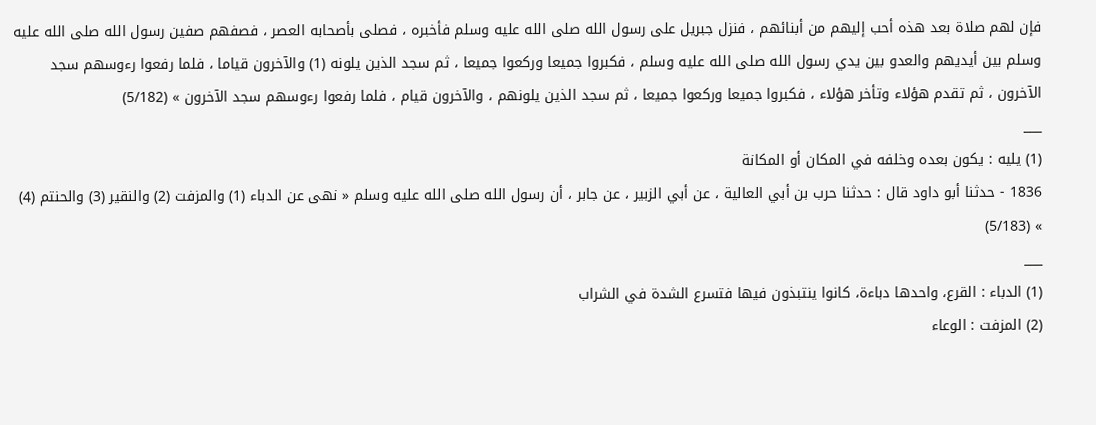فإن لهم صلاة بعد هذه أحب إليهم من أبنائهم ، فنزل جبريل على رسول الله صلى الله عليه وسلم فأخبره ، فصلى بأصحابه العصر ، فصفهم صفين رسول الله صلى الله عليه وسلم بين أيديهم والعدو بين يدي رسول الله صلى الله عليه وسلم ، فكبروا جميعا وركعوا جميعا ، ثم سجد الذين يلونه (1) والآخرون قياما ، فلما رفعوا رءوسهم سجد الآخرون ، ثم تقدم هؤلاء وتأخر هؤلاء ، فكبروا جميعا وركعوا جميعا ، ثم سجد الذين يلونهم ، والآخرون قيام ، فلما رفعوا رءوسهم سجد الآخرون » (5/182)
___
(1) يليه : يكون بعده وخلفه في المكان أو المكانة
1836 - حدثنا أبو داود قال : حدثنا حرب بن أبي العالية ، عن أبي الزبير ، عن جابر ، أن رسول الله صلى الله عليه وسلم « نهى عن الدباء (1) والمزفت (2) والنقير (3) والحنتم (4) » (5/183)
___
(1) الدباء : القرع، واحدها دباءة، كانوا ينتبذون فيها فتسرع الشدة في الشراب
(2) المزفت : الوعاء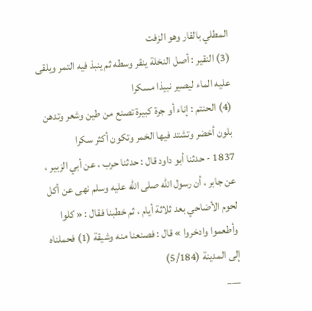المطلي بالقار وهو الزفت
(3) النقير : أصل النخلة ينقر وسطه ثم ينبذ فيه التمر ويلقى عليه الماء ليصير نبيذا مسكرا
(4) الحنتم : إناء أو جرة كبيرة تصنع من طين وشعر وتدهن بلون أخضر وتشتد فيها الخمر وتكون أكثر سكرا
1837 - حدثنا أبو داود قال : حدثنا حرب ، عن أبي الزبير ، عن جابر ، أن رسول الله صلى الله عليه وسلم نهى عن أكل لحوم الأضاحي بعد ثلاثة أيام ، ثم خطبنا فقال : « كلوا وأطعموا وادخروا » قال : فصنعنا منه وشيقة (1) فحملناه إلى المدينة (5/184)
___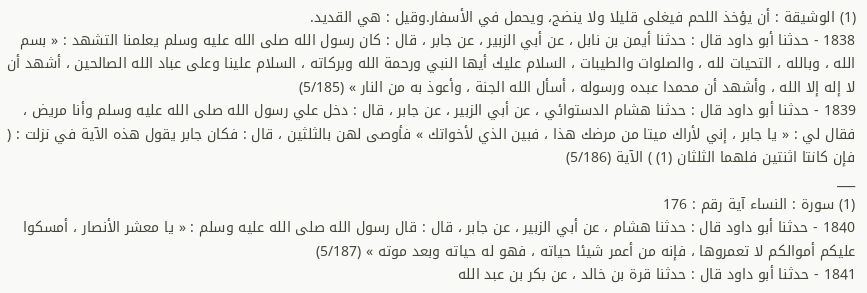(1) الوشيقة : أن يؤخذ اللحم فيغلى قليلا ولا ينضج، ويحمل في الأسفار.وقيل : هي القديد.
1838 - حدثنا أبو داود قال : حدثنا أيمن بن نابل ، عن أبي الزبير ، عن جابر ، قال : كان رسول الله صلى الله عليه وسلم يعلمنا التشهد : « بسم الله ، وبالله ، التحيات لله ، والصلوات والطيبات ، السلام عليك أيها النبي ورحمة الله وبركاته ، السلام علينا وعلى عباد الله الصالحين ، أشهد أن لا إله إلا الله ، وأشهد أن محمدا عبده ورسوله ، أسأل الله الجنة ، وأعوذ به من النار » (5/185)
1839 - حدثنا أبو داود قال : حدثنا هشام الدستوائي ، عن أبي الزبير ، عن جابر ، قال : دخل علي رسول الله صلى الله عليه وسلم وأنا مريض ، فقال لي : « يا جابر ، إني لأراك ميتا من مرضك هذا ، فبين الذي لأخواتك » فأوصى لهن بالثلثين ، قال : فكان جابر يقول هذه الآية في نزلت : ( فإن كانتا اثنتين فلهما الثلثان (1) ) الآية (5/186)
___
(1) سورة : النساء آية رقم : 176
1840 - حدثنا أبو داود قال : حدثنا هشام ، عن أبي الزبير ، عن جابر ، قال : قال رسول الله صلى الله عليه وسلم : « يا معشر الأنصار ، أمسكوا عليكم أموالكم لا تعمروها ، فإنه من أعمر شيئا حياته ، فهو له حياته وبعد موته » (5/187)
1841 - حدثنا أبو داود قال : حدثنا قرة بن خالد ، عن بكر بن عبد الله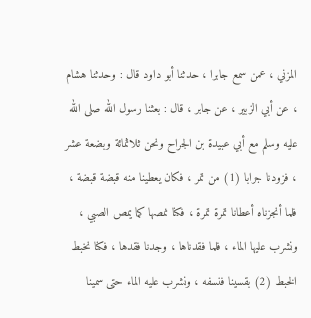المزني ، عمن سمع جابرا ، حدثنا أبو داود قال : وحدثنا هشام ، عن أبي الزبير ، عن جابر ، قال : بعثنا رسول الله صلى الله عليه وسلم مع أبي عبيدة بن الجراح ونحن ثلاثمائة وبضعة عشر ، فزودنا جرابا (1) من تمر ، فكان يعطينا منه قبضة قبضة ، فلما أنجزناه أعطانا تمرة تمرة ، فكنا نمصها كما يمص الصبي ، ونشرب عليها الماء ، فلما فقدناها ، وجدنا فقدها ، فكنا نخبط الخبط (2) بقسينا فنسفه ، ونشرب عليه الماء حتى سمينا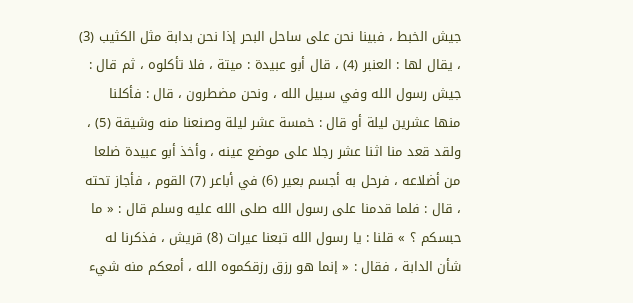جيش الخبط ، فبينا نحن على ساحل البحر إذا نحن بدابة مثل الكثيب (3) ، يقال لها : العنبر (4) ، قال أبو عبيدة : ميتة ، فلا تأكلوه ، ثم قال : جيش رسول الله وفي سبيل الله ، ونحن مضطرون ، قال : فأكلنا منها عشرين ليلة أو قال : خمسة عشر ليلة وصنعنا منه وشيقة (5) ، ولقد قعد منا اثنا عشر رجلا على موضع عينه ، وأخذ أبو عبيدة ضلعا من أضلاعه ، فرحل به أجسم بعير (6) في أباعر (7) القوم ، فأجاز تحته ، قال : فلما قدمنا على رسول الله صلى الله عليه وسلم قال : « ما حبسكم ؟ » قلنا : يا رسول الله تبعنا عيرات (8) قريش ، فذكرنا له شأن الدابة ، فقال : « إنما هو رزق رزقكموه الله ، أمعكم منه شيء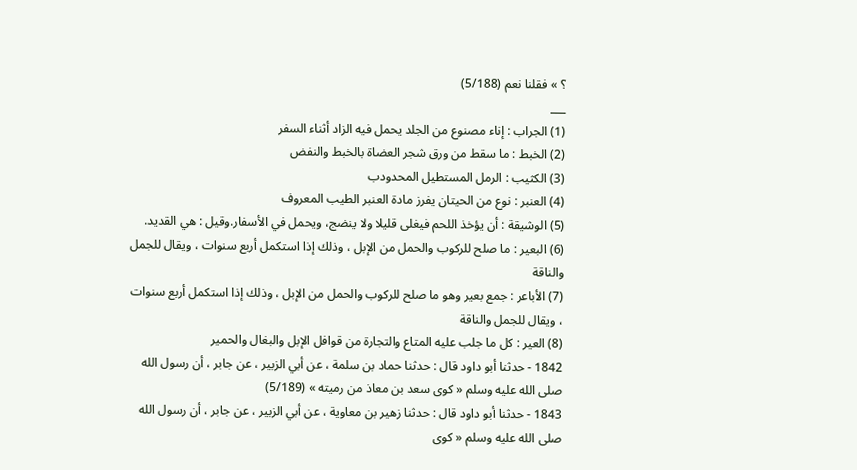؟ » فقلنا نعم (5/188)
___
(1) الجراب : إناء مصنوع من الجلد يحمل فيه الزاد أثناء السفر
(2) الخبط : ما سقط من ورق شجر العضاة بالخبط والنفض
(3) الكثيب : الرمل المستطيل المحدودب
(4) العنبر : نوع من الحيتان يفرز مادة العنبر الطيب المعروف
(5) الوشيقة : أن يؤخذ اللحم فيغلى قليلا ولا ينضج، ويحمل في الأسفار.وقيل : هي القديد.
(6) البعير : ما صلح للركوب والحمل من الإبل ، وذلك إذا استكمل أربع سنوات ، ويقال للجمل والناقة
(7) الأباعر : جمع بعير وهو ما صلح للركوب والحمل من الإبل ، وذلك إذا استكمل أربع سنوات ، ويقال للجمل والناقة
(8) العير : كل ما جلب عليه المتاع والتجارة من قوافل الإبل والبغال والحمير
1842 - حدثنا أبو داود قال : حدثنا حماد بن سلمة ، عن أبي الزبير ، عن جابر ، أن رسول الله صلى الله عليه وسلم « كوى سعد بن معاذ من رميته » (5/189)
1843 - حدثنا أبو داود قال : حدثنا زهير بن معاوية ، عن أبي الزبير ، عن جابر ، أن رسول الله صلى الله عليه وسلم « كوى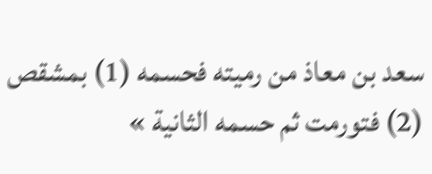سعد بن معاذ من رميته فحسمه (1) بمشقص (2) فتورمت ثم حسمه الثانية »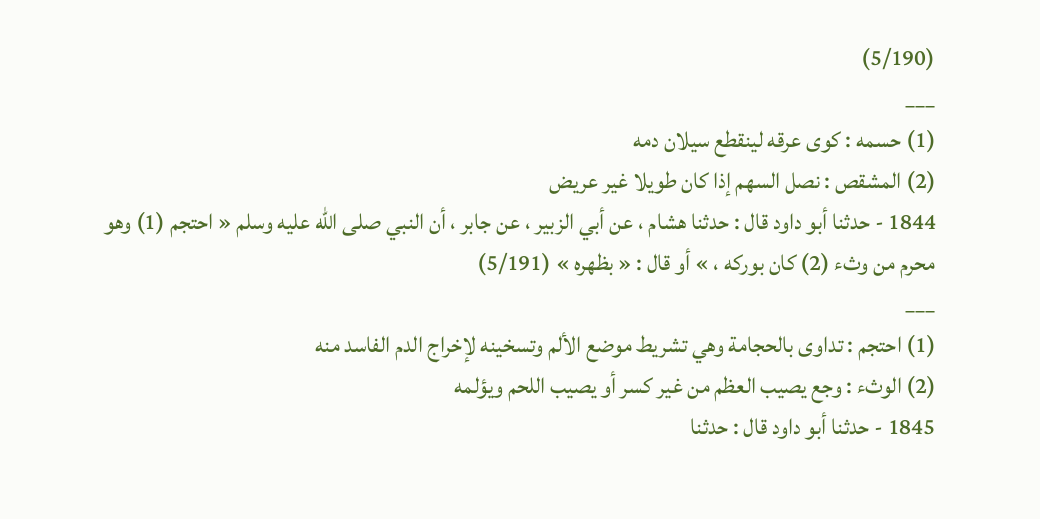(5/190)
___
(1) حسمه : كوى عرقه لينقطع سيلان دمه
(2) المشقص : نصل السهم إذا كان طويلا غير عريض
1844 - حدثنا أبو داود قال : حدثنا هشام ، عن أبي الزبير ، عن جابر ، أن النبي صلى الله عليه وسلم « احتجم (1) وهو محرم من وثء (2) كان بوركه ، » أو قال : « بظهره » (5/191)
___
(1) احتجم : تداوى بالحجامة وهي تشريط موضع الألم وتسخينه لإخراج الدم الفاسد منه
(2) الوثء : وجع يصيب العظم من غير كسر أو يصيب اللحم ويؤلمه
1845 - حدثنا أبو داود قال : حدثنا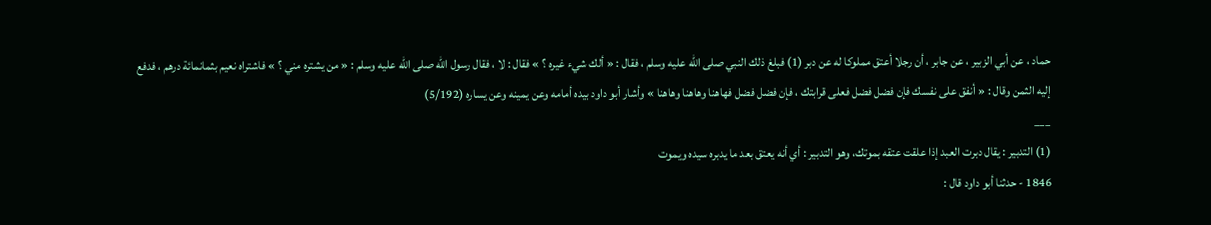حماد ، عن أبي الزبير ، عن جابر ، أن رجلا أعتق مملوكا له عن دبر (1) فبلغ ذلك النبي صلى الله عليه وسلم ، فقال : « ألك شيء غيره ؟ » فقال : لا ، فقال رسول الله صلى الله عليه وسلم : « من يشتره مني ؟ » فاشتراه نعيم بثمانمائة درهم ، فدفع إليه الثمن وقال : « أنفق على نفسك فإن فضل فضل فعلى قرابتك ، فإن فضل فضل فهاهنا وهاهنا وهاهنا » وأشار أبو داود بيده أمامه وعن يمينه وعن يساره (5/192)
___
(1) التدبير : يقال دبرت العبد إذا علقت عتقه بموتك، وهو التدبير : أي أنه يعتق بعد ما يدبره سيده ويموت
1846 - حدثنا أبو داود قال :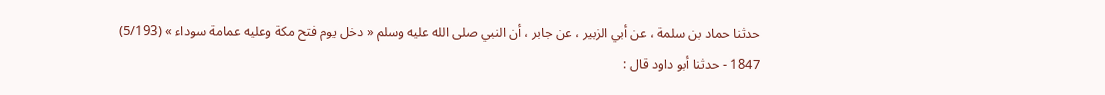حدثنا حماد بن سلمة ، عن أبي الزبير ، عن جابر ، أن النبي صلى الله عليه وسلم « دخل يوم فتح مكة وعليه عمامة سوداء » (5/193)
1847 - حدثنا أبو داود قال :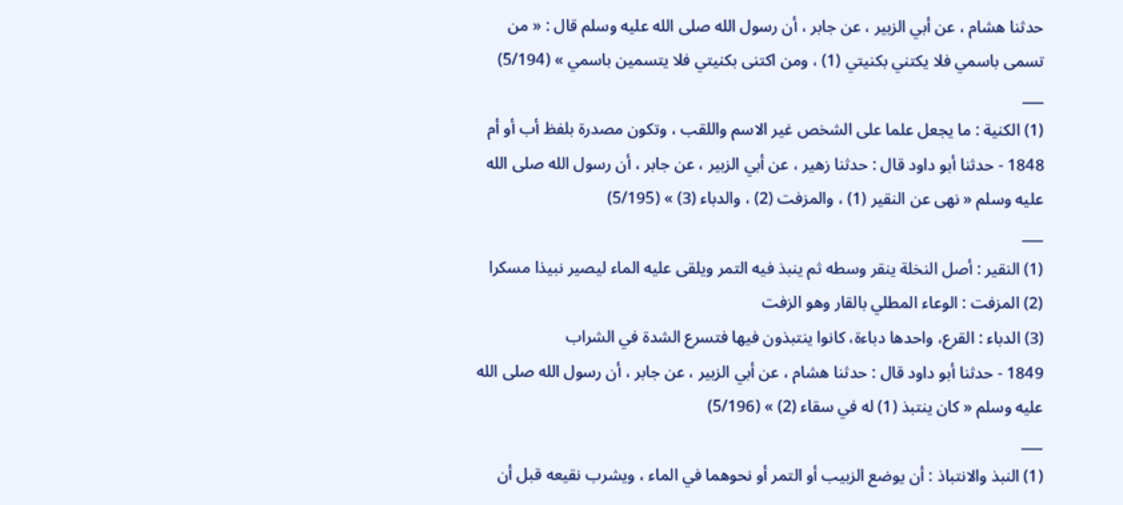حدثنا هشام ، عن أبي الزبير ، عن جابر ، أن رسول الله صلى الله عليه وسلم قال : « من تسمى باسمي فلا يكتني بكنيتي (1) ، ومن اكتنى بكنيتي فلا يتسمين باسمي » (5/194)
___
(1) الكنية : ما يجعل علما على الشخص غير الاسم واللقب ، وتكون مصدرة بلفظ أب أو أم
1848 - حدثنا أبو داود قال : حدثنا زهير ، عن أبي الزبير ، عن جابر ، أن رسول الله صلى الله عليه وسلم « نهى عن النقير (1) ، والمزفت (2) ، والدباء (3) » (5/195)
___
(1) النقير : أصل النخلة ينقر وسطه ثم ينبذ فيه التمر ويلقى عليه الماء ليصير نبيذا مسكرا
(2) المزفت : الوعاء المطلي بالقار وهو الزفت
(3) الدباء : القرع، واحدها دباءة، كانوا ينتبذون فيها فتسرع الشدة في الشراب
1849 - حدثنا أبو داود قال : حدثنا هشام ، عن أبي الزبير ، عن جابر ، أن رسول الله صلى الله عليه وسلم « كان ينتبذ (1) له في سقاء (2) » (5/196)
___
(1) النبذ والانتباذ : أن يوضع الزبيب أو التمر أو نحوهما في الماء ، ويشرب نقيعه قبل أن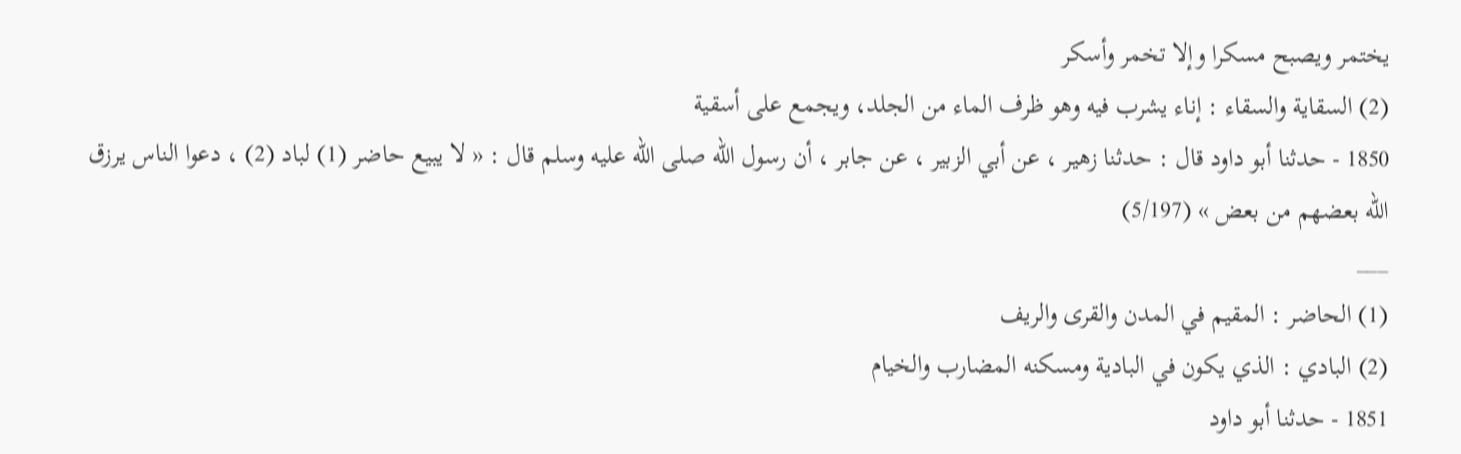يختمر ويصبح مسكرا وإلا تخمر وأسكر
(2) السقاية والسقاء : إناء يشرب فيه وهو ظرف الماء من الجلد، ويجمع على أسقية
1850 - حدثنا أبو داود قال : حدثنا زهير ، عن أبي الزبير ، عن جابر ، أن رسول الله صلى الله عليه وسلم قال : « لا يبيع حاضر (1) لباد (2) ، دعوا الناس يرزق الله بعضهم من بعض » (5/197)
___
(1) الحاضر : المقيم في المدن والقرى والريف
(2) البادي : الذي يكون في البادية ومسكنه المضارب والخيام
1851 - حدثنا أبو داود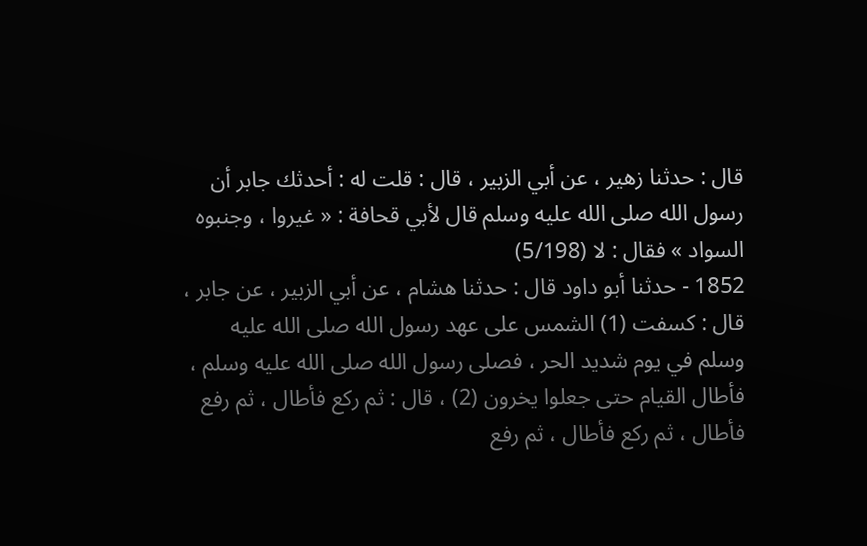قال : حدثنا زهير ، عن أبي الزبير ، قال : قلت له : أحدثك جابر أن رسول الله صلى الله عليه وسلم قال لأبي قحافة : « غيروا ، وجنبوه السواد » فقال : لا (5/198)
1852 - حدثنا أبو داود قال : حدثنا هشام ، عن أبي الزبير ، عن جابر ، قال : كسفت (1) الشمس على عهد رسول الله صلى الله عليه وسلم في يوم شديد الحر ، فصلى رسول الله صلى الله عليه وسلم ، فأطال القيام حتى جعلوا يخرون (2) ، قال : ثم ركع فأطال ، ثم رفع فأطال ، ثم ركع فأطال ، ثم رفع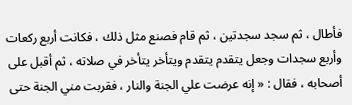فأطال ، ثم سجد سجدتين ، ثم قام فصنع مثل ذلك ، فكانت أربع ركعات وأربع سجدات وجعل يتقدم يتقدم ويتأخر يتأخر في صلاته ، ثم أقبل على أصحابه ، فقال : « إنه عرضت علي الجنة والنار ، فقربت مني الجنة حتى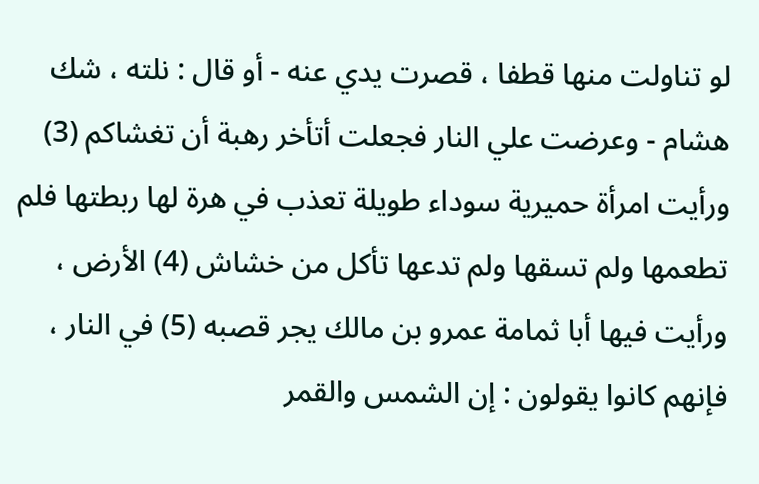لو تناولت منها قطفا ، قصرت يدي عنه - أو قال : نلته ، شك هشام - وعرضت علي النار فجعلت أتأخر رهبة أن تغشاكم (3) ورأيت امرأة حميرية سوداء طويلة تعذب في هرة لها ربطتها فلم تطعمها ولم تسقها ولم تدعها تأكل من خشاش (4) الأرض ، ورأيت فيها أبا ثمامة عمرو بن مالك يجر قصبه (5) في النار ، فإنهم كانوا يقولون : إن الشمس والقمر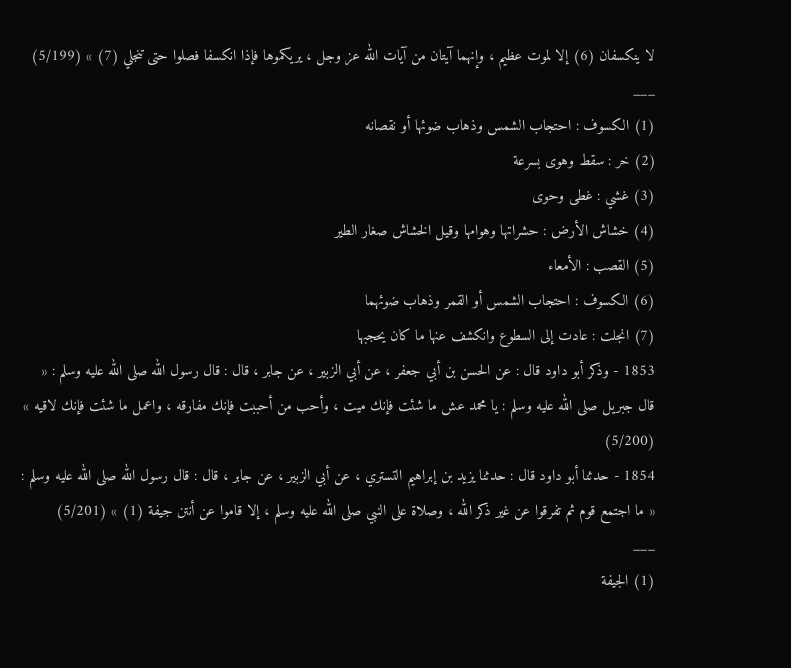لا ينكسفان (6) إلا لموت عظيم ، وإنهما آيتان من آيات الله عز وجل ، يريكموها فإذا انكسفا فصلوا حتى تنجلي (7) » (5/199)
___
(1) الكسوف : احتجاب الشمس وذهاب ضوئها أو نقصانه
(2) خر : سقط وهوى بسرعة
(3) غشي : غطى وحوى
(4) خشاش الأرض : حشراتها وهوامها وقيل الخشاش صغار الطير
(5) القصب : الأمعاء
(6) الكسوف : احتجاب الشمس أو القمر وذهاب ضوئهما
(7) انجلت : عادت إلى السطوع وانكشف عنها ما كان يحجبها
1853 - وذكر أبو داود قال : عن الحسن بن أبي جعفر ، عن أبي الزبير ، عن جابر ، قال : قال رسول الله صلى الله عليه وسلم : « قال جبريل صلى الله عليه وسلم : يا محمد عش ما شئت فإنك ميت ، وأحب من أحببت فإنك مفارقه ، واعمل ما شئت فإنك لاقيه » (5/200)
1854 - حدثنا أبو داود قال : حدثنا يزيد بن إبراهيم التستري ، عن أبي الزبير ، عن جابر ، قال : قال رسول الله صلى الله عليه وسلم : « ما اجتمع قوم ثم تفرقوا عن غير ذكر الله ، وصلاة على النبي صلى الله عليه وسلم ، إلا قاموا عن أنتن جيفة (1) » (5/201)
___
(1) الجيفة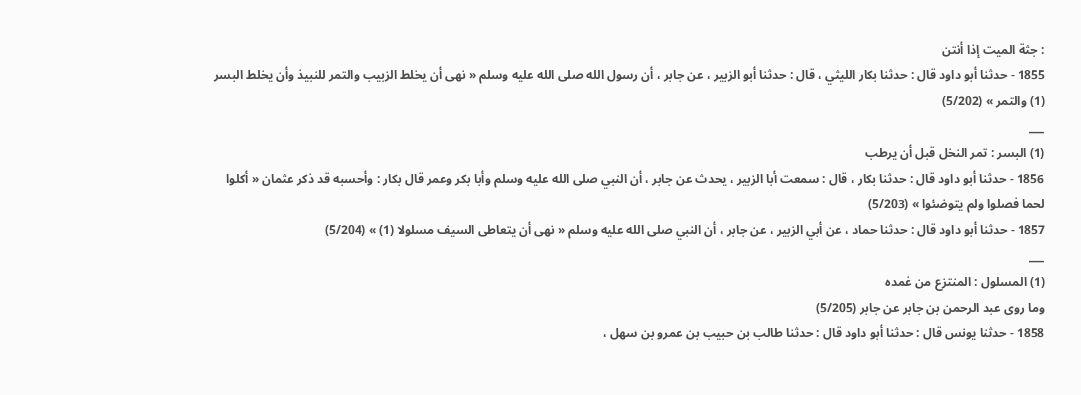: جثة الميت إذا أنتن
1855 - حدثنا أبو داود قال : حدثنا بكار الليثي ، قال : حدثنا أبو الزبير ، عن جابر ، أن رسول الله صلى الله عليه وسلم « نهى أن يخلط الزبيب والتمر للنبيذ وأن يخلط البسر (1) والتمر » (5/202)
___
(1) البسر : تمر النخل قبل أن يرطب
1856 - حدثنا أبو داود قال : حدثنا بكار ، قال : سمعت أبا الزبير ، يحدث عن جابر ، أن النبي صلى الله عليه وسلم وأبا بكر وعمر قال بكار : وأحسبه قد ذكر عثمان « أكلوا لحما فصلوا ولم يتوضئوا » (5/203)
1857 - حدثنا أبو داود قال : حدثنا حماد ، عن أبي الزبير ، عن جابر ، أن النبي صلى الله عليه وسلم « نهى أن يتعاطى السيف مسلولا (1) » (5/204)
___
(1) المسلول : المنتزع من غمده
وما روى عبد الرحمن بن جابر عن جابر (5/205)
1858 - حدثنا يونس قال : حدثنا أبو داود قال : حدثنا طالب بن حبيب بن عمرو بن سهل ،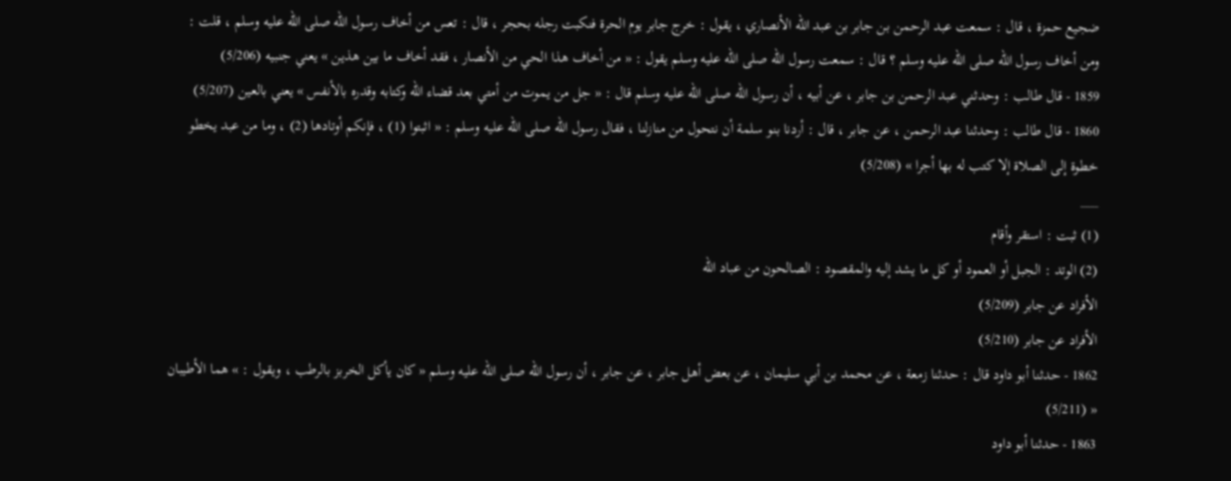ضجيع حمزة ، قال : سمعت عبد الرحمن بن جابر بن عبد الله الأنصاري ، يقول : خرج جابر يوم الحرة فنكبت رجله بحجر ، قال : تعس من أخاف رسول الله صلى الله عليه وسلم ، قلت : ومن أخاف رسول الله صلى الله عليه وسلم ؟ قال : سمعت رسول الله صلى الله عليه وسلم يقول : « من أخاف هذا الحي من الأنصار ، فقد أخاف ما بين هذين » يعني جنبيه (5/206)
1859 - قال طالب : وحدثني عبد الرحمن بن جابر ، عن أبيه ، أن رسول الله صلى الله عليه وسلم قال : « جل من يموت من أمتي بعد قضاء الله وكتابه وقدره بالأنفس » يعني بالعين (5/207)
1860 - قال طالب : وحدثنا عبد الرحمن ، عن جابر ، قال : أردنا بنو سلمة أن نتحول من منازلنا ، فقال رسول الله صلى الله عليه وسلم : « اثبتوا (1) ، فإنكم أوتادها (2) ، وما من عبد يخطو خطوة إلى الصلاة إلا كتب له بها أجرا » (5/208)
___
(1) ثبت : استقر وأقام
(2) الوتد : الجبل أو العمود أو كل ما يشد إليه والمقصود : الصالحون من عباد الله
الأفراد عن جابر (5/209)
الأفراد عن جابر (5/210)
1862 - حدثنا أبو داود قال : حدثنا زمعة ، عن محمد بن أبي سليمان ، عن بعض أهل جابر ، عن جابر ، أن رسول الله صلى الله عليه وسلم « كان يأكل الخربز بالرطب ، ويقول : » هما الأطيبان « (5/211)
1863 - حدثنا أبو داود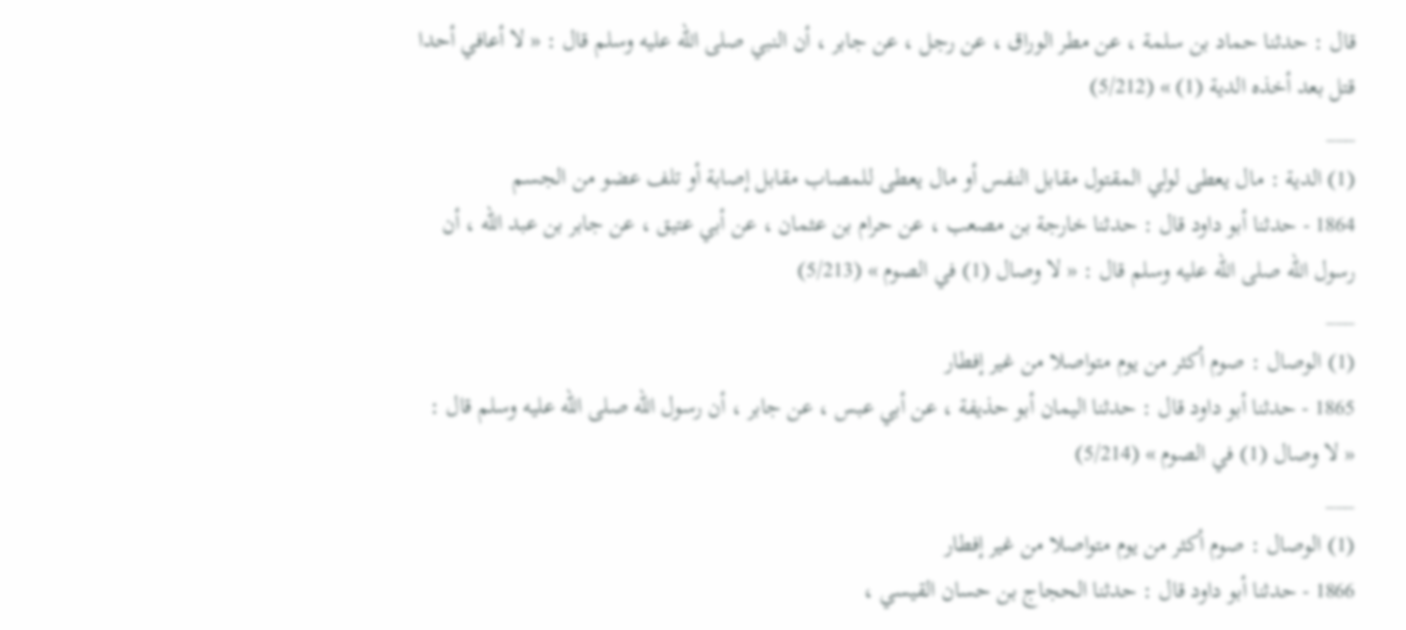قال : حدثنا حماد بن سلمة ، عن مطر الوراق ، عن رجل ، عن جابر ، أن النبي صلى الله عليه وسلم قال : « لا أعافي أحدا قتل بعد أخذه الدية (1) » (5/212)
___
(1) الدية : مال يعطى لولي المقتول مقابل النفس أو مال يعطى للمصاب مقابل إصابة أو تلف عضو من الجسم
1864 - حدثنا أبو داود قال : حدثنا خارجة بن مصعب ، عن حرام بن عثمان ، عن أبي عتيق ، عن جابر بن عبد الله ، أن رسول الله صلى الله عليه وسلم قال : « لا وصال (1) في الصوم » (5/213)
___
(1) الوصال : صوم أكثر من يوم متواصلا من غير إفطار
1865 - حدثنا أبو داود قال : حدثنا اليمان أبو حذيفة ، عن أبي عبس ، عن جابر ، أن رسول الله صلى الله عليه وسلم قال : « لا وصال (1) في الصوم » (5/214)
___
(1) الوصال : صوم أكثر من يوم متواصلا من غير إفطار
1866 - حدثنا أبو داود قال : حدثنا الحجاج بن حسان القيسي ،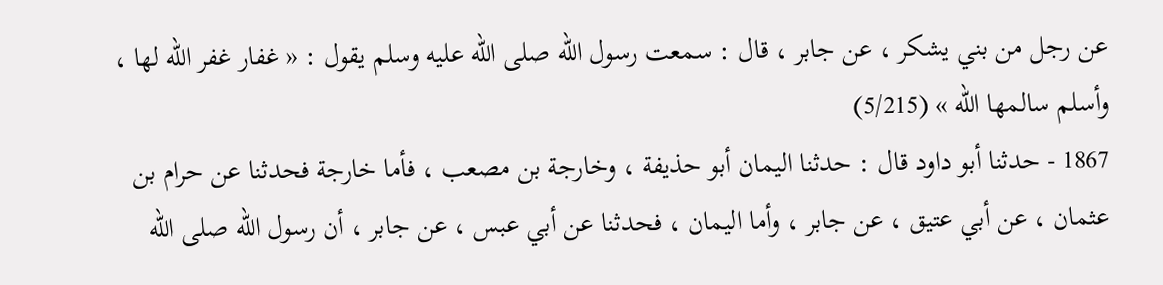عن رجل من بني يشكر ، عن جابر ، قال : سمعت رسول الله صلى الله عليه وسلم يقول : « غفار غفر الله لها ، وأسلم سالمها الله » (5/215)
1867 - حدثنا أبو داود قال : حدثنا اليمان أبو حذيفة ، وخارجة بن مصعب ، فأما خارجة فحدثنا عن حرام بن عثمان ، عن أبي عتيق ، عن جابر ، وأما اليمان ، فحدثنا عن أبي عبس ، عن جابر ، أن رسول الله صلى الله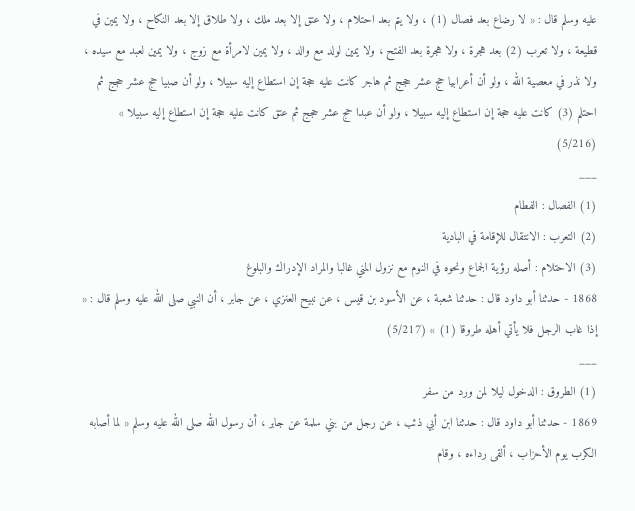عليه وسلم قال : « لا رضاع بعد فصال (1) ، ولا يتم بعد احتلام ، ولا عتق إلا بعد ملك ، ولا طلاق إلا بعد النكاح ، ولا يمين في قطيعة ، ولا تعرب (2) بعد هجرة ، ولا هجرة بعد الفتح ، ولا يمين لولد مع والد ، ولا يمين لامرأة مع زوج ، ولا يمين لعبد مع سيده ، ولا نذر في معصية الله ، ولو أن أعرابيا حج عشر حجج ثم هاجر كانت عليه حجة إن استطاع إليه سبيلا ، ولو أن صبيا حج عشر حجج ثم احتلم (3) كانت عليه حجة إن استطاع إليه سبيلا ، ولو أن عبدا حج عشر حجج ثم عتق كانت عليه حجة إن استطاع إليه سبيلا » (5/216)
___
(1) الفصال : الفطام
(2) التعرب : الانتقال للإقامة في البادية
(3) الاحتلام : أصله رؤية الجماع ونحوه في النوم مع نزول المني غالبا والمراد الإدراك والبلوغ
1868 - حدثنا أبو داود قال : حدثنا شعبة ، عن الأسود بن قيس ، عن نبيح العنزي ، عن جابر ، أن النبي صلى الله عليه وسلم قال : « إذا غاب الرجل فلا يأتي أهله طروقا (1) » (5/217)
___
(1) الطروق : الدخول ليلا لمن ورد من سفر
1869 - حدثنا أبو داود قال : حدثنا ابن أبي ذئب ، عن رجل من بني سلمة عن جابر ، أن رسول الله صلى الله عليه وسلم « لما أصابه الكرب يوم الأحزاب ، ألقى رداءه ، وقام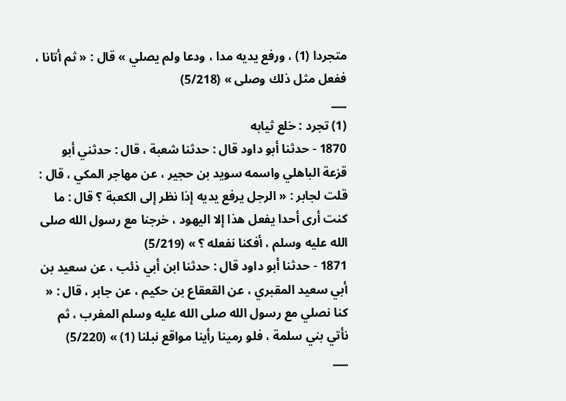متجردا (1) ، ورفع يديه مدا ، ودعا ولم يصلي » قال : « ثم أتانا ، ففعل مثل ذلك وصلى » (5/218)
___
(1) تجرد : خلع ثيابه
1870 - حدثنا أبو داود قال : حدثنا شعبة ، قال : حدثني أبو قزعة الباهلي واسمه سويد بن حجير ، عن مهاجر المكي ، قال : قلت لجابر : « الرجل يرفع يديه إذا نظر إلى الكعبة ؟ قال : ما كنت أرى أحدا يفعل هذا إلا اليهود ، خرجنا مع رسول الله صلى الله عليه وسلم ، أفكنا نفعله ؟ » (5/219)
1871 - حدثنا أبو داود قال : حدثنا ابن أبي ذئب ، عن سعيد بن أبي سعيد المقبري ، عن القعقاع بن حكيم ، عن جابر ، قال : « كنا نصلي مع رسول الله صلى الله عليه وسلم المغرب ، ثم نأتي بني سلمة ، فلو رمينا رأينا مواقع نبلنا (1) » (5/220)
___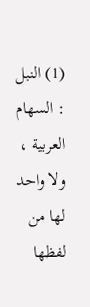(1) النبل : السهام العربية ، ولا واحد لها من لفظها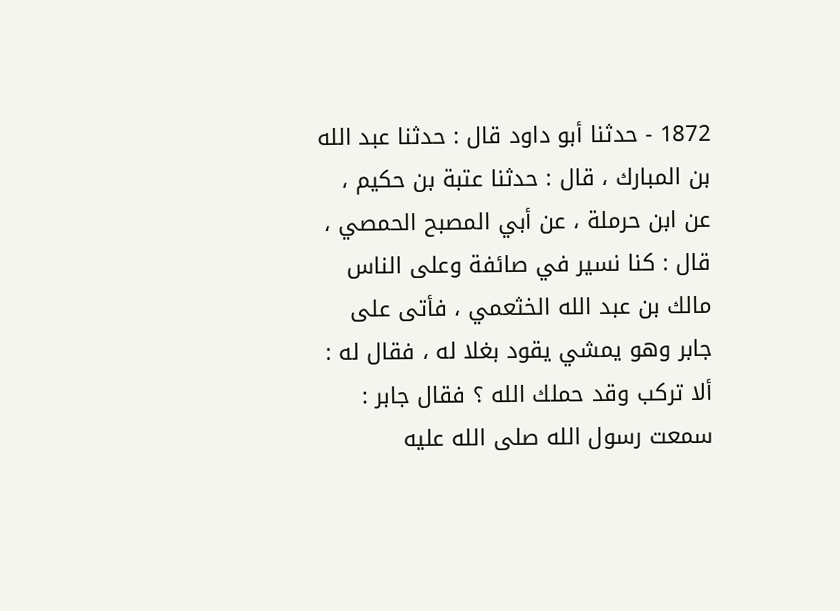1872 - حدثنا أبو داود قال : حدثنا عبد الله بن المبارك ، قال : حدثنا عتبة بن حكيم ، عن ابن حرملة ، عن أبي المصبح الحمصي ، قال : كنا نسير في صائفة وعلى الناس مالك بن عبد الله الخثعمي ، فأتى على جابر وهو يمشي يقود بغلا له ، فقال له : ألا تركب وقد حملك الله ؟ فقال جابر : سمعت رسول الله صلى الله عليه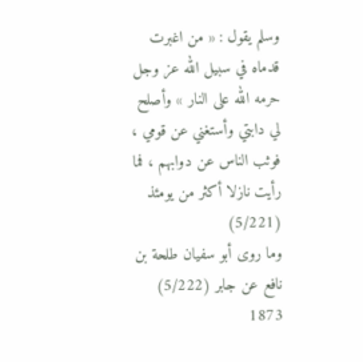وسلم يقول : « من اغبرت قدماه في سبيل الله عز وجل حرمه الله على النار » وأصلح لي دابتي وأستغني عن قومي ، فوثب الناس عن دوابهم ، فما رأيت نازلا أكثر من يومئذ (5/221)
وما روى أبو سفيان طلحة بن نافع عن جابر (5/222)
1873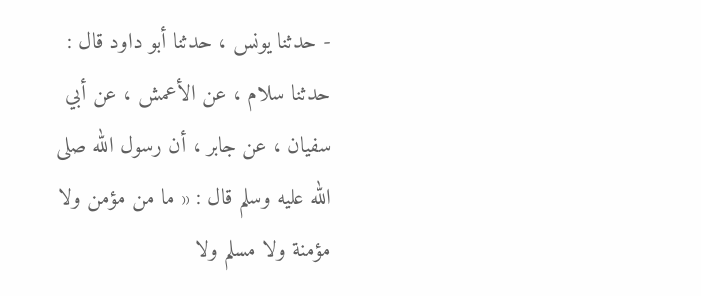- حدثنا يونس ، حدثنا أبو داود قال : حدثنا سلام ، عن الأعمش ، عن أبي سفيان ، عن جابر ، أن رسول الله صلى الله عليه وسلم قال : « ما من مؤمن ولا مؤمنة ولا مسلم ولا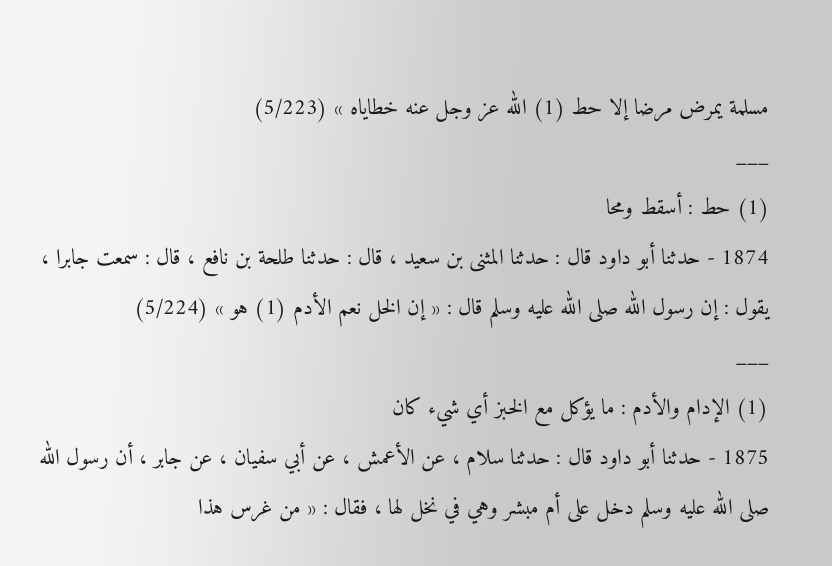مسلمة يمرض مرضا إلا حط (1) الله عز وجل عنه خطاياه » (5/223)
___
(1) حط : أسقط ومحا
1874 - حدثنا أبو داود قال : حدثنا المثنى بن سعيد ، قال : حدثنا طلحة بن نافع ، قال : سمعت جابرا ، يقول : إن رسول الله صلى الله عليه وسلم قال : « إن الخل نعم الأدم (1) هو » (5/224)
___
(1) الإدام والأدم : ما يؤكل مع الخبز أي شيء كان
1875 - حدثنا أبو داود قال : حدثنا سلام ، عن الأعمش ، عن أبي سفيان ، عن جابر ، أن رسول الله صلى الله عليه وسلم دخل على أم مبشر وهي في نخل لها ، فقال : « من غرس هذا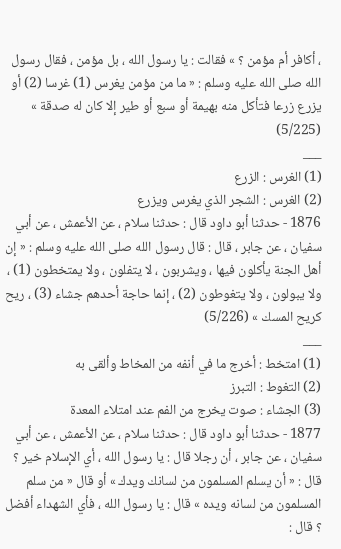، أكافر أم مؤمن ؟ » فقالت : يا رسول الله ، بل مؤمن ، فقال رسول الله صلى الله عليه وسلم : « ما من مؤمن يغرس (1) غرسا (2) أو يزرع زرعا فتأكل منه بهيمة أو سبع أو طير إلا كان له صدقة » (5/225)
___
(1) الغرس : الزرع
(2) الغرس : الشجر الذي يغرس ويزرع
1876 - حدثنا أبو داود قال : حدثنا سلام ، عن الأعمش ، عن أبي سفيان ، عن جابر ، قال : قال رسول الله صلى الله عليه وسلم : « إن أهل الجنة يأكلون فيها ، ويشربون ، لا يتفلون ، ولا يمتخطون (1) ، ولا يبولون ، ولا يتغوطون (2) ، إنما حاجة أحدهم جشاء (3) ، ريح كريح المسك » (5/226)
___
(1) امتخط : أخرج ما في أنفه من المخاط وألقى به
(2) التغوط : التبرز
(3) الجشاء : صوت يخرج من الفم عند امتلاء المعدة
1877 - حدثنا أبو داود قال : حدثنا سلام ، عن الأعمش ، عن أبي سفيان ، عن جابر ، أن رجلا قال : يا رسول الله ، أي الإسلام خير ؟ قال : « أن يسلم المسلمون من لسانك ويدك » أو قال « من سلم المسلمون من لسانه ويده » قال : يا رسول الله ، فأي الشهداء أفضل ؟ قال :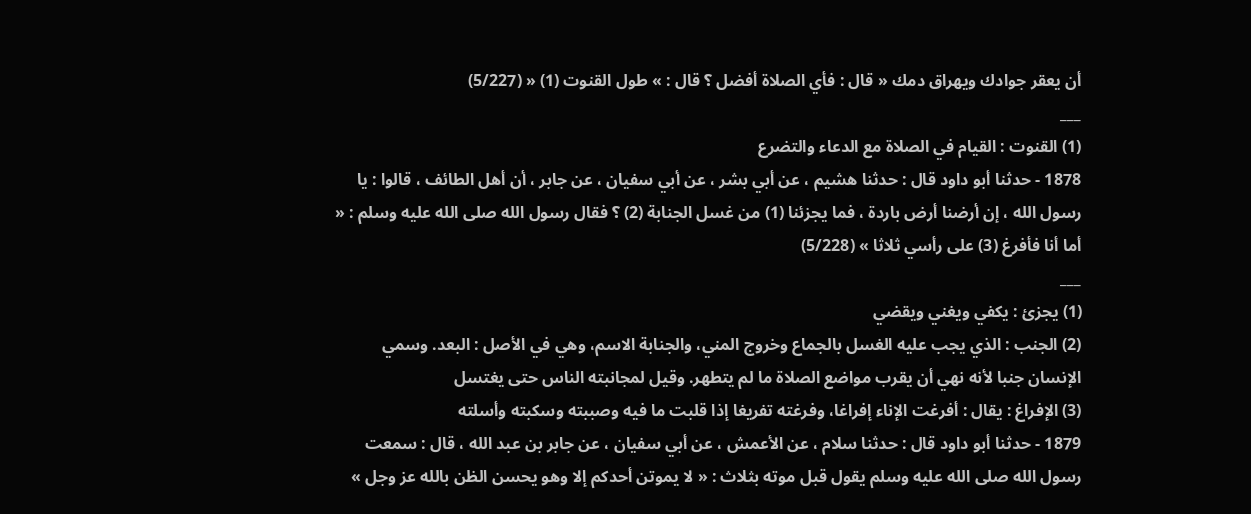أن يعقر جوادك ويهراق دمك « قال : فأي الصلاة أفضل ؟ قال : » طول القنوت (1) « (5/227)
___
(1) القنوت : القيام في الصلاة مع الدعاء والتضرع
1878 - حدثنا أبو داود قال : حدثنا هشيم ، عن أبي بشر ، عن أبي سفيان ، عن جابر ، أن أهل الطائف ، قالوا : يا رسول الله ، إن أرضنا أرض باردة ، فما يجزئنا (1) من غسل الجنابة (2) ؟ فقال رسول الله صلى الله عليه وسلم : « أما أنا فأفرغ (3) على رأسي ثلاثا » (5/228)
___
(1) يجزئ : يكفي ويغني ويقضي
(2) الجنب : الذي يجب عليه الغسل بالجماع وخروج المني، والجنابة الاسم، وهي في الأصل : البعد. وسمي الإنسان جنبا لأنه نهي أن يقرب مواضع الصلاة ما لم يتطهر. وقيل لمجانبته الناس حتى يغتسل
(3) الإفراغ : يقال : أفرغت الإناء إفراغا، وفرغته تفريغا إذا قلبت ما فيه وصببته وسكبته وأسلته
1879 - حدثنا أبو داود قال : حدثنا سلام ، عن الأعمش ، عن أبي سفيان ، عن جابر بن عبد الله ، قال : سمعت رسول الله صلى الله عليه وسلم يقول قبل موته بثلاث : « لا يموتن أحدكم إلا وهو يحسن الظن بالله عز وجل »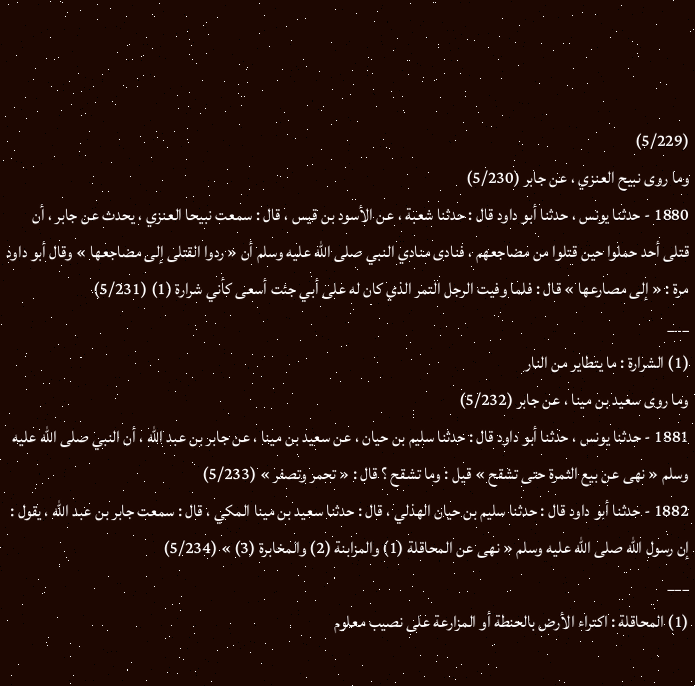(5/229)
وما روى نبيح العنزي ، عن جابر (5/230)
1880 - حدثنا يونس ، حدثنا أبو داود قال : حدثنا شعبة ، عن الأسود بن قيس ، قال : سمعت نبيحا العنزي ، يحدث عن جابر ، أن قتلى أحد حملوا حين قتلوا من مضاجعهم ، فنادى منادي النبي صلى الله عليه وسلم أن « ردوا القتلى إلى مضاجعها » وقال أبو داود مرة : « إلى مصارعها » قال : فلما وفيت الرجل التمر الذي كان له على أبي جئت أسعى كأني شرارة (1) (5/231)
___
(1) الشرارة : ما يتطاير من النار
وما روى سعيد بن مينا ، عن جابر (5/232)
1881 - حدثنا يونس ، حدثنا أبو داود قال : حدثنا سليم بن حيان ، عن سعيد بن مينا ، عن جابر بن عبد الله ، أن النبي صلى الله عليه وسلم « نهى عن بيع الثمرة حتى تشقح » قيل : وما تشقح ؟ قال : « تحمر وتصفر » (5/233)
1882 - حدثنا أبو داود قال : حدثنا سليم بن حيان الهذلي ، قال : حدثنا سعيد بن مينا المكي ، قال : سمعت جابر بن عبد الله ، يقول : إن رسول الله صلى الله عليه وسلم « نهى عن المحاقلة (1) والمزابنة (2) والمخابرة (3) » (5/234)
___
(1) المحاقلة : اكتراء الأرض بالحنطة أو المزارعة على نصيب معلوم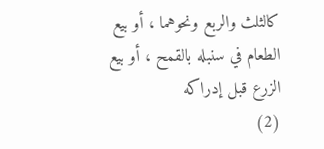كالثلث والربع ونحوهما ، أو بيع الطعام في سنبله بالقمح ، أو بيع الزرع قبل إدراكه
(2)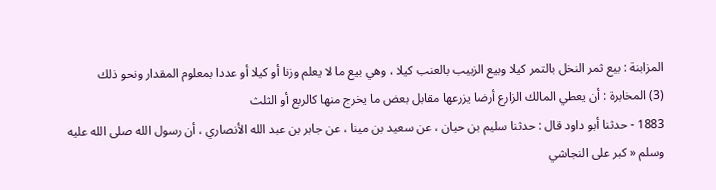المزابنة : بيع ثمر النخل بالتمر كيلا وبيع الزبيب بالعنب كيلا ، وهي بيع ما لا يعلم وزنا أو كيلا أو عددا بمعلوم المقدار ونحو ذلك
(3) المخابرة : أن يعطي المالك الزارع أرضا يزرعها مقابل بعض ما يخرج منها كالربع أو الثلث
1883 - حدثنا أبو داود قال : حدثنا سليم بن حيان ، عن سعيد بن مينا ، عن جابر بن عبد الله الأنصاري ، أن رسول الله صلى الله عليه وسلم « كبر على النجاشي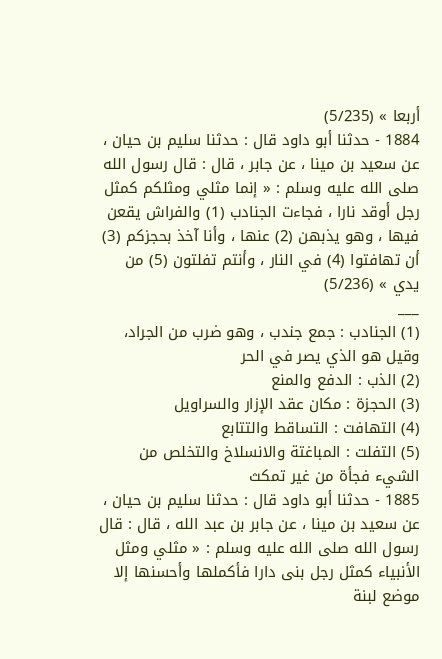أربعا » (5/235)
1884 - حدثنا أبو داود قال : حدثنا سليم بن حيان ، عن سعيد بن مينا ، عن جابر ، قال : قال رسول الله صلى الله عليه وسلم : « إنما مثلي ومثلكم كمثل رجل أوقد نارا ، فجاءت الجنادب (1) والفراش يقعن فيها ، وهو يذبهن (2) عنها ، وأنا آخذ بحجزكم (3) أن تهافتوا (4) في النار ، وأنتم تفلتون (5) من يدي » (5/236)
___
(1) الجنادب : جمع جندب ، وهو ضرب من الجراد، وقيل هو الذي يصر في الحر
(2) الذب : الدفع والمنع
(3) الحجزة : مكان عقد الإزار والسراويل
(4) التهافت : التساقط والتتابع
(5) التفلت : المباغتة والانسلاخ والتخلص من الشيء فجأة من غير تمكث
1885 - حدثنا أبو داود قال : حدثنا سليم بن حيان ، عن سعيد بن مينا ، عن جابر بن عبد الله ، قال : قال رسول الله صلى الله عليه وسلم : « مثلي ومثل الأنبياء كمثل رجل بنى دارا فأكملها وأحسنها إلا موضع لبنة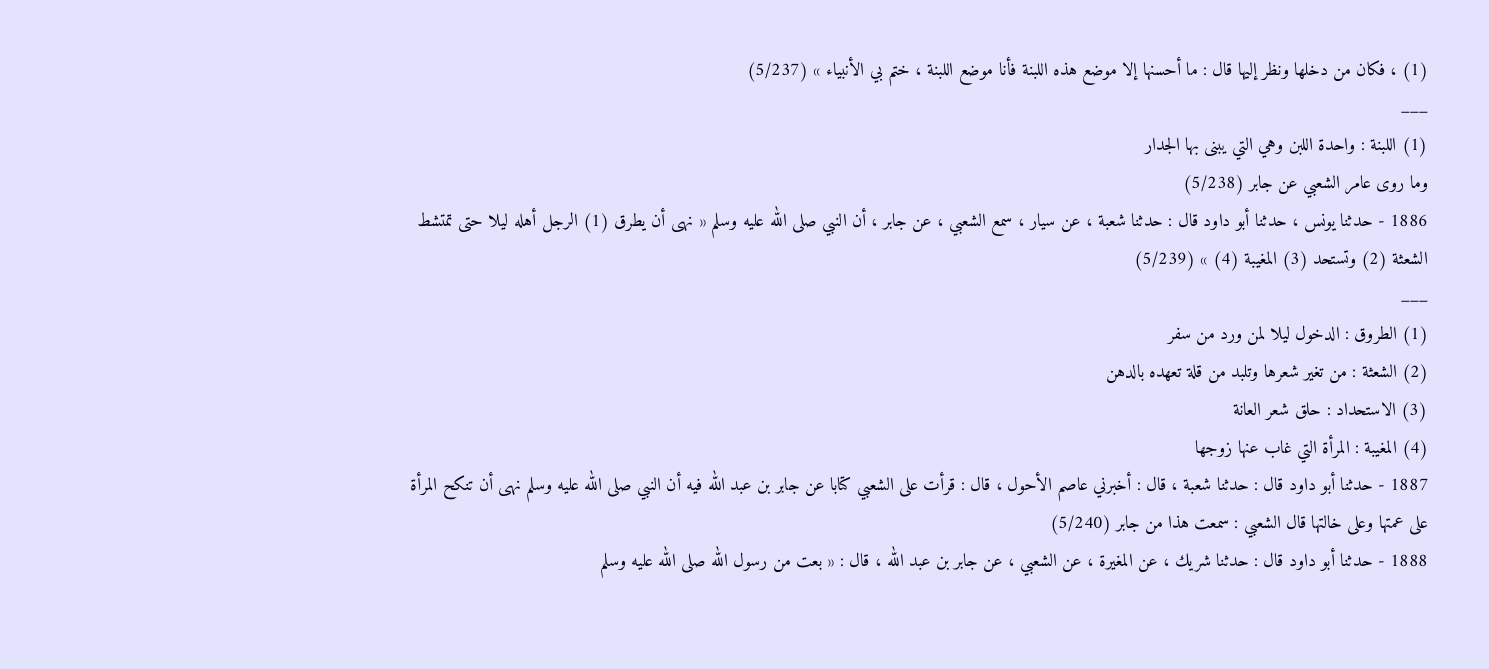(1) ، فكان من دخلها ونظر إليها قال : ما أحسنها إلا موضع هذه اللبنة فأنا موضع اللبنة ، ختم بي الأنبياء » (5/237)
___
(1) اللبنة : واحدة اللبن وهي التي يبنى بها الجدار
وما روى عامر الشعبي عن جابر (5/238)
1886 - حدثنا يونس ، حدثنا أبو داود قال : حدثنا شعبة ، عن سيار ، سمع الشعبي ، عن جابر ، أن النبي صلى الله عليه وسلم « نهى أن يطرق (1) الرجل أهله ليلا حتى تمتشط الشعثة (2) وتستحد (3) المغيبة (4) » (5/239)
___
(1) الطروق : الدخول ليلا لمن ورد من سفر
(2) الشعثة : من تغير شعرها وتلبد من قلة تعهده بالدهن
(3) الاستحداد : حلق شعر العانة
(4) المغيبة : المرأة التي غاب عنها زوجها
1887 - حدثنا أبو داود قال : حدثنا شعبة ، قال : أخبرني عاصم الأحول ، قال : قرأت على الشعبي كتابا عن جابر بن عبد الله فيه أن النبي صلى الله عليه وسلم نهى أن تنكح المرأة على عمتها وعلى خالتها قال الشعبي : سمعت هذا من جابر (5/240)
1888 - حدثنا أبو داود قال : حدثنا شريك ، عن المغيرة ، عن الشعبي ، عن جابر بن عبد الله ، قال : « بعت من رسول الله صلى الله عليه وسلم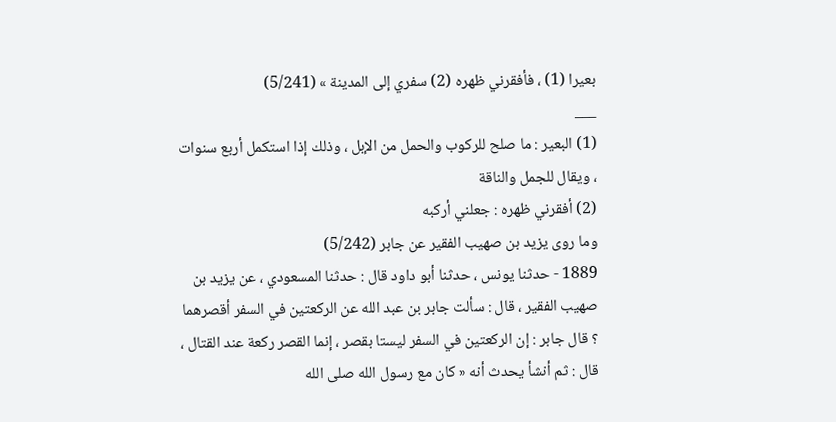بعيرا (1) ، فأفقرني ظهره (2) سفري إلى المدينة » (5/241)
___
(1) البعير : ما صلح للركوب والحمل من الإبل ، وذلك إذا استكمل أربع سنوات ، ويقال للجمل والناقة
(2) أفقرني ظهره : جعلني أركبه
وما روى يزيد بن صهيب الفقير عن جابر (5/242)
1889 - حدثنا يونس ، حدثنا أبو داود قال : حدثنا المسعودي ، عن يزيد بن صهيب الفقير ، قال : سألت جابر بن عبد الله عن الركعتين في السفر أقصرهما ؟ قال جابر : إن الركعتين في السفر ليستا بقصر ، إنما القصر ركعة عند القتال ، قال : ثم أنشأ يحدث أنه « كان مع رسول الله صلى الله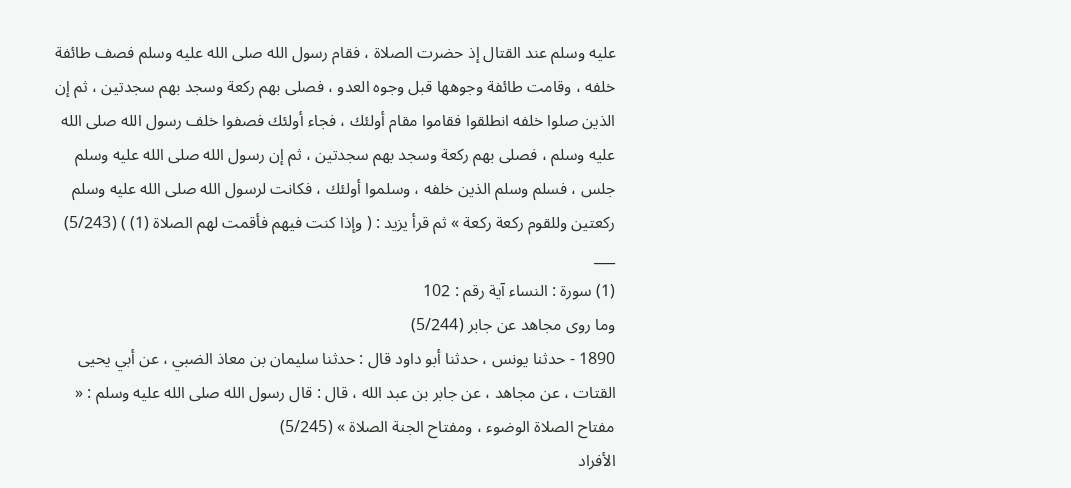عليه وسلم عند القتال إذ حضرت الصلاة ، فقام رسول الله صلى الله عليه وسلم فصف طائفة خلفه ، وقامت طائفة وجوهها قبل وجوه العدو ، فصلى بهم ركعة وسجد بهم سجدتين ، ثم إن الذين صلوا خلفه انطلقوا فقاموا مقام أولئك ، فجاء أولئك فصفوا خلف رسول الله صلى الله عليه وسلم ، فصلى بهم ركعة وسجد بهم سجدتين ، ثم إن رسول الله صلى الله عليه وسلم جلس ، فسلم وسلم الذين خلفه ، وسلموا أولئك ، فكانت لرسول الله صلى الله عليه وسلم ركعتين وللقوم ركعة ركعة » ثم قرأ يزيد : ( وإذا كنت فيهم فأقمت لهم الصلاة (1) ) (5/243)
___
(1) سورة : النساء آية رقم : 102
وما روى مجاهد عن جابر (5/244)
1890 - حدثنا يونس ، حدثنا أبو داود قال : حدثنا سليمان بن معاذ الضبي ، عن أبي يحيى القتات ، عن مجاهد ، عن جابر بن عبد الله ، قال : قال رسول الله صلى الله عليه وسلم : « مفتاح الصلاة الوضوء ، ومفتاح الجنة الصلاة » (5/245)
الأفراد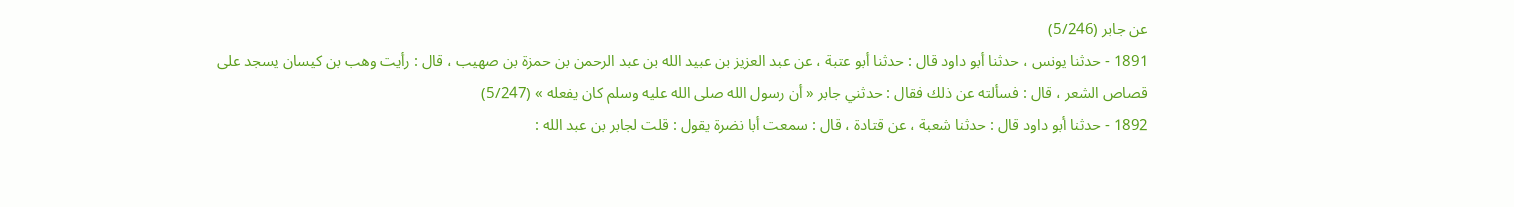عن جابر (5/246)
1891 - حدثنا يونس ، حدثنا أبو داود قال : حدثنا أبو عتبة ، عن عبد العزيز بن عبيد الله بن عبد الرحمن بن حمزة بن صهيب ، قال : رأيت وهب بن كيسان يسجد على قصاص الشعر ، قال : فسألته عن ذلك فقال : حدثني جابر « أن رسول الله صلى الله عليه وسلم كان يفعله » (5/247)
1892 - حدثنا أبو داود قال : حدثنا شعبة ، عن قتادة ، قال : سمعت أبا نضرة يقول : قلت لجابر بن عبد الله :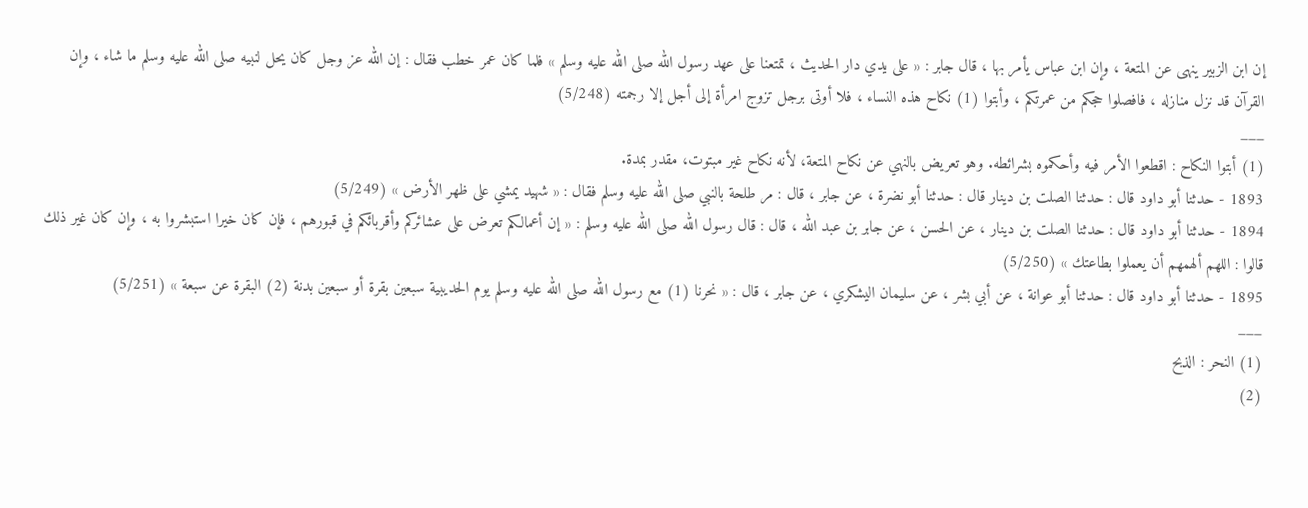إن ابن الزبير ينهى عن المتعة ، وإن ابن عباس يأمر بها ، قال جابر : « على يدي دار الحديث ، تمتعنا على عهد رسول الله صلى الله عليه وسلم » فلما كان عمر خطب فقال : إن الله عز وجل كان يحل لنبيه صلى الله عليه وسلم ما شاء ، وإن القرآن قد نزل منازله ، فافصلوا حجكم من عمرتكم ، وأبتوا (1) نكاح هذه النساء ، فلا أوتى برجل تزوج امرأة إلى أجل إلا رجمته (5/248)
___
(1) أبتوا النكاح : اقطعوا الأمر فيه وأحكموه بشرائطه. وهو تعريض بالنهي عن نكاح المتعة، لأنه نكاح غير مبتوت، مقدر بمدة.
1893 - حدثنا أبو داود قال : حدثنا الصلت بن دينار قال : حدثنا أبو نضرة ، عن جابر ، قال : مر طلحة بالنبي صلى الله عليه وسلم فقال : « شهيد يمشي على ظهر الأرض » (5/249)
1894 - حدثنا أبو داود قال : حدثنا الصلت بن دينار ، عن الحسن ، عن جابر بن عبد الله ، قال : قال رسول الله صلى الله عليه وسلم : « إن أعمالكم تعرض على عشائركم وأقربائكم في قبورهم ، فإن كان خيرا استبشروا به ، وإن كان غير ذلك قالوا : اللهم ألهمهم أن يعملوا بطاعتك » (5/250)
1895 - حدثنا أبو داود قال : حدثنا أبو عوانة ، عن أبي بشر ، عن سليمان اليشكري ، عن جابر ، قال : « نحرنا (1) مع رسول الله صلى الله عليه وسلم يوم الحديبية سبعين بقرة أو سبعين بدنة (2) البقرة عن سبعة » (5/251)
___
(1) النحر : الذبح
(2)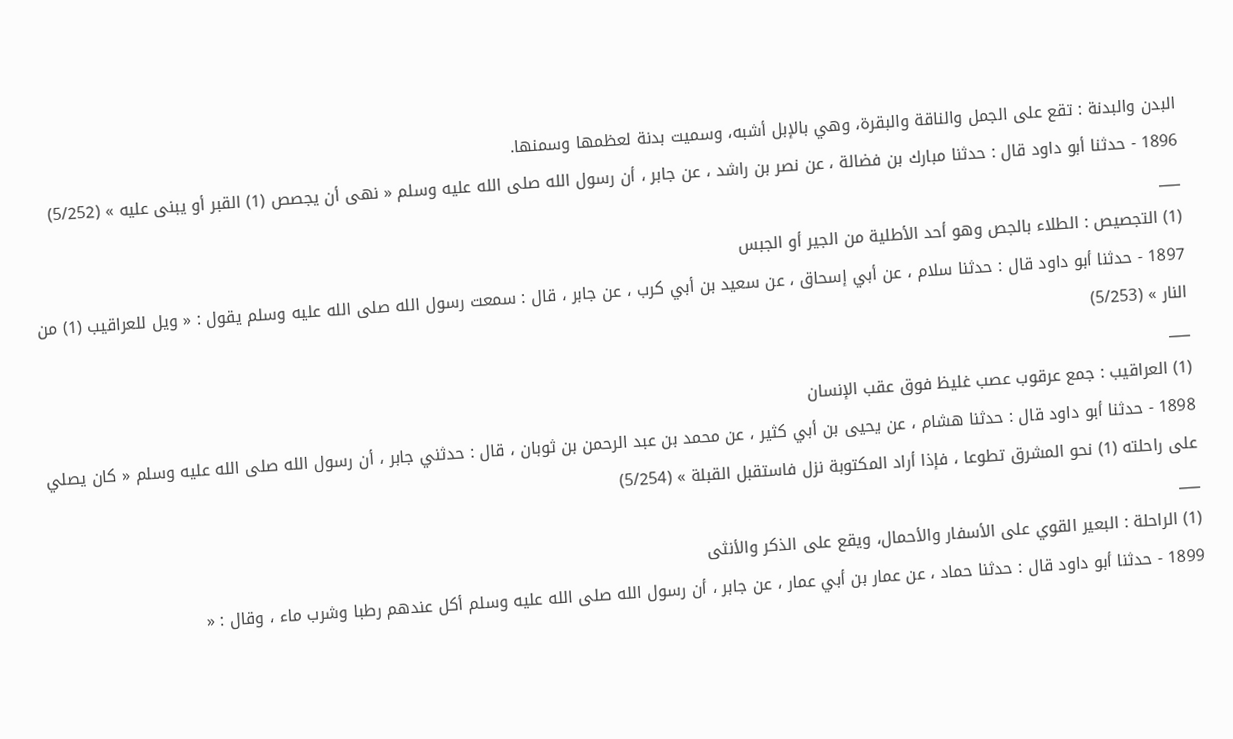البدن والبدنة : تقع على الجمل والناقة والبقرة، وهي بالإبل أشبه، وسميت بدنة لعظمها وسمنها.
1896 - حدثنا أبو داود قال : حدثنا مبارك بن فضالة ، عن نصر بن راشد ، عن جابر ، أن رسول الله صلى الله عليه وسلم « نهى أن يجصص (1) القبر أو يبنى عليه » (5/252)
___
(1) التجصيص : الطلاء بالجص وهو أحد الأطلية من الجير أو الجبس
1897 - حدثنا أبو داود قال : حدثنا سلام ، عن أبي إسحاق ، عن سعيد بن أبي كرب ، عن جابر ، قال : سمعت رسول الله صلى الله عليه وسلم يقول : « ويل للعراقيب (1) من النار » (5/253)
___
(1) العراقيب : جمع عرقوب عصب غليظ فوق عقب الإنسان
1898 - حدثنا أبو داود قال : حدثنا هشام ، عن يحيى بن أبي كثير ، عن محمد بن عبد الرحمن بن ثوبان ، قال : حدثني جابر ، أن رسول الله صلى الله عليه وسلم « كان يصلي على راحلته (1) نحو المشرق تطوعا ، فإذا أراد المكتوبة نزل فاستقبل القبلة » (5/254)
___
(1) الراحلة : البعير القوي على الأسفار والأحمال، ويقع على الذكر والأنثى
1899 - حدثنا أبو داود قال : حدثنا حماد ، عن عمار بن أبي عمار ، عن جابر ، أن رسول الله صلى الله عليه وسلم أكل عندهم رطبا وشرب ماء ، وقال : «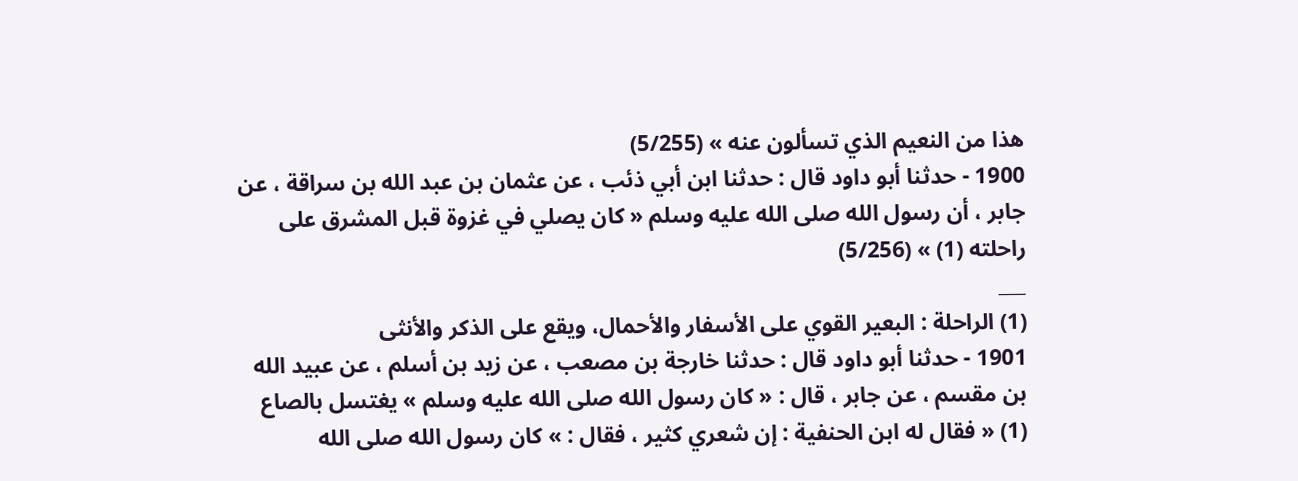هذا من النعيم الذي تسألون عنه » (5/255)
1900 - حدثنا أبو داود قال : حدثنا ابن أبي ذئب ، عن عثمان بن عبد الله بن سراقة ، عن جابر ، أن رسول الله صلى الله عليه وسلم « كان يصلي في غزوة قبل المشرق على راحلته (1) » (5/256)
___
(1) الراحلة : البعير القوي على الأسفار والأحمال، ويقع على الذكر والأنثى
1901 - حدثنا أبو داود قال : حدثنا خارجة بن مصعب ، عن زيد بن أسلم ، عن عبيد الله بن مقسم ، عن جابر ، قال : « كان رسول الله صلى الله عليه وسلم » يغتسل بالصاع (1) « فقال له ابن الحنفية : إن شعري كثير ، فقال : » كان رسول الله صلى الله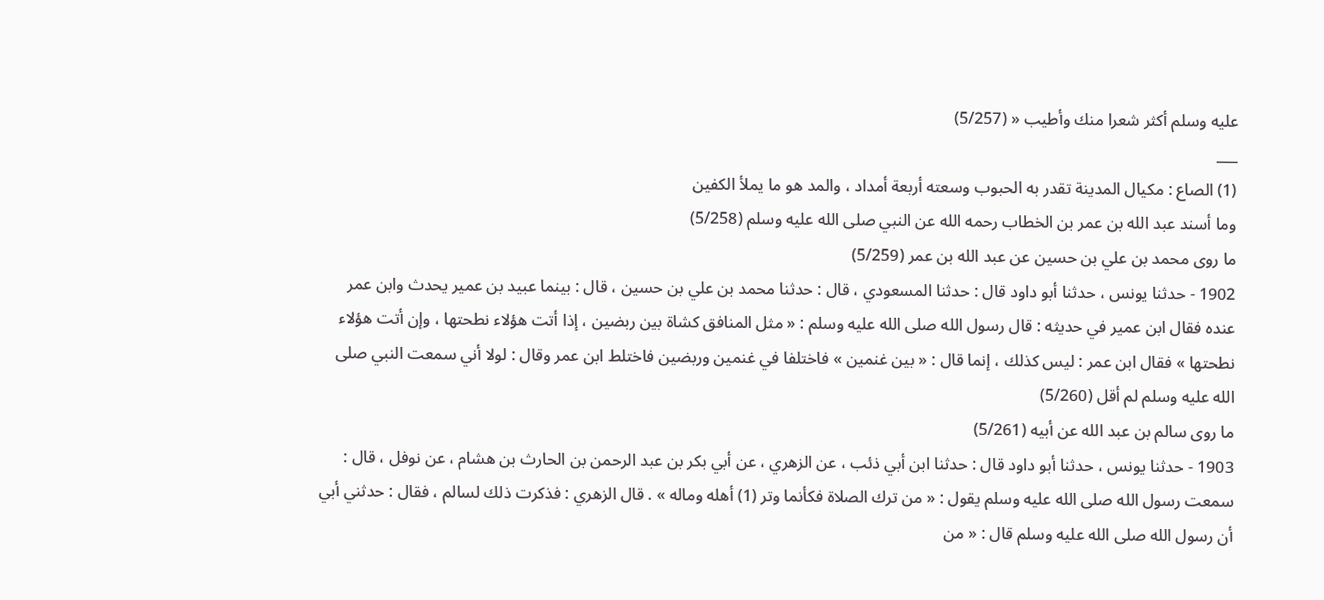عليه وسلم أكثر شعرا منك وأطيب « (5/257)
___
(1) الصاع : مكيال المدينة تقدر به الحبوب وسعته أربعة أمداد ، والمد هو ما يملأ الكفين
وما أسند عبد الله بن عمر بن الخطاب رحمه الله عن النبي صلى الله عليه وسلم (5/258)
ما روى محمد بن علي بن حسين عن عبد الله بن عمر (5/259)
1902 - حدثنا يونس ، حدثنا أبو داود قال : حدثنا المسعودي ، قال : حدثنا محمد بن علي بن حسين ، قال : بينما عبيد بن عمير يحدث وابن عمر عنده فقال ابن عمير في حديثه : قال رسول الله صلى الله عليه وسلم : « مثل المنافق كشاة بين ربضين ، إذا أتت هؤلاء نطحتها ، وإن أتت هؤلاء نطحتها » فقال ابن عمر : ليس كذلك ، إنما قال : « بين غنمين » فاختلفا في غنمين وربضين فاختلط ابن عمر وقال : لولا أني سمعت النبي صلى الله عليه وسلم لم أقل (5/260)
ما روى سالم بن عبد الله عن أبيه (5/261)
1903 - حدثنا يونس ، حدثنا أبو داود قال : حدثنا ابن أبي ذئب ، عن الزهري ، عن أبي بكر بن عبد الرحمن بن الحارث بن هشام ، عن نوفل ، قال : سمعت رسول الله صلى الله عليه وسلم يقول : « من ترك الصلاة فكأنما وتر (1) أهله وماله » . قال الزهري : فذكرت ذلك لسالم ، فقال : حدثني أبي أن رسول الله صلى الله عليه وسلم قال : « من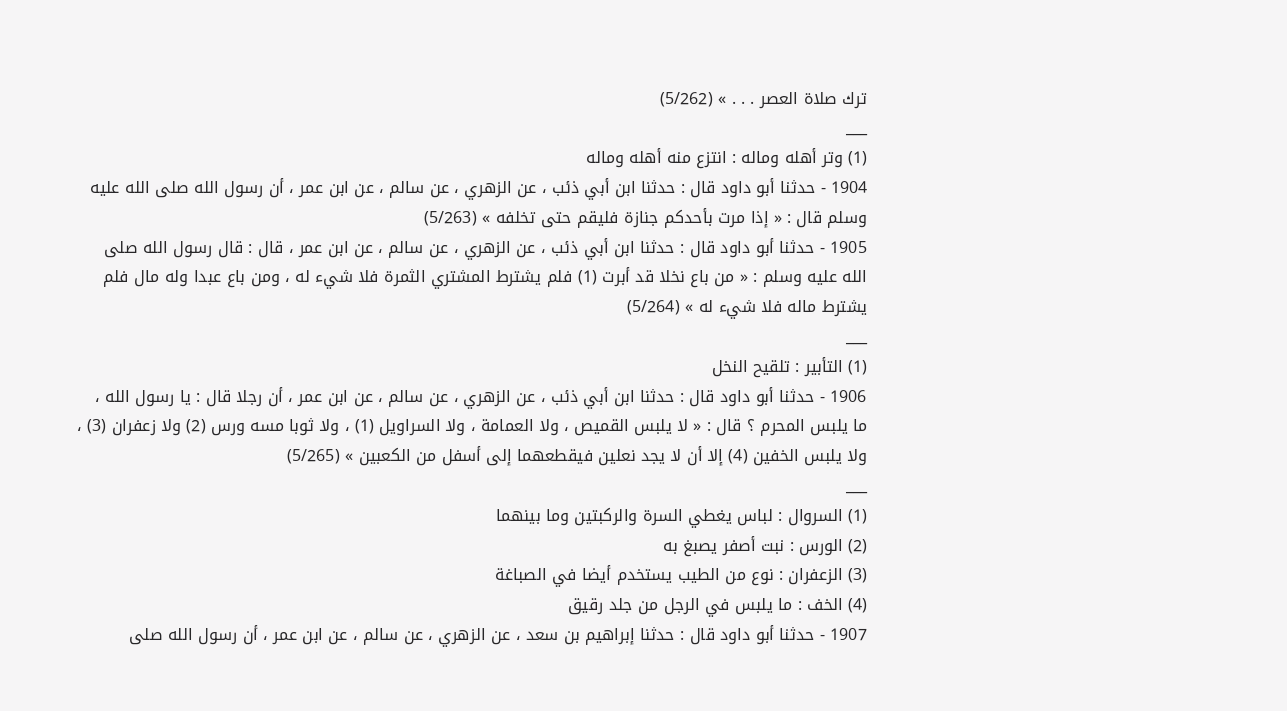ترك صلاة العصر . . . » (5/262)
___
(1) وتر أهله وماله : انتزع منه أهله وماله
1904 - حدثنا أبو داود قال : حدثنا ابن أبي ذئب ، عن الزهري ، عن سالم ، عن ابن عمر ، أن رسول الله صلى الله عليه وسلم قال : « إذا مرت بأحدكم جنازة فليقم حتى تخلفه » (5/263)
1905 - حدثنا أبو داود قال : حدثنا ابن أبي ذئب ، عن الزهري ، عن سالم ، عن ابن عمر ، قال : قال رسول الله صلى الله عليه وسلم : « من باع نخلا قد أبرت (1) فلم يشترط المشتري الثمرة فلا شيء له ، ومن باع عبدا وله مال فلم يشترط ماله فلا شيء له » (5/264)
___
(1) التأبير : تلقيح النخل
1906 - حدثنا أبو داود قال : حدثنا ابن أبي ذئب ، عن الزهري ، عن سالم ، عن ابن عمر ، أن رجلا قال : يا رسول الله ، ما يلبس المحرم ؟ قال : « لا يلبس القميص ، ولا العمامة ، ولا السراويل (1) ، ولا ثوبا مسه ورس (2) ولا زعفران (3) ، ولا يلبس الخفين (4) إلا أن لا يجد نعلين فيقطعهما إلى أسفل من الكعبين » (5/265)
___
(1) السروال : لباس يغطي السرة والركبتين وما بينهما
(2) الورس : نبت أصفر يصبغ به
(3) الزعفران : نوع من الطيب يستخدم أيضا في الصباغة
(4) الخف : ما يلبس في الرجل من جلد رقيق
1907 - حدثنا أبو داود قال : حدثنا إبراهيم بن سعد ، عن الزهري ، عن سالم ، عن ابن عمر ، أن رسول الله صلى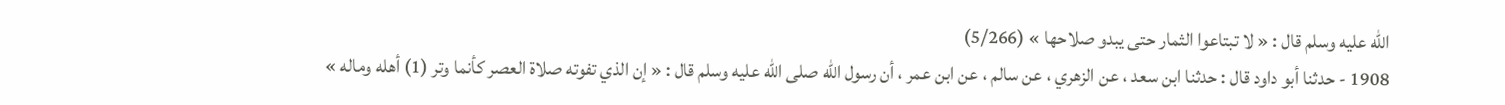الله عليه وسلم قال : « لا تبتاعوا الثمار حتى يبدو صلاحها » (5/266)
1908 - حدثنا أبو داود قال : حدثنا ابن سعد ، عن الزهري ، عن سالم ، عن ابن عمر ، أن رسول الله صلى الله عليه وسلم قال : « إن الذي تفوته صلاة العصر كأنما وتر (1) أهله وماله »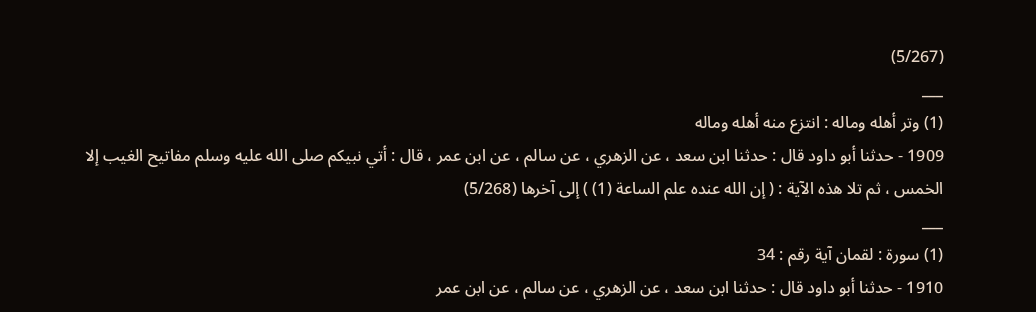(5/267)
___
(1) وتر أهله وماله : انتزع منه أهله وماله
1909 - حدثنا أبو داود قال : حدثنا ابن سعد ، عن الزهري ، عن سالم ، عن ابن عمر ، قال : أتي نبيكم صلى الله عليه وسلم مفاتيح الغيب إلا الخمس ، ثم تلا هذه الآية : ( إن الله عنده علم الساعة (1) ) إلى آخرها (5/268)
___
(1) سورة : لقمان آية رقم : 34
1910 - حدثنا أبو داود قال : حدثنا ابن سعد ، عن الزهري ، عن سالم ، عن ابن عمر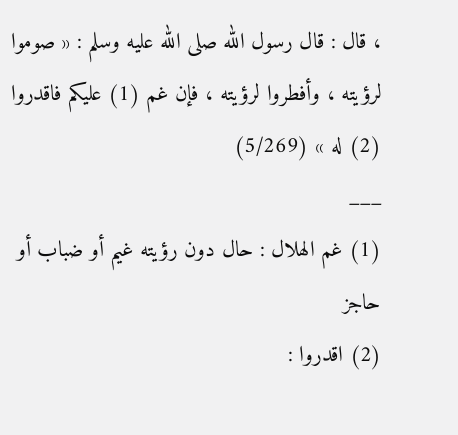، قال : قال رسول الله صلى الله عليه وسلم : « صوموا لرؤيته ، وأفطروا لرؤيته ، فإن غم (1) عليكم فاقدروا (2) له » (5/269)
___
(1) غم الهلال : حال دون رؤيته غيم أو ضباب أو حاجز
(2) اقدروا :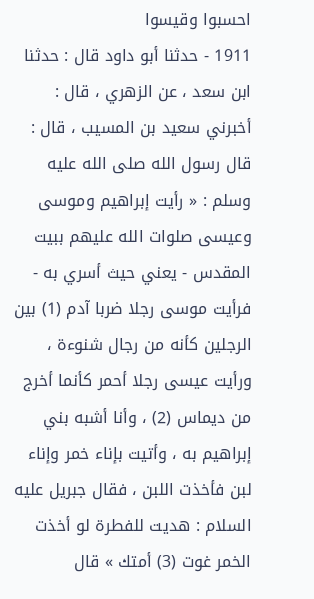احسبوا وقيسوا
1911 - حدثنا أبو داود قال : حدثنا ابن سعد ، عن الزهري ، قال : أخبرني سعيد بن المسيب ، قال : قال رسول الله صلى الله عليه وسلم : « رأيت إبراهيم وموسى وعيسى صلوات الله عليهم ببيت المقدس - يعني حيث أسري به - فرأيت موسى رجلا ضربا آدم (1) بين الرجلين كأنه من رجال شنوءة ، ورأيت عيسى رجلا أحمر كأنما أخرج من ديماس (2) ، وأنا أشبه بني إبراهيم به ، وأتيت بإناء خمر وإناء لبن فأخذت اللبن ، فقال جبريل عليه السلام : هديت للفطرة لو أخذت الخمر غوت (3) أمتك » قال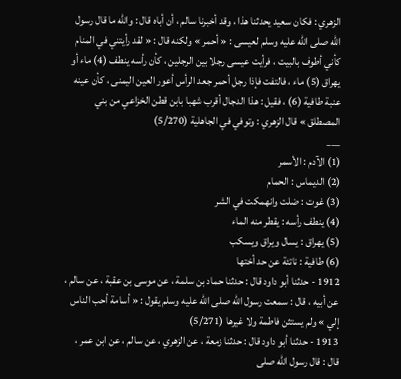الزهري : فكان سعيد يحدثنا هذا ، وقد أخبرنا سالم ، أن أباه قال : والله ما قال رسول الله صلى الله عليه وسلم لعيسى : « أحمر » ولكنه قال : « لقد رأيتني في المنام كأني أطوف بالبيت ، فرأيت عيسى رجلا بين الرجلين ، كأن رأسه ينطف (4) ماء أو يهراق (5) ماء ، فالتفت فإذا رجل أحمر جعد الرأس أعور العين اليمنى ، كأن عينه عنبة طافية (6) ، فقيل : هذا الدجال أقرب شهبا بابن قطن الخزاعي من بني المصطلق » قال الزهري : وتوفي في الجاهلية (5/270)
___
(1) الآدم : الأسمر
(2) الديماس : الحمام
(3) غوت : ضلت وانهمكت في الشر
(4) ينطف رأسه : يقطر منه الماء
(5) يهراق : يسال ويراق ويسكب
(6) طافية : ناتئة عن حد أختها
1912 - حدثنا أبو داود قال : حدثنا حماد بن سلمة ، عن موسى بن عقبة ، عن سالم ، عن أبيه ، قال : سمعت رسول الله صلى الله عليه وسلم يقول : « أسامة أحب الناس إلي » ولم يستثن فاطمة ولا غيرها (5/271)
1913 - حدثنا أبو داود قال : حدثنا زمعة ، عن الزهري ، عن سالم ، عن ابن عمر ، قال : قال رسول الله صلى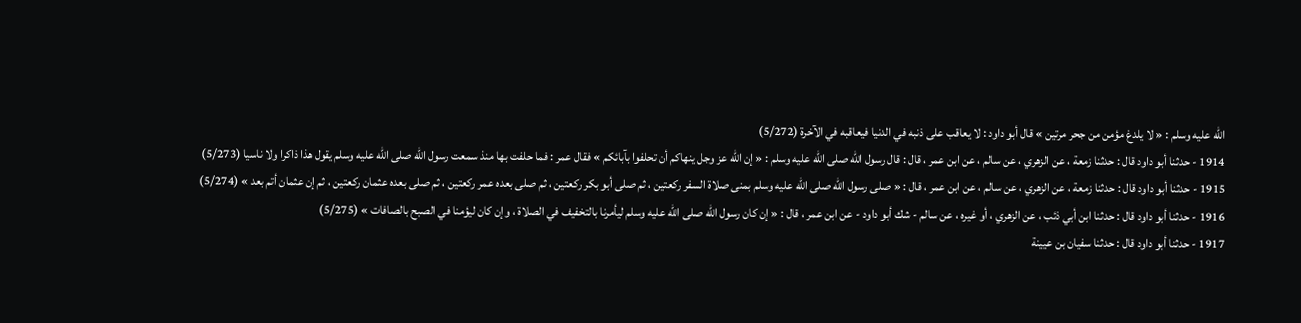الله عليه وسلم : « لا يلدغ مؤمن من جحر مرتين » قال أبو داود : لا يعاقب على ذنبه في الدنيا فيعاقبه في الآخرة (5/272)
1914 - حدثنا أبو داود قال : حدثنا زمعة ، عن الزهري ، عن سالم ، عن ابن عمر ، قال : قال رسول الله صلى الله عليه وسلم : « إن الله عز وجل ينهاكم أن تحلفوا بآبائكم » فقال عمر : فما حلفت بها منذ سمعت رسول الله صلى الله عليه وسلم يقول هذا ذاكرا ولا ناسيا (5/273)
1915 - حدثنا أبو داود قال : حدثنا زمعة ، عن الزهري ، عن سالم ، عن ابن عمر ، قال : « صلى رسول الله صلى الله عليه وسلم بمنى صلاة السفر ركعتين ، ثم صلى أبو بكر ركعتين ، ثم صلى بعده عمر ركعتين ، ثم صلى بعده عثمان ركعتين ، ثم إن عثمان أتم بعد » (5/274)
1916 - حدثنا أبو داود قال : حدثنا ابن أبي ذئب ، عن الزهري ، أو غيره ، عن سالم - شك أبو داود - عن ابن عمر ، قال : « إن كان رسول الله صلى الله عليه وسلم ليأمرنا بالتخفيف في الصلاة ، وإن كان ليؤمنا في الصبح بالصافات » (5/275)
1917 - حدثنا أبو داود قال : حدثنا سفيان بن عيينة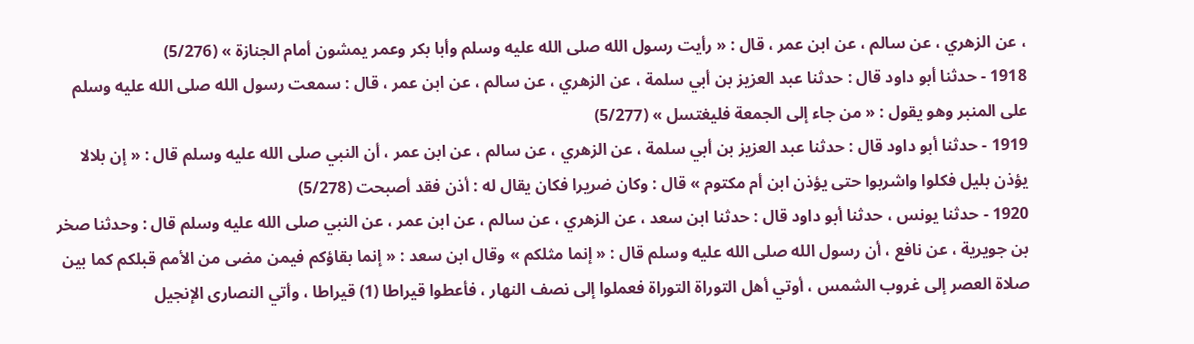، عن الزهري ، عن سالم ، عن ابن عمر ، قال : « رأيت رسول الله صلى الله عليه وسلم وأبا بكر وعمر يمشون أمام الجنازة » (5/276)
1918 - حدثنا أبو داود قال : حدثنا عبد العزيز بن أبي سلمة ، عن الزهري ، عن سالم ، عن ابن عمر ، قال : سمعت رسول الله صلى الله عليه وسلم على المنبر وهو يقول : « من جاء إلى الجمعة فليغتسل » (5/277)
1919 - حدثنا أبو داود قال : حدثنا عبد العزيز بن أبي سلمة ، عن الزهري ، عن سالم ، عن ابن عمر ، أن النبي صلى الله عليه وسلم قال : « إن بلالا يؤذن بليل فكلوا واشربوا حتى يؤذن ابن أم مكتوم » قال : وكان ضريرا فكان يقال له : أذن فقد أصبحت (5/278)
1920 - حدثنا يونس ، حدثنا أبو داود قال : حدثنا ابن سعد ، عن الزهري ، عن سالم ، عن ابن عمر ، عن النبي صلى الله عليه وسلم قال : وحدثنا صخر بن جويرية ، عن نافع ، أن رسول الله صلى الله عليه وسلم قال : « إنما مثلكم » وقال ابن سعد : « إنما بقاؤكم فيمن مضى من الأمم قبلكم كما بين صلاة العصر إلى غروب الشمس ، أوتي أهل التوراة التوراة فعملوا إلى نصف النهار ، فأعطوا قيراطا (1) قيراطا ، وأتي النصارى الإنجيل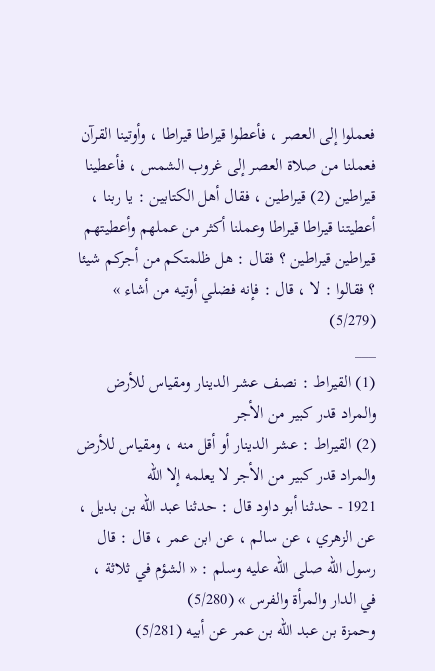فعملوا إلى العصر ، فأعطوا قيراطا قيراطا ، وأوتينا القرآن فعملنا من صلاة العصر إلى غروب الشمس ، فأعطينا قيراطين (2) قيراطين ، فقال أهل الكتابين : يا ربنا ، أعطيتنا قيراطا قيراطا وعملنا أكثر من عملهم وأعطيتهم قيراطين قيراطين ؟ فقال : هل ظلمتكم من أجركم شيئا ؟ فقالوا : لا ، قال : فإنه فضلي أوتيه من أشاء » (5/279)
___
(1) القيراط : نصف عشر الدينار ومقياس للأرض والمراد قدر كبير من الأجر
(2) القيراط : عشر الدينار أو أقل منه ، ومقياس للأرض والمراد قدر كبير من الأجر لا يعلمه إلا الله
1921 - حدثنا أبو داود قال : حدثنا عبد الله بن بديل ، عن الزهري ، عن سالم ، عن ابن عمر ، قال : قال رسول الله صلى الله عليه وسلم : « الشؤم في ثلاثة ، في الدار والمرأة والفرس » (5/280)
وحمزة بن عبد الله بن عمر عن أبيه (5/281)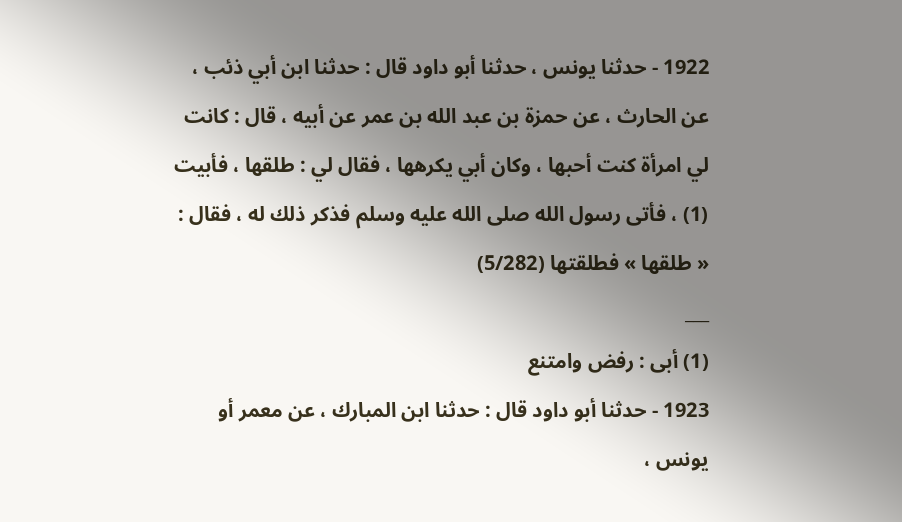1922 - حدثنا يونس ، حدثنا أبو داود قال : حدثنا ابن أبي ذئب ، عن الحارث ، عن حمزة بن عبد الله بن عمر عن أبيه ، قال : كانت لي امرأة كنت أحبها ، وكان أبي يكرهها ، فقال لي : طلقها ، فأبيت (1) ، فأتى رسول الله صلى الله عليه وسلم فذكر ذلك له ، فقال : « طلقها » فطلقتها (5/282)
___
(1) أبى : رفض وامتنع
1923 - حدثنا أبو داود قال : حدثنا ابن المبارك ، عن معمر أو يونس ،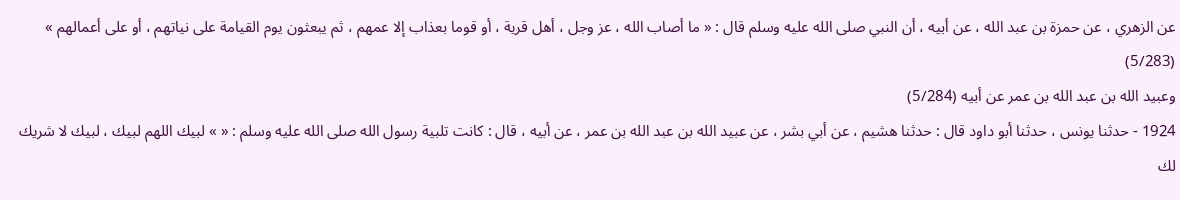عن الزهري ، عن حمزة بن عبد الله ، عن أبيه ، أن النبي صلى الله عليه وسلم قال : « ما أصاب الله ، عز وجل ، أهل قرية ، أو قوما بعذاب إلا عمهم ، ثم يبعثون يوم القيامة على نياتهم ، أو على أعمالهم » (5/283)
وعبيد الله بن عبد الله بن عمر عن أبيه (5/284)
1924 - حدثنا يونس ، حدثنا أبو داود قال : حدثنا هشيم ، عن أبي بشر ، عن عبيد الله بن عبد الله بن عمر ، عن أبيه ، قال : كانت تلبية رسول الله صلى الله عليه وسلم : « » لبيك اللهم لبيك ، لبيك لا شريك لك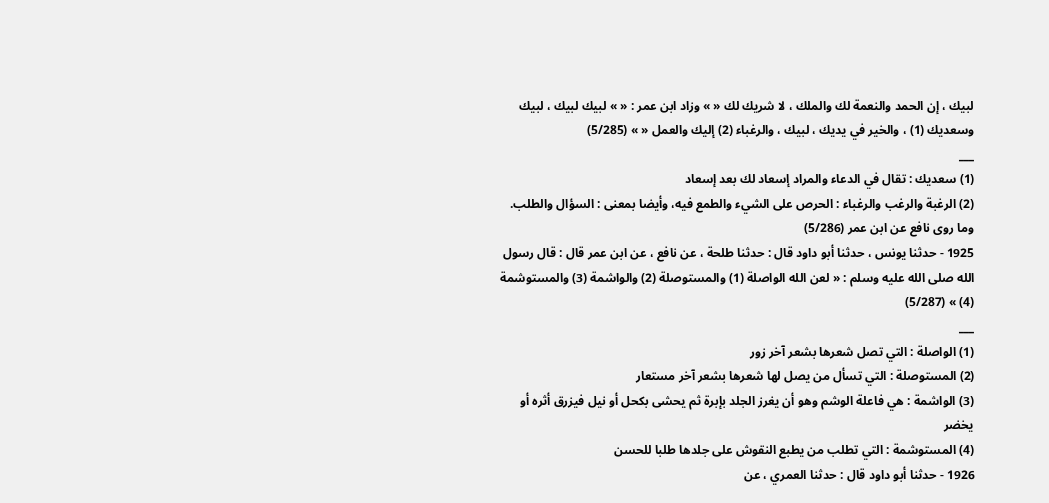لبيك ، إن الحمد والنعمة لك والملك ، لا شريك لك « » وزاد ابن عمر : « » لبيك لبيك ، لبيك وسعديك (1) ، والخير في يديك ، لبيك ، والرغباء (2) إليك والعمل « » (5/285)
___
(1) سعديك : تقال في الدعاء والمراد إسعاد لك بعد إسعاد
(2) الرغبة والرغب والرغباء : الحرص على الشيء والطمع فيه، وأيضا بمعنى : السؤال والطلب.
وما روى نافع عن ابن عمر (5/286)
1925 - حدثنا يونس ، حدثنا أبو داود قال : حدثنا طلحة ، عن نافع ، عن ابن عمر قال : قال رسول الله صلى الله عليه وسلم : « لعن الله الواصلة (1) والمستوصلة (2) والواشمة (3) والمستوشمة (4) » (5/287)
___
(1) الواصلة : التي تصل شعرها بشعر آخر زور
(2) المستوصلة : التي تسأل من يصل لها شعرها بشعر آخر مستعار
(3) الواشمة : هي فاعلة الوشم وهو أن يغرز الجلد بإبرة ثم يحشى بكحل أو نيل فيزرق أثره أو يخضر
(4) المستوشمة : التي تطلب من يطبع النقوش على جلدها طلبا للحسن
1926 - حدثنا أبو داود قال : حدثنا العمري ، عن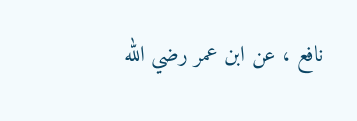نافع ، عن ابن عمر رضي الله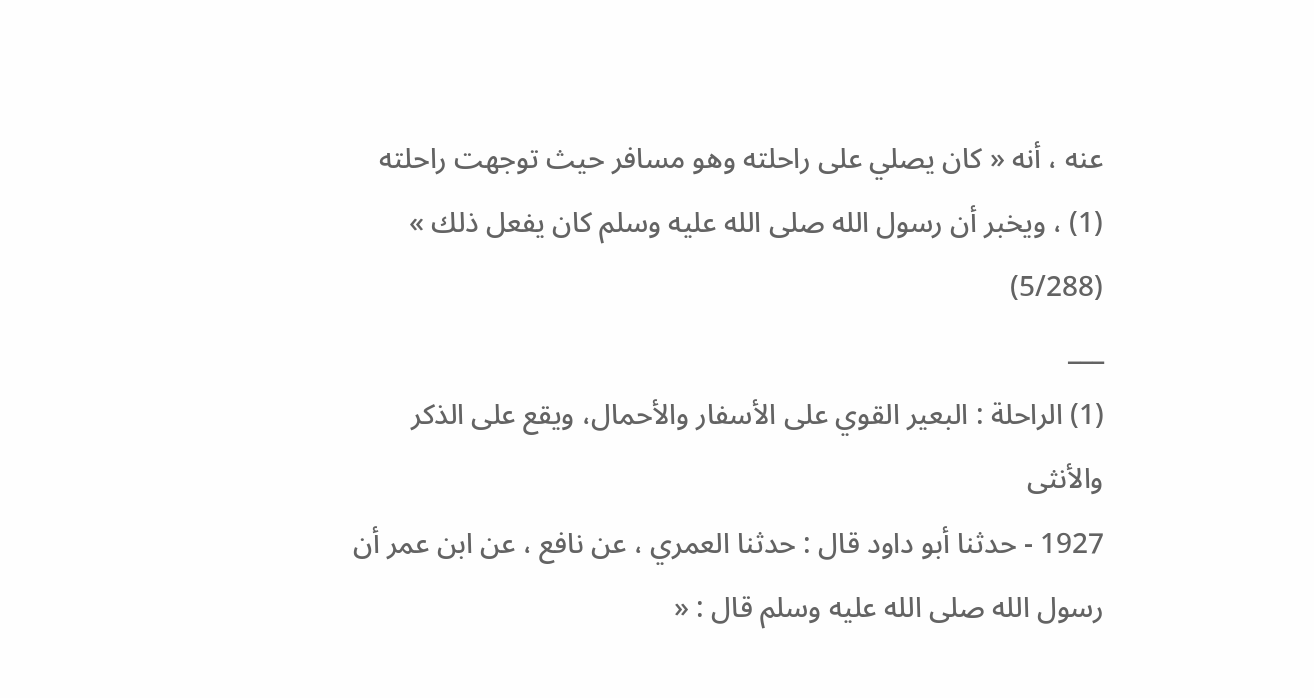عنه ، أنه « كان يصلي على راحلته وهو مسافر حيث توجهت راحلته (1) ، ويخبر أن رسول الله صلى الله عليه وسلم كان يفعل ذلك » (5/288)
___
(1) الراحلة : البعير القوي على الأسفار والأحمال، ويقع على الذكر والأنثى
1927 - حدثنا أبو داود قال : حدثنا العمري ، عن نافع ، عن ابن عمر أن رسول الله صلى الله عليه وسلم قال : «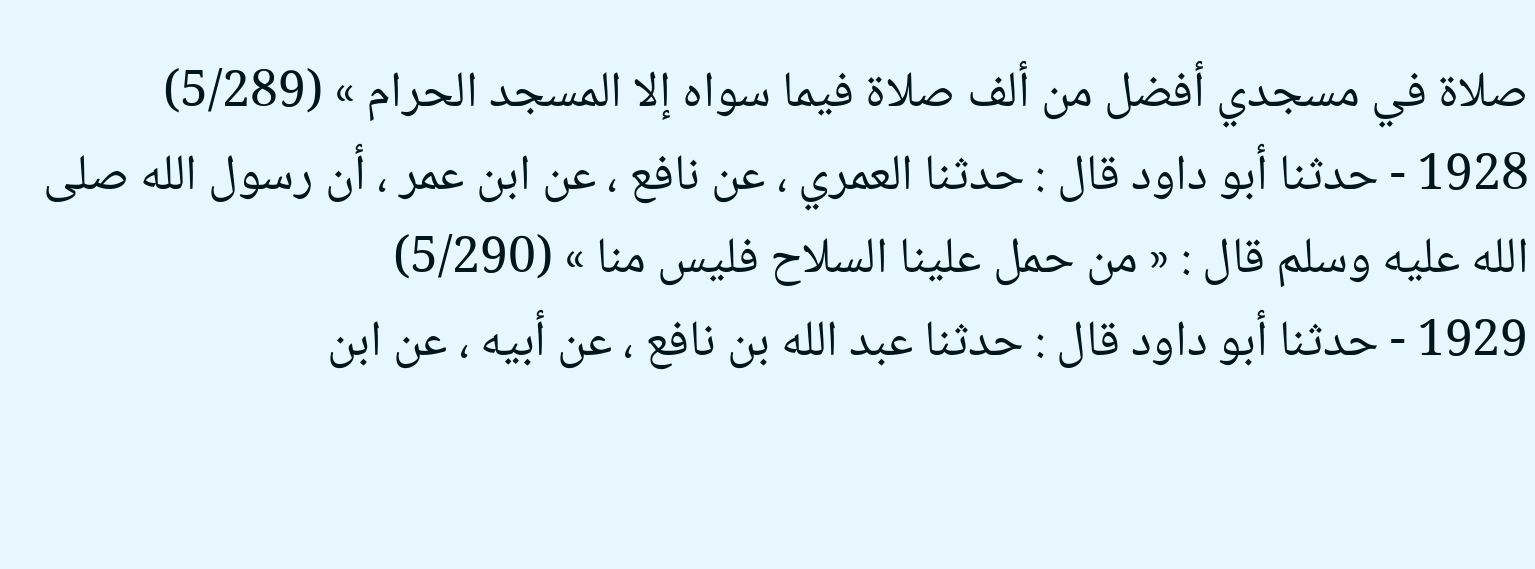صلاة في مسجدي أفضل من ألف صلاة فيما سواه إلا المسجد الحرام » (5/289)
1928 - حدثنا أبو داود قال : حدثنا العمري ، عن نافع ، عن ابن عمر ، أن رسول الله صلى الله عليه وسلم قال : « من حمل علينا السلاح فليس منا » (5/290)
1929 - حدثنا أبو داود قال : حدثنا عبد الله بن نافع ، عن أبيه ، عن ابن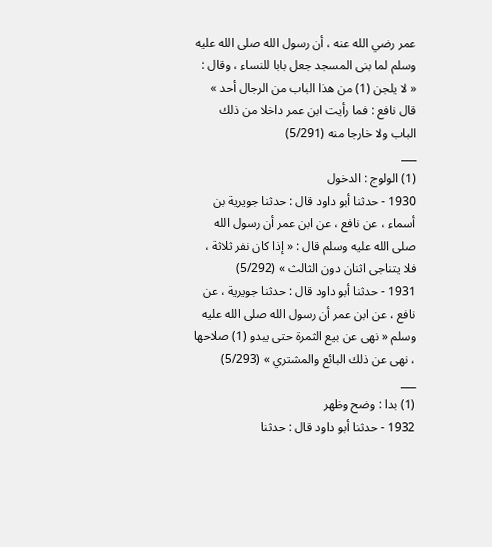عمر رضي الله عنه ، أن رسول الله صلى الله عليه وسلم لما بنى المسجد جعل بابا للنساء ، وقال : « لا يلجن (1) من هذا الباب من الرجال أحد » قال نافع : فما رأيت ابن عمر داخلا من ذلك الباب ولا خارجا منه (5/291)
___
(1) الولوج : الدخول
1930 - حدثنا أبو داود قال : حدثنا جويرية بن أسماء ، عن نافع ، عن ابن عمر أن رسول الله صلى الله عليه وسلم قال : « إذا كان نفر ثلاثة ، فلا يتناجى اثنان دون الثالث » (5/292)
1931 - حدثنا أبو داود قال : حدثنا جويرية ، عن نافع ، عن ابن عمر أن رسول الله صلى الله عليه وسلم « نهى عن بيع الثمرة حتى يبدو (1) صلاحها ، نهى عن ذلك البائع والمشتري » (5/293)
___
(1) بدا : وضح وظهر
1932 - حدثنا أبو داود قال : حدثنا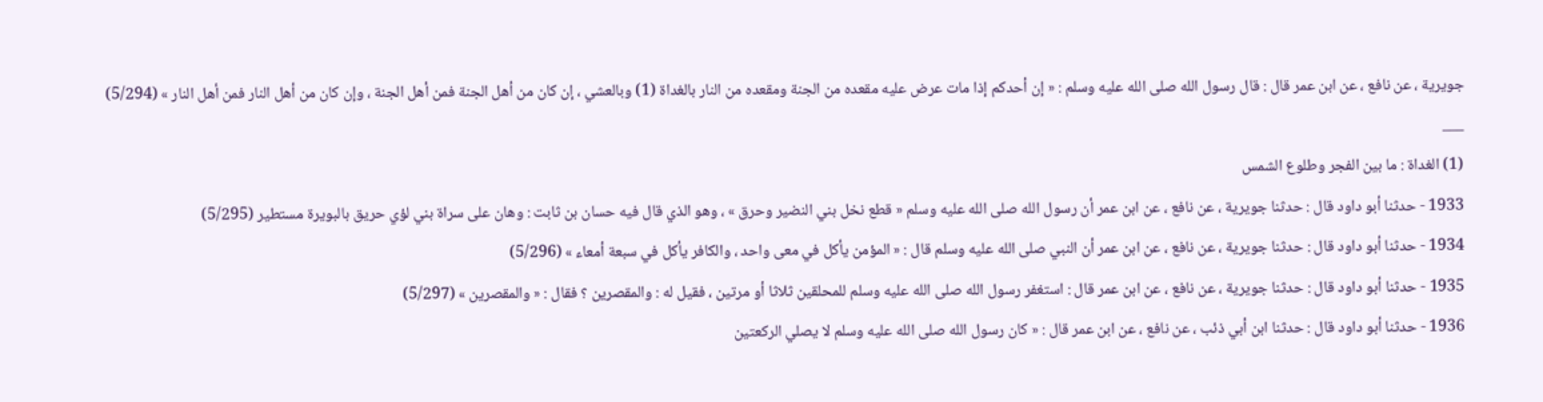جويرية ، عن نافع ، عن ابن عمر قال : قال رسول الله صلى الله عليه وسلم : « إن أحدكم إذا مات عرض عليه مقعده من الجنة ومقعده من النار بالغداة (1) وبالعشي ، إن كان من أهل الجنة فمن أهل الجنة ، وإن كان من أهل النار فمن أهل النار » (5/294)
___
(1) الغداة : ما بين الفجر وطلوع الشمس
1933 - حدثنا أبو داود قال : حدثنا جويرية ، عن نافع ، عن ابن عمر أن رسول الله صلى الله عليه وسلم « قطع نخل بني النضير وحرق » ، وهو الذي قال فيه حسان بن ثابت : وهان على سراة بني لؤي حريق بالبويرة مستطير (5/295)
1934 - حدثنا أبو داود قال : حدثنا جويرية ، عن نافع ، عن ابن عمر أن النبي صلى الله عليه وسلم قال : « المؤمن يأكل في معى واحد ، والكافر يأكل في سبعة أمعاء » (5/296)
1935 - حدثنا أبو داود قال : حدثنا جويرية ، عن نافع ، عن ابن عمر قال : استغفر رسول الله صلى الله عليه وسلم للمحلقين ثلاثا أو مرتين ، فقيل له : والمقصرين ؟ فقال : « والمقصرين » (5/297)
1936 - حدثنا أبو داود قال : حدثنا ابن أبي ذئب ، عن نافع ، عن ابن عمر قال : « كان رسول الله صلى الله عليه وسلم لا يصلي الركعتين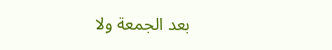بعد الجمعة ولا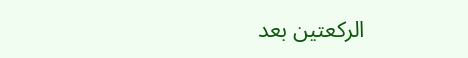الركعتين بعد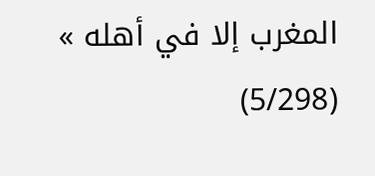المغرب إلا في أهله » (5/298)